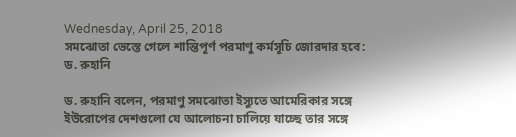Wednesday, April 25, 2018
সমঝোতা ভেস্তে গেলে শান্তিপূর্ণ পরমাণু কর্মসূচি জোরদার হবে: ড. রুহানি

ড. রুহানি বলেন, পরমাণু সমঝোতা ইস্যুতে আমেরিকার সঙ্গে ইউরোপের দেশগুলো যে আলোচনা চালিয়ে যাচ্ছে তার সঙ্গে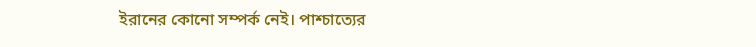ইরানের কোনো সম্পর্ক নেই। পাশ্চাত্যের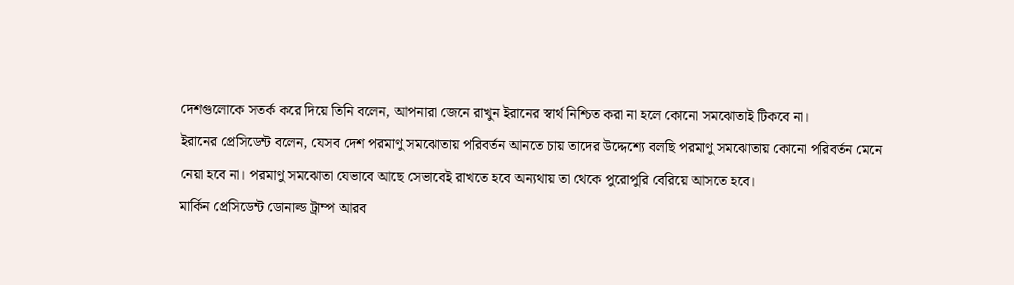দেশগুলোকে সতর্ক করে দিয়ে তিনি বলেন, আপনারা জেনে রাখুন ইরানের স্বার্থ নিশ্চিত করা না হলে কোনো সমঝোতাই টিকবে না।
ইরানের প্রেসিডেন্ট বলেন, যেসব দেশ পরমাণু সমঝোতায় পরিবর্তন আনতে চায় তাদের উদ্দেশ্যে বলছি পরমাণু সমঝোতায় কোনো পরিবর্তন মেনে নেয়া হবে না। পরমাণু সমঝোতা যেভাবে আছে সেভাবেই রাখতে হবে অন্যথায় তা থেকে পুরোপুরি বেরিয়ে আসতে হবে।
মার্কিন প্রেসিডেন্ট ডোনাল্ড ট্রাম্প আরব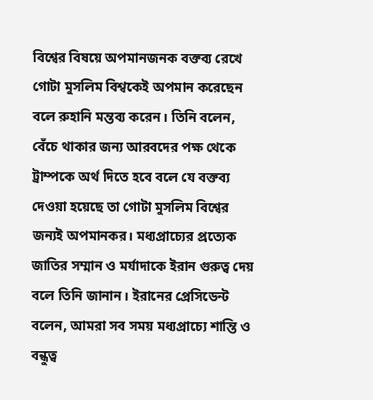বিশ্বের বিষয়ে অপমানজনক বক্তব্য রেখে গোটা মুসলিম বিশ্বকেই অপমান করেছেন বলে রুহানি মন্তব্য করেন। তিনি বলেন, বেঁচে থাকার জন্য আরবদের পক্ষ থেকে ট্রাম্পকে অর্থ দিতে হবে বলে যে বক্তব্য দেওয়া হয়েছে তা গোটা মুসলিম বিশ্বের জন্যই অপমানকর। মধ্যপ্রাচ্যের প্রত্যেক জাতির সম্মান ও মর্যাদাকে ইরান গুরুত্ব দেয় বলে তিনি জানান। ইরানের প্রেসিডেন্ট বলেন, আমরা সব সময় মধ্যপ্রাচ্যে শান্তি ও বন্ধুত্ব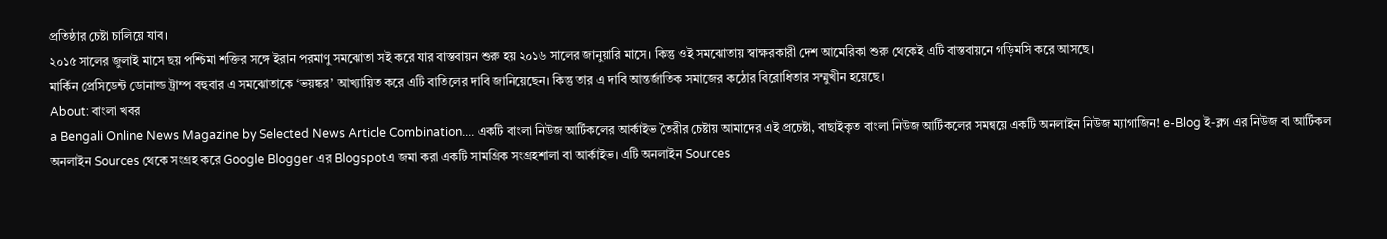প্রতিষ্ঠার চেষ্টা চালিয়ে যাব।
২০১৫ সালের জুলাই মাসে ছয় পশ্চিমা শক্তির সঙ্গে ইরান পরমাণু সমঝোতা সই করে যার বাস্তবায়ন শুরু হয় ২০১৬ সালের জানুয়ারি মাসে। কিন্তু ওই সমঝোতায় স্বাক্ষরকারী দেশ আমেরিকা শুরু থেকেই এটি বাস্তবায়নে গড়িমসি করে আসছে।
মার্কিন প্রেসিডেন্ট ডোনাল্ড ট্রাম্প বহুবার এ সমঝোতাকে ‘ভয়ঙ্কর’ আখ্যায়িত করে এটি বাতিলের দাবি জানিয়েছেন। কিন্তু তার এ দাবি আন্তর্জাতিক সমাজের কঠোর বিরোধিতার সম্মুখীন হয়েছে।
About: বাংলা খবর
a Bengali Online News Magazine by Selected News Article Combination.... একটি বাংলা নিউজ আর্টিকলের আর্কাইভ তৈরীর চেষ্টায় আমাদের এই প্রচেষ্টা, বাছাইকৃত বাংলা নিউজ আর্টিকলের সমন্বয়ে একটি অনলাইন নিউজ ম্যাগাজিন! e-Blog ই-ব্লগ এর নিউজ বা আর্টিকল অনলাইন Sources থেকে সংগ্রহ করে Google Blogger এর Blogspotএ জমা করা একটি সামগ্রিক সংগ্রহশালা বা আর্কাইভ। এটি অনলাইন Sources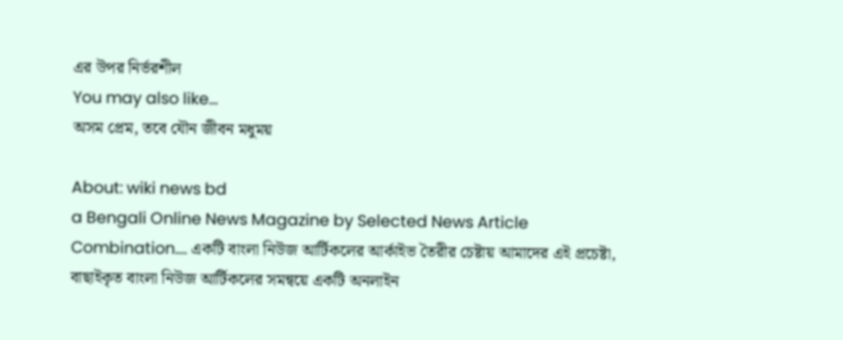এর উপর নির্ভরশীল
You may also like...
অসম প্রেম, তবে যৌন জীবন মধুময়

About: wiki news bd
a Bengali Online News Magazine by Selected News Article Combination.... একটি বাংলা নিউজ আর্টিকলের আর্কাইভ তৈরীর চেষ্টায় আমাদের এই প্রচেষ্টা, বাছাইকৃত বাংলা নিউজ আর্টিকলের সমন্বয়ে একটি অনলাইন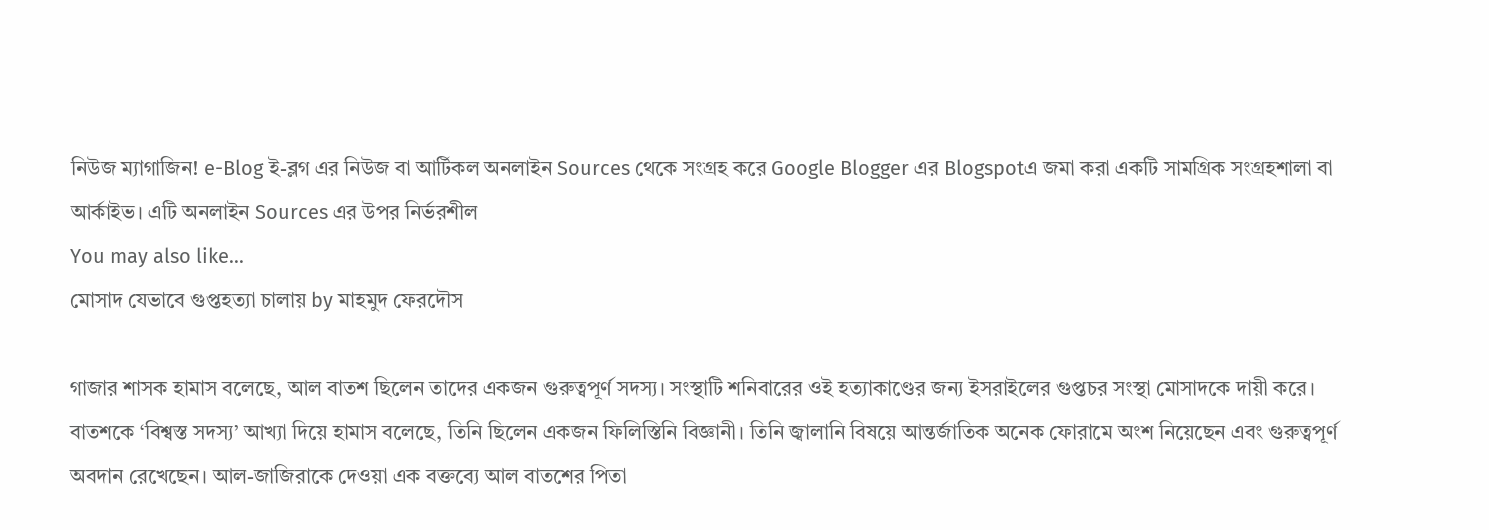নিউজ ম্যাগাজিন! e-Blog ই-ব্লগ এর নিউজ বা আর্টিকল অনলাইন Sources থেকে সংগ্রহ করে Google Blogger এর Blogspotএ জমা করা একটি সামগ্রিক সংগ্রহশালা বা আর্কাইভ। এটি অনলাইন Sources এর উপর নির্ভরশীল
You may also like...
মোসাদ যেভাবে গুপ্তহত্যা চালায় by মাহমুদ ফেরদৌস

গাজার শাসক হামাস বলেছে, আল বাতশ ছিলেন তাদের একজন গুরুত্বপূর্ণ সদস্য। সংস্থাটি শনিবারের ওই হত্যাকাণ্ডের জন্য ইসরাইলের গুপ্তচর সংস্থা মোসাদকে দায়ী করে।
বাতশকে ‘বিশ্বস্ত সদস্য’ আখ্যা দিয়ে হামাস বলেছে, তিনি ছিলেন একজন ফিলিস্তিনি বিজ্ঞানী। তিনি জ্বালানি বিষয়ে আন্তর্জাতিক অনেক ফোরামে অংশ নিয়েছেন এবং গুরুত্বপূর্ণ অবদান রেখেছেন। আল-জাজিরাকে দেওয়া এক বক্তব্যে আল বাতশের পিতা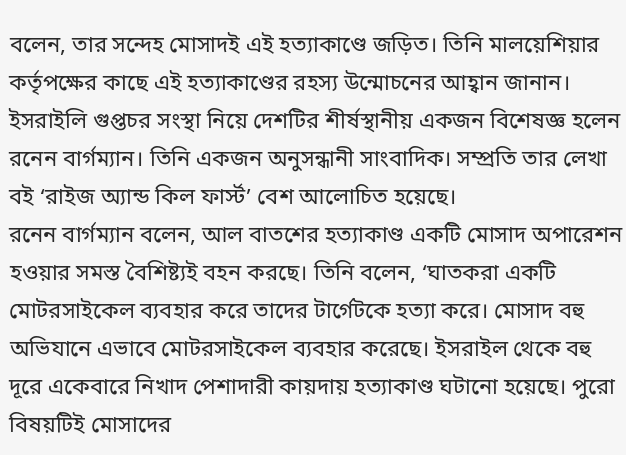বলেন, তার সন্দেহ মোসাদই এই হত্যাকাণ্ডে জড়িত। তিনি মালয়েশিয়ার কর্তৃপক্ষের কাছে এই হত্যাকাণ্ডের রহস্য উন্মোচনের আহ্বান জানান।
ইসরাইলি গুপ্তচর সংস্থা নিয়ে দেশটির শীর্ষস্থানীয় একজন বিশেষজ্ঞ হলেন রনেন বার্গম্যান। তিনি একজন অনুসন্ধানী সাংবাদিক। সম্প্রতি তার লেখা বই ‘রাইজ অ্যান্ড কিল ফার্স্ট’ বেশ আলোচিত হয়েছে।
রনেন বার্গম্যান বলেন, আল বাতশের হত্যাকাণ্ড একটি মোসাদ অপারেশন হওয়ার সমস্ত বৈশিষ্ট্যই বহন করছে। তিনি বলেন, ‘ঘাতকরা একটি মোটরসাইকেল ব্যবহার করে তাদের টার্গেটকে হত্যা করে। মোসাদ বহু অভিযানে এভাবে মোটরসাইকেল ব্যবহার করেছে। ইসরাইল থেকে বহু দূরে একেবারে নিখাদ পেশাদারী কায়দায় হত্যাকাণ্ড ঘটানো হয়েছে। পুরো বিষয়টিই মোসাদের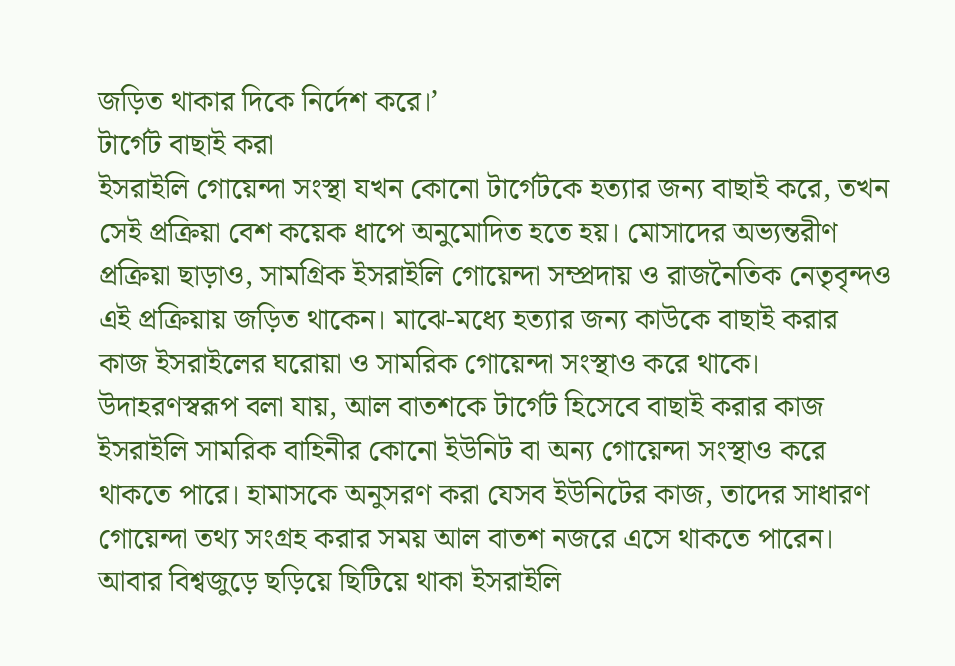জড়িত থাকার দিকে নির্দেশ করে।’
টার্গেট বাছাই করা
ইসরাইলি গোয়েন্দা সংস্থা যখন কোনো টার্গেটকে হত্যার জন্য বাছাই করে, তখন সেই প্রক্রিয়া বেশ কয়েক ধাপে অনুমোদিত হতে হয়। মোসাদের অভ্যন্তরীণ প্রক্রিয়া ছাড়াও, সামগ্রিক ইসরাইলি গোয়েন্দা সম্প্রদায় ও রাজনৈতিক নেতৃবৃন্দও এই প্রক্রিয়ায় জড়িত থাকেন। মাঝে-মধ্যে হত্যার জন্য কাউকে বাছাই করার কাজ ইসরাইলের ঘরোয়া ও সামরিক গোয়েন্দা সংস্থাও করে থাকে।
উদাহরণস্বরূপ বলা যায়, আল বাতশকে টার্গেট হিসেবে বাছাই করার কাজ ইসরাইলি সামরিক বাহিনীর কোনো ইউনিট বা অন্য গোয়েন্দা সংস্থাও করে থাকতে পারে। হামাসকে অনুসরণ করা যেসব ইউনিটের কাজ, তাদের সাধারণ গোয়েন্দা তথ্য সংগ্রহ করার সময় আল বাতশ নজরে এসে থাকতে পারেন। আবার বিশ্বজুড়ে ছড়িয়ে ছিটিয়ে থাকা ইসরাইলি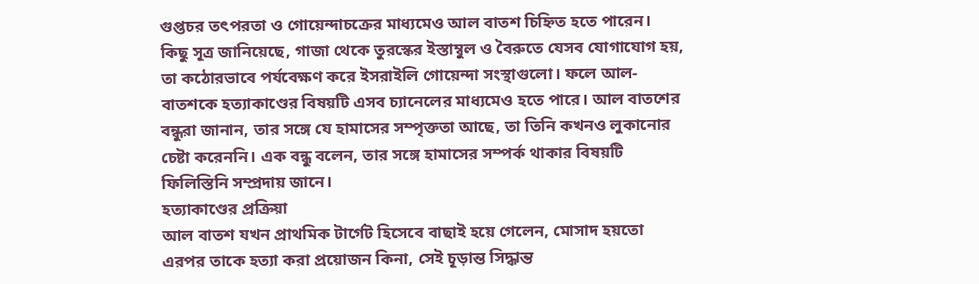গুপ্তচর তৎপরতা ও গোয়েন্দাচক্রের মাধ্যমেও আল বাতশ চিহ্নিত হতে পারেন।
কিছু সূত্র জানিয়েছে, গাজা থেকে তুরস্কের ইস্তাম্বুল ও বৈরুতে যেসব যোগাযোগ হয়, তা কঠোরভাবে পর্যবেক্ষণ করে ইসরাইলি গোয়েন্দা সংস্থাগুলো। ফলে আল-বাতশকে হত্যাকাণ্ডের বিষয়টি এসব চ্যানেলের মাধ্যমেও হতে পারে। আল বাতশের বন্ধুরা জানান, তার সঙ্গে যে হামাসের সম্পৃক্ততা আছে, তা তিনি কখনও লুকানোর চেষ্টা করেননি। এক বন্ধু বলেন, তার সঙ্গে হামাসের সম্পর্ক থাকার বিষয়টি ফিলিস্তিনি সম্প্রদায় জানে।
হত্যাকাণ্ডের প্রক্রিয়া
আল বাতশ যখন প্রাথমিক টার্গেট হিসেবে বাছাই হয়ে গেলেন, মোসাদ হয়তো এরপর তাকে হত্যা করা প্রয়োজন কিনা, সেই চূড়ান্ত সিদ্ধান্ত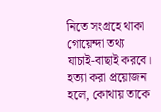নিতে সংগ্রহে থাকা গোয়েন্দা তথ্য যাচাই-বাছাই করবে। হত্যা করা প্রয়োজন হলে, কোথায় তাকে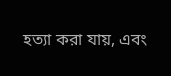হত্যা করা যায়, এবং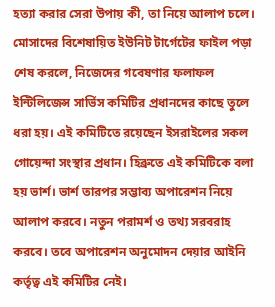হত্যা করার সেরা উপায় কী, তা নিয়ে আলাপ চলে।
মোসাদের বিশেষায়িত ইউনিট টার্গেটের ফাইল পড়া শেষ করলে, নিজেদের গবেষণার ফলাফল ইন্টিলিজেন্স সার্ভিস কমিটির প্রধানদের কাছে তুলে ধরা হয়। এই কমিটিতে রয়েছেন ইসরাইলের সকল গোয়েন্দা সংস্থার প্রধান। হিব্রুতে এই কমিটিকে বলা হয় ভার্শ। ভার্শ তারপর সম্ভাব্য অপারেশন নিয়ে আলাপ করবে। নতুন পরামর্শ ও তথ্য সরবরাহ করবে। তবে অপারেশন অনুমোদন দেয়ার আইনি কর্তৃত্ব এই কমিটির নেই।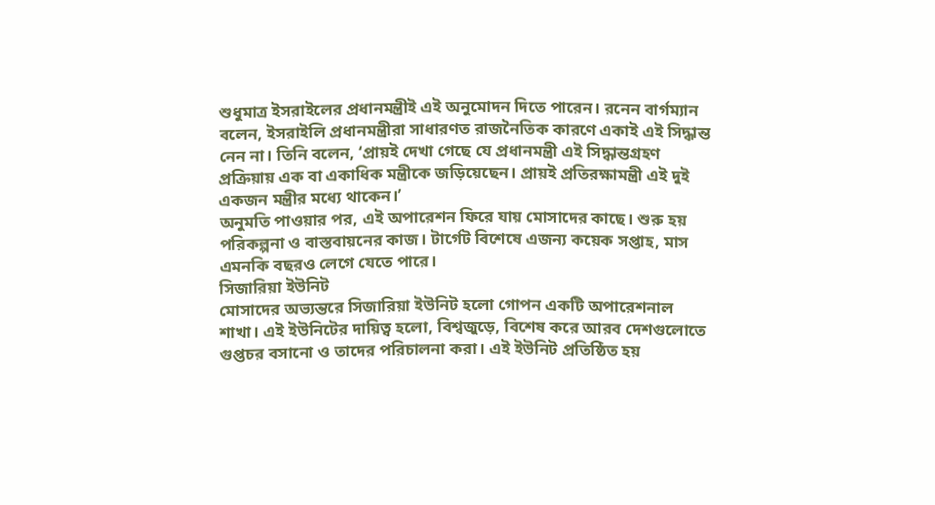শুধুমাত্র ইসরাইলের প্রধানমন্ত্রীই এই অনুমোদন দিতে পারেন। রনেন বার্গম্যান বলেন, ইসরাইলি প্রধানমন্ত্রীরা সাধারণত রাজনৈতিক কারণে একাই এই সিদ্ধান্ত নেন না। তিনি বলেন, ‘প্রায়ই দেখা গেছে যে প্রধানমন্ত্রী এই সিদ্ধান্তগ্রহণ প্রক্রিয়ায় এক বা একাধিক মন্ত্রীকে জড়িয়েছেন। প্রায়ই প্রতিরক্ষামন্ত্রী এই দুই একজন মন্ত্রীর মধ্যে থাকেন।’
অনুমতি পাওয়ার পর, এই অপারেশন ফিরে যায় মোসাদের কাছে। শুরু হয় পরিকল্পনা ও বাস্তবায়নের কাজ। টার্গেট বিশেষে এজন্য কয়েক সপ্তাহ, মাস এমনকি বছরও লেগে যেতে পারে।
সিজারিয়া ইউনিট
মোসাদের অভ্যন্তরে সিজারিয়া ইউনিট হলো গোপন একটি অপারেশনাল শাখা। এই ইউনিটের দায়িত্ব হলো, বিশ্বজুড়ে, বিশেষ করে আরব দেশগুলোতে গুপ্তচর বসানো ও তাদের পরিচালনা করা। এই ইউনিট প্রতিষ্ঠিত হয়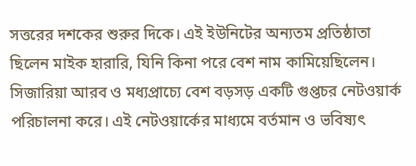সত্তরের দশকের শুরুর দিকে। এই ইউনিটের অন্যতম প্রতিষ্ঠাতা ছিলেন মাইক হারারি, যিনি কিনা পরে বেশ নাম কামিয়েছিলেন।
সিজারিয়া আরব ও মধ্যপ্রাচ্যে বেশ বড়সড় একটি গুপ্তচর নেটওয়ার্ক পরিচালনা করে। এই নেটওয়ার্কের মাধ্যমে বর্তমান ও ভবিষ্যৎ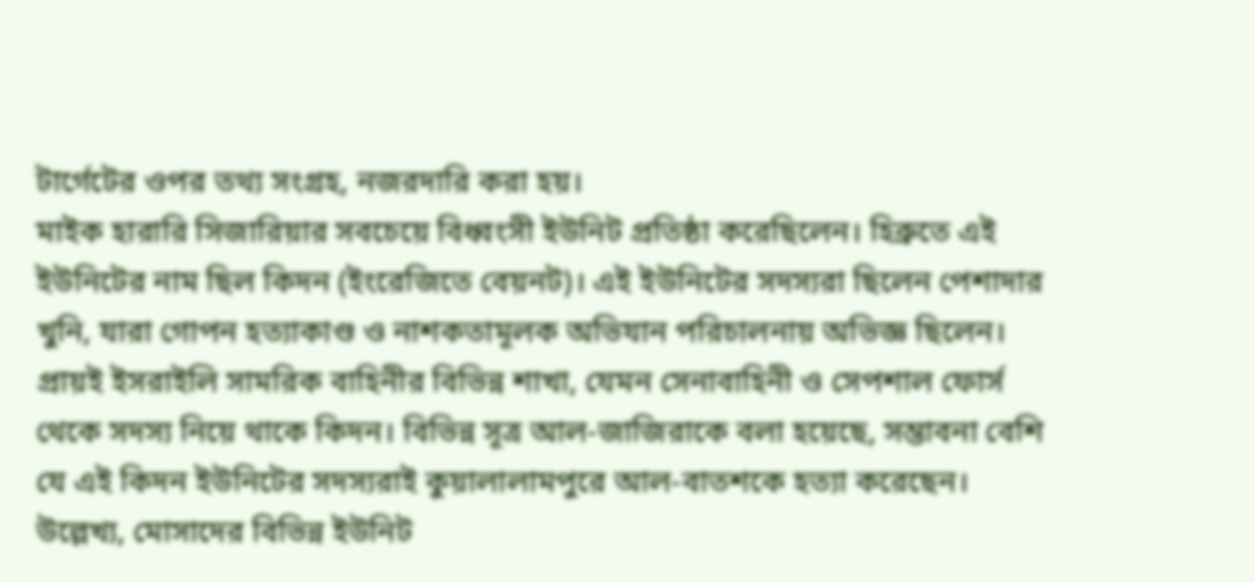টার্গেটের ওপর তথ্য সংগ্রহ, নজরদারি করা হয়।
মাইক হারারি সিজারিয়ার সবচেয়ে বিধ্বংসী ইউনিট প্রতিষ্ঠা করেছিলেন। হিব্রুতে এই ইউনিটের নাম ছিল কিদন (ইংরেজিতে বেয়নট)। এই ইউনিটের সদস্যরা ছিলেন পেশাদার খুনি, যারা গোপন হত্যাকাণ্ড ও নাশকতামূলক অভিযান পরিচালনায় অভিজ্ঞ ছিলেন। প্রায়ই ইসরাইলি সামরিক বাহিনীর বিভিন্ন শাখা, যেমন সেনাবাহিনী ও সেপশাল ফোর্স থেকে সদস্য নিয়ে থাকে কিদন। বিভিন্ন সূত্র আল-জাজিরাকে বলা হয়েছে, সম্ভাবনা বেশি যে এই কিদন ইউনিটের সদস্যরাই কুয়ালালামপুরে আল-বাতশকে হত্যা করেছেন।
উল্লেখ্য, মোসাদের বিভিন্ন ইউনিট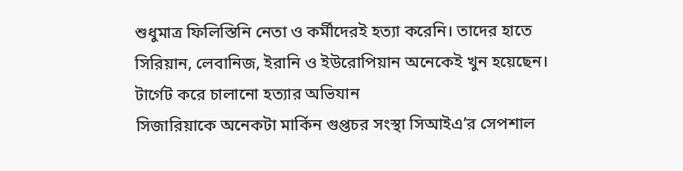শুধুমাত্র ফিলিস্তিনি নেতা ও কর্মীদেরই হত্যা করেনি। তাদের হাতে সিরিয়ান, লেবানিজ, ইরানি ও ইউরোপিয়ান অনেকেই খুন হয়েছেন।
টার্গেট করে চালানো হত্যার অভিযান
সিজারিয়াকে অনেকটা মার্কিন গুপ্তচর সংস্থা সিআইএ’র সেপশাল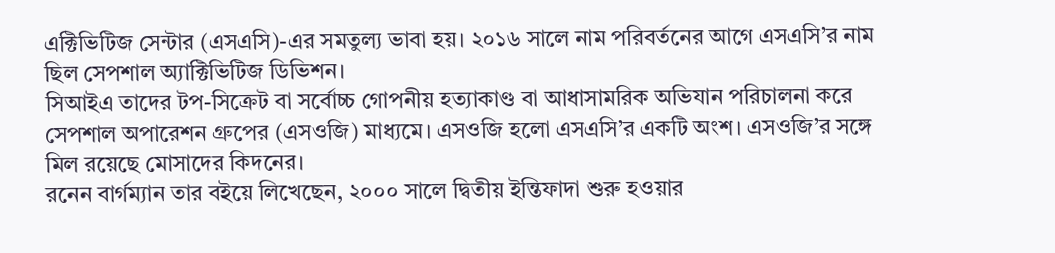এক্টিভিটিজ সেন্টার (এসএসি)-এর সমতুল্য ভাবা হয়। ২০১৬ সালে নাম পরিবর্তনের আগে এসএসি’র নাম ছিল সেপশাল অ্যাক্টিভিটিজ ডিভিশন।
সিআইএ তাদের টপ-সিক্রেট বা সর্বোচ্চ গোপনীয় হত্যাকাণ্ড বা আধাসামরিক অভিযান পরিচালনা করে সেপশাল অপারেশন গ্রুপের (এসওজি) মাধ্যমে। এসওজি হলো এসএসি’র একটি অংশ। এসওজি’র সঙ্গে মিল রয়েছে মোসাদের কিদনের।
রনেন বার্গম্যান তার বইয়ে লিখেছেন, ২০০০ সালে দ্বিতীয় ইন্তিফাদা শুরু হওয়ার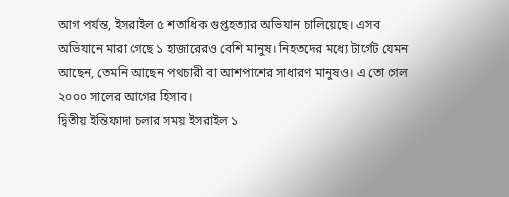আগ পর্যন্ত, ইসরাইল ৫ শতাধিক গুপ্তহত্যার অভিযান চালিয়েছে। এসব অভিযানে মারা গেছে ১ হাজারেরও বেশি মানুষ। নিহতদের মধ্যে টার্গেট যেমন আছেন, তেমনি আছেন পথচারী বা আশপাশের সাধারণ মানুষও। এ তো গেল ২০০০ সালের আগের হিসাব।
দ্বিতীয় ইন্তিফাদা চলার সময় ইসরাইল ১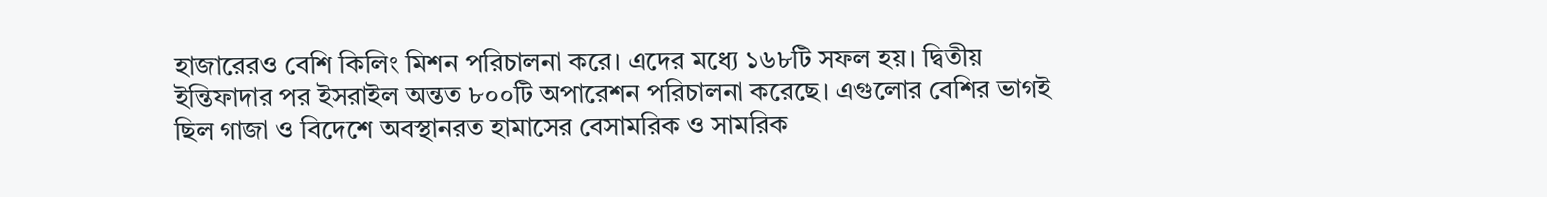হাজারেরও বেশি কিলিং মিশন পরিচালনা করে। এদের মধ্যে ১৬৮টি সফল হয়। দ্বিতীয় ইন্তিফাদার পর ইসরাইল অন্তত ৮০০টি অপারেশন পরিচালনা করেছে। এগুলোর বেশির ভাগই ছিল গাজা ও বিদেশে অবস্থানরত হামাসের বেসামরিক ও সামরিক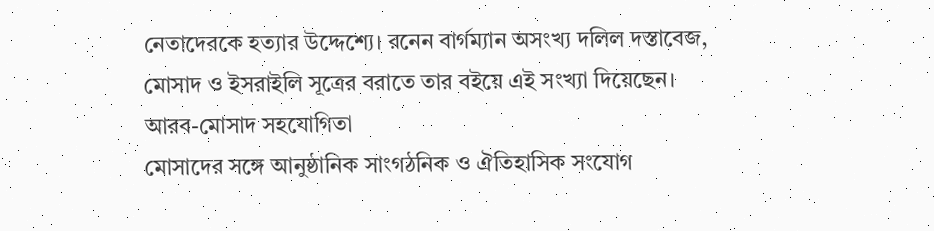নেতাদেরকে হত্যার উদ্দেশ্যে। রনেন বার্গম্যান অসংখ্য দলিল দস্তাবেজ, মোসাদ ও ইসরাইলি সূত্রের বরাতে তার বইয়ে এই সংখ্যা দিয়েছেন।
আরব-মোসাদ সহযোগিতা
মোসাদের সঙ্গে আনুষ্ঠানিক সাংগঠনিক ও ঐতিহাসিক সংযোগ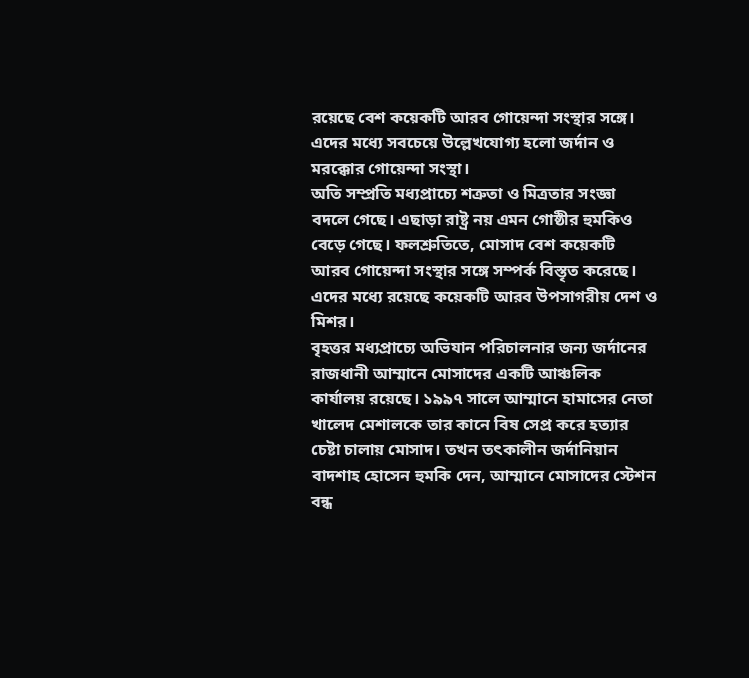রয়েছে বেশ কয়েকটি আরব গোয়েন্দা সংস্থার সঙ্গে। এদের মধ্যে সবচেয়ে উল্লেখযোগ্য হলো জর্দান ও মরক্কোর গোয়েন্দা সংস্থা।
অতি সম্প্রতি মধ্যপ্রাচ্যে শত্রুতা ও মিত্রতার সংজ্ঞা বদলে গেছে। এছাড়া রাষ্ট্র নয় এমন গোষ্ঠীর হুমকিও বেড়ে গেছে। ফলশ্রুতিতে, মোসাদ বেশ কয়েকটি আরব গোয়েন্দা সংস্থার সঙ্গে সম্পর্ক বিস্তৃত করেছে। এদের মধ্যে রয়েছে কয়েকটি আরব উপসাগরীয় দেশ ও মিশর।
বৃহত্তর মধ্যপ্রাচ্যে অভিযান পরিচালনার জন্য জর্দানের রাজধানী আম্মানে মোসাদের একটি আঞ্চলিক কার্যালয় রয়েছে। ১৯৯৭ সালে আম্মানে হামাসের নেতা খালেদ মেশালকে তার কানে বিষ সেপ্র করে হত্যার চেষ্টা চালায় মোসাদ। তখন তৎকালীন জর্দানিয়ান বাদশাহ হোসেন হুমকি দেন, আম্মানে মোসাদের স্টেশন বন্ধ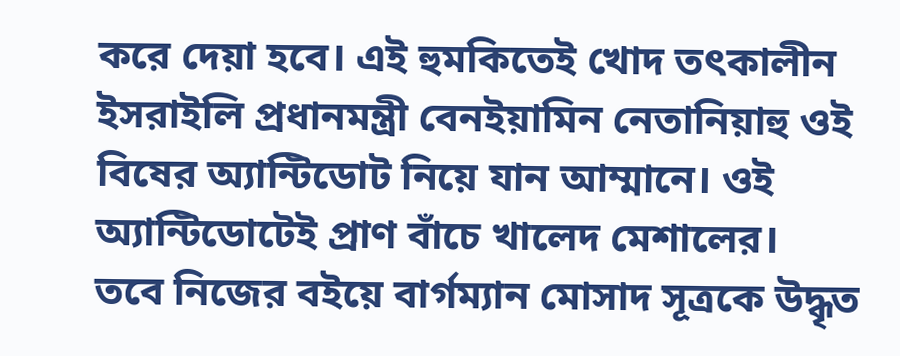করে দেয়া হবে। এই হুমকিতেই খোদ তৎকালীন ইসরাইলি প্রধানমন্ত্রী বেনইয়ামিন নেতানিয়াহু ওই বিষের অ্যান্টিডোট নিয়ে যান আম্মানে। ওই অ্যান্টিডোটেই প্রাণ বাঁচে খালেদ মেশালের।
তবে নিজের বইয়ে বার্গম্যান মোসাদ সূত্রকে উদ্ধৃত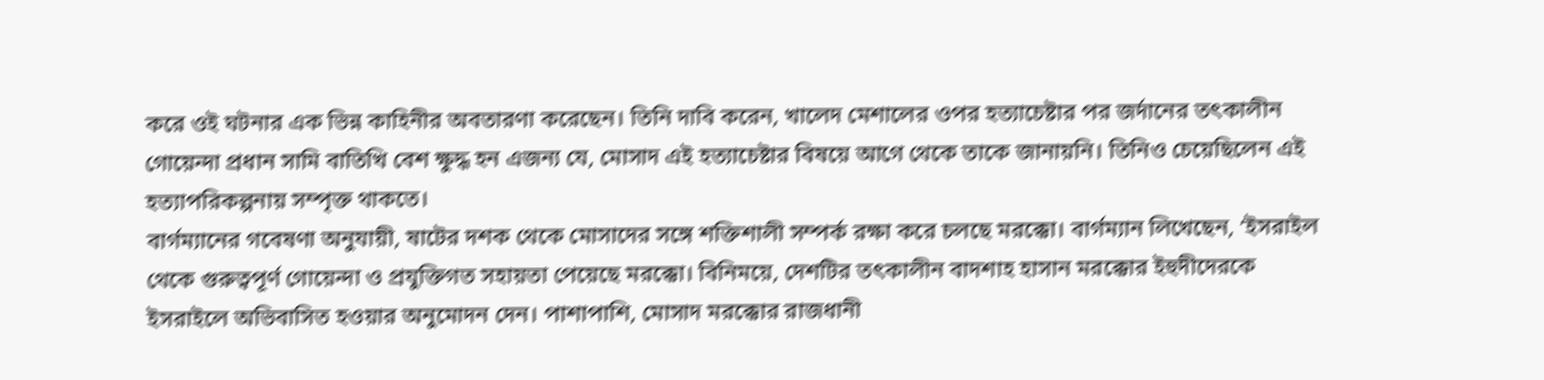করে ওই ঘটনার এক ভিন্ন কাহিনীর অবতারণা করেছেন। তিনি দাবি করেন, খালেদ মেশালের ওপর হত্যাচেষ্টার পর জর্দানের তৎকালীন গোয়েন্দা প্রধান সামি বাতিখি বেশ ক্ষুদ্ধ হন এজন্য যে, মোসাদ এই হত্যাচেষ্টার বিষয়ে আগে থেকে তাকে জানায়নি। তিনিও চেয়েছিলেন এই হত্যাপরিকল্পনায় সম্পৃক্ত থাকতে।
বার্গম্যানের গবেষণা অনুযায়ী, ষাটের দশক থেকে মোসাদের সঙ্গে শক্তিশালী সম্পর্ক রক্ষা করে চলছে মরক্কো। বার্গম্যান লিখেছেন, ‘ইসরাইল থেকে গুরুত্বপূর্ণ গোয়েন্দা ও প্রযুক্তিগত সহায়তা পেয়েছে মরক্কো। বিনিময়ে, দেশটির তৎকালীন বাদশাহ হাসান মরক্কোর ইহুদীদেরকে ইসরাইলে অভিবাসিত হওয়ার অনুমোদন দেন। পাশাপাশি, মোসাদ মরক্কোর রাজধানী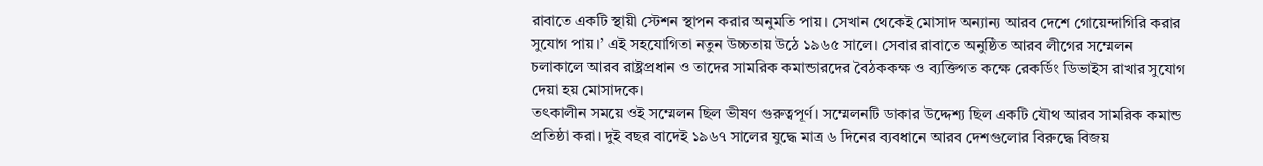রাবাতে একটি স্থায়ী স্টেশন স্থাপন করার অনুমতি পায়। সেখান থেকেই মোসাদ অন্যান্য আরব দেশে গোয়েন্দাগিরি করার সুযোগ পায়।’ এই সহযোগিতা নতুন উচ্চতায় উঠে ১৯৬৫ সালে। সেবার রাবাতে অনুষ্ঠিত আরব লীগের সম্মেলন চলাকালে আরব রাষ্ট্রপ্রধান ও তাদের সামরিক কমান্ডারদের বৈঠককক্ষ ও ব্যক্তিগত কক্ষে রেকর্ডিং ডিভাইস রাখার সুযোগ দেয়া হয় মোসাদকে।
তৎকালীন সময়ে ওই সম্মেলন ছিল ভীষণ গুরুত্বপূর্ণ। সম্মেলনটি ডাকার উদ্দেশ্য ছিল একটি যৌথ আরব সামরিক কমান্ড প্রতিষ্ঠা করা। দুই বছর বাদেই ১৯৬৭ সালের যুদ্ধে মাত্র ৬ দিনের ব্যবধানে আরব দেশগুলোর বিরুদ্ধে বিজয়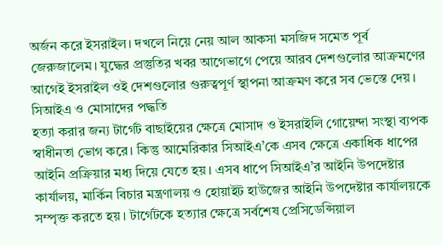অর্জন করে ইসরাইল। দখলে নিয়ে নেয় আল আকসা মসজিদ সমেত পূর্ব জেরুজালেম। যুদ্ধের প্রস্তুতির খবর আগেভাগে পেয়ে আরব দেশগুলোর আক্রমণের আগেই ইসরাইল ওই দেশগুলোর গুরুত্বপূর্ণ স্থাপনা আক্রমণ করে সব ভেস্তে দেয়।
সিআইএ ও মোসাদের পদ্ধতি
হত্যা করার জন্য টার্গেট বাছাইয়ের ক্ষেত্রে মোসাদ ও ইসরাইলি গোয়েন্দা সংস্থা ব্যপক স্বাধীনতা ভোগ করে। কিন্তু আমেরিকার সিআইএ’কে এসব ক্ষেত্রে একাধিক ধাপের আইনি প্রক্রিয়ার মধ্য দিয়ে যেতে হয়। এসব ধাপে সিআইএ’র আইনি উপদেষ্টার কার্যালয়, মার্কিন বিচার মন্ত্রণালয় ও হোয়াইট হাউজের আইনি উপদেষ্টার কার্যালয়কে সম্পৃক্ত করতে হয়। টার্গেটকে হত্যার ক্ষেত্রে সর্বশেষ প্রেসিডেন্সিয়াল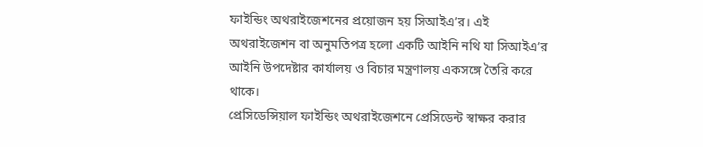ফাইন্ডিং অথরাইজেশনের প্রয়োজন হয় সিআইএ’র। এই অথরাইজেশন বা অনুমতিপত্র হলো একটি আইনি নথি যা সিআইএ’র আইনি উপদেষ্টার কার্যালয় ও বিচার মন্ত্রণালয় একসঙ্গে তৈরি করে থাকে।
প্রেসিডেন্সিয়াল ফাইন্ডিং অথরাইজেশনে প্রেসিডেন্ট স্বাক্ষর করার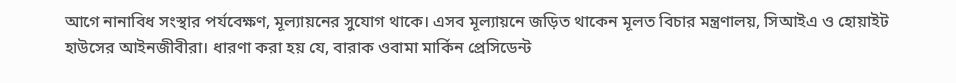আগে নানাবিধ সংস্থার পর্যবেক্ষণ, মূল্যায়নের সুযোগ থাকে। এসব মূল্যায়নে জড়িত থাকেন মূলত বিচার মন্ত্রণালয়, সিআইএ ও হোয়াইট হাউসের আইনজীবীরা। ধারণা করা হয় যে, বারাক ওবামা মার্কিন প্রেসিডেন্ট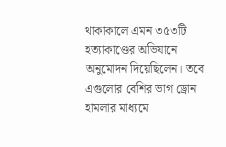থাকাকালে এমন ৩৫৩টি হত্যাকাণ্ডের অভিযানে অনুমোদন দিয়েছিলেন। তবে এগুলোর বেশির ভাগ ড্রোন হামলার মাধ্যমে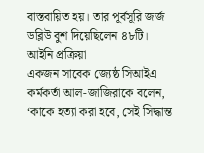বাস্তবায়িত হয়। তার পূর্বসূরি জর্জ ডব্লিউ বুশ দিয়েছিলেন ৪৮টি।
আইনি প্রক্রিয়া
একজন সাবেক জ্যেষ্ঠ সিআইএ কর্মকর্তা আল-জাজিরাকে বলেন, ‘কাকে হত্যা করা হবে, সেই সিদ্ধান্ত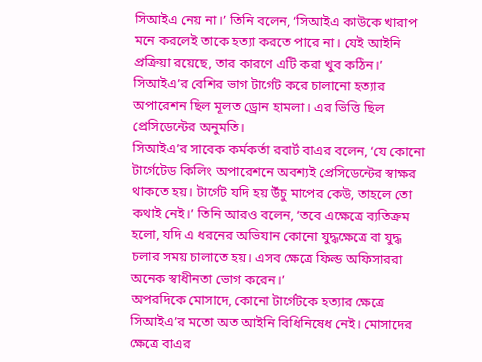সিআইএ নেয় না।’ তিনি বলেন, ‘সিআইএ কাউকে খারাপ মনে করলেই তাকে হত্যা করতে পারে না। যেই আইনি প্রক্রিয়া রয়েছে, তার কারণে এটি করা খুব কঠিন।’ সিআইএ’র বেশির ভাগ টার্গেট করে চালানো হত্যার অপারেশন ছিল মূলত ড্রোন হামলা। এর ভিত্তি ছিল প্রেসিডেন্টের অনুমতি।
সিআইএ’র সাবেক কর্মকর্তা রবার্ট বাএর বলেন, ‘যে কোনো টার্গেটেড কিলিং অপারেশনে অবশ্যই প্রেসিডেন্টের স্বাক্ষর থাকতে হয়। টার্গেট যদি হয় উঁচু মাপের কেউ, তাহলে তো কথাই নেই।’ তিনি আরও বলেন, ‘তবে এক্ষেত্রে ব্যতিক্রম হলো, যদি এ ধরনের অভিযান কোনো যুদ্ধক্ষেত্রে বা যুদ্ধ চলার সময় চালাতে হয়। এসব ক্ষেত্রে ফিল্ড অফিসাররা অনেক স্বাধীনতা ভোগ করেন।’
অপরদিকে মোসাদে, কোনো টার্গেটকে হত্যার ক্ষেত্রে সিআইএ’র মতো অত আইনি বিধিনিষেধ নেই। মোসাদের ক্ষেত্রে বাএর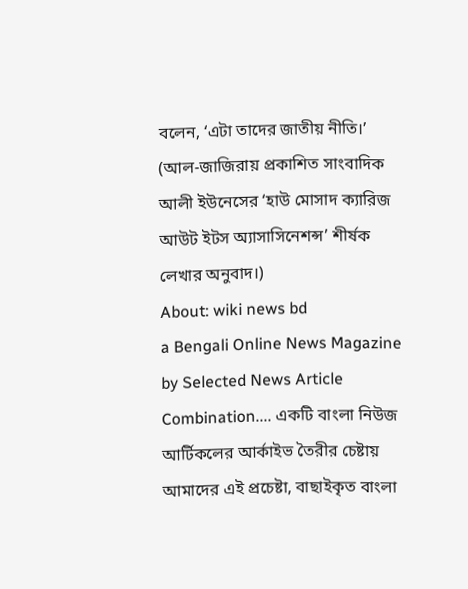বলেন, ‘এটা তাদের জাতীয় নীতি।’
(আল-জাজিরায় প্রকাশিত সাংবাদিক আলী ইউনেসের ‘হাউ মোসাদ ক্যারিজ আউট ইটস অ্যাসাসিনেশন্স’ শীর্ষক লেখার অনুবাদ।)
About: wiki news bd
a Bengali Online News Magazine by Selected News Article Combination.... একটি বাংলা নিউজ আর্টিকলের আর্কাইভ তৈরীর চেষ্টায় আমাদের এই প্রচেষ্টা, বাছাইকৃত বাংলা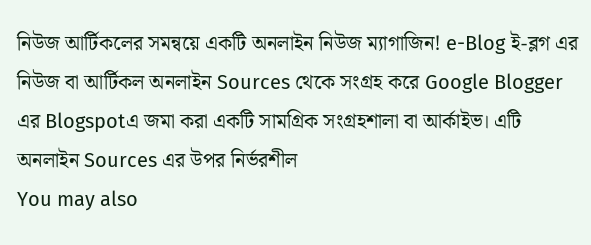নিউজ আর্টিকলের সমন্বয়ে একটি অনলাইন নিউজ ম্যাগাজিন! e-Blog ই-ব্লগ এর নিউজ বা আর্টিকল অনলাইন Sources থেকে সংগ্রহ করে Google Blogger এর Blogspotএ জমা করা একটি সামগ্রিক সংগ্রহশালা বা আর্কাইভ। এটি অনলাইন Sources এর উপর নির্ভরশীল
You may also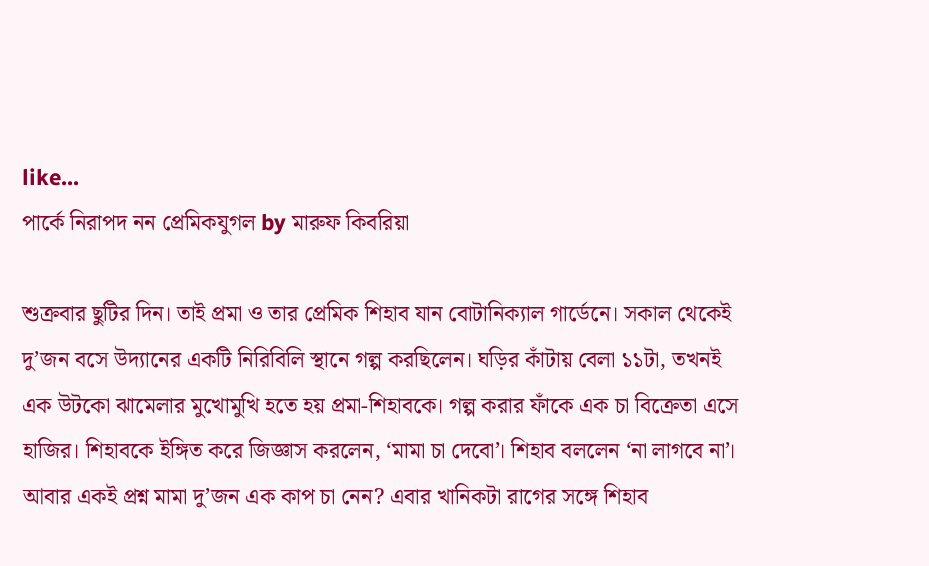like...
পার্কে নিরাপদ নন প্রেমিকযুগল by মারুফ কিবরিয়া

শুক্রবার ছুটির দিন। তাই প্রমা ও তার প্রেমিক শিহাব যান বোটানিক্যাল গার্ডেনে। সকাল থেকেই দু’জন বসে উদ্যানের একটি নিরিবিলি স্থানে গল্প করছিলেন। ঘড়ির কাঁটায় বেলা ১১টা, তখনই এক উটকো ঝামেলার মুখোমুখি হতে হয় প্রমা-শিহাবকে। গল্প করার ফাঁকে এক চা বিক্রেতা এসে হাজির। শিহাবকে ইঙ্গিত করে জিজ্ঞাস করলেন, ‘মামা চা দেবো’। শিহাব বললেন ‘না লাগবে না’। আবার একই প্রশ্ন মামা দু’জন এক কাপ চা নেন? এবার খানিকটা রাগের সঙ্গে শিহাব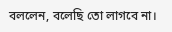বললেন, বলেছি তো লাগবে না।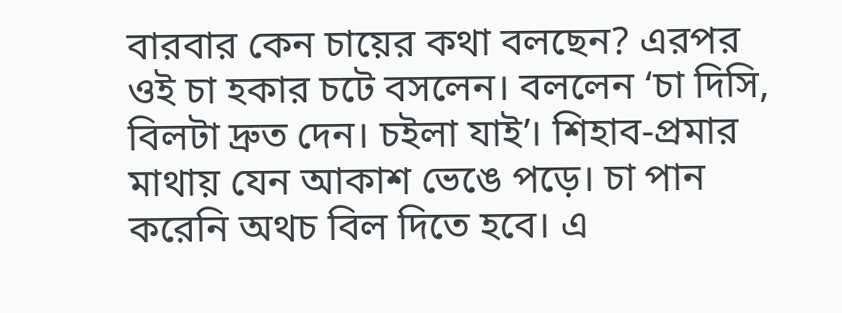বারবার কেন চায়ের কথা বলছেন? এরপর ওই চা হকার চটে বসলেন। বললেন ‘চা দিসি, বিলটা দ্রুত দেন। চইলা যাই’। শিহাব-প্রমার মাথায় যেন আকাশ ভেঙে পড়ে। চা পান করেনি অথচ বিল দিতে হবে। এ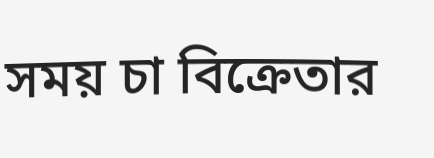সময় চা বিক্রেতার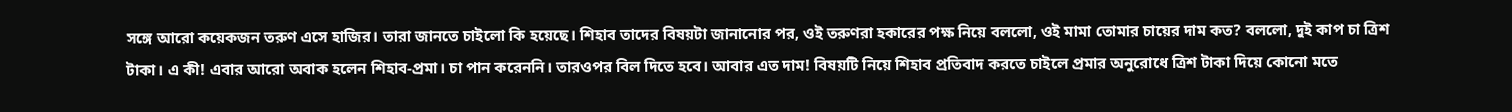সঙ্গে আরো কয়েকজন তরুণ এসে হাজির। তারা জানতে চাইলো কি হয়েছে। শিহাব তাদের বিষয়টা জানানোর পর, ওই তরুণরা হকারের পক্ষ নিয়ে বললো, ওই মামা তোমার চায়ের দাম কত? বললো, দুই কাপ চা ত্রিশ টাকা। এ কী! এবার আরো অবাক হলেন শিহাব-প্রমা। চা পান করেননি। তারওপর বিল দিতে হবে। আবার এত দাম! বিষয়টি নিয়ে শিহাব প্রতিবাদ করতে চাইলে প্রমার অনুরোধে ত্রিশ টাকা দিয়ে কোনো মতে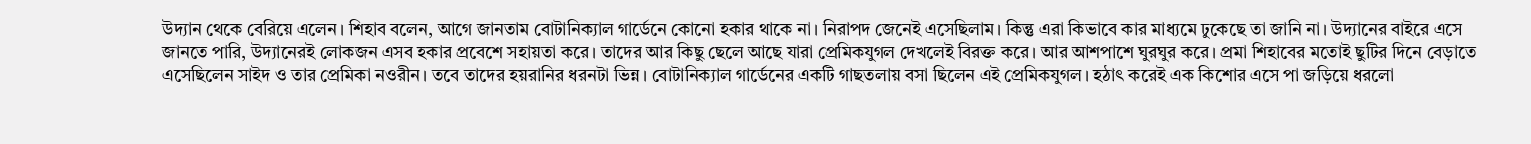উদ্যান থেকে বেরিয়ে এলেন। শিহাব বলেন, আগে জানতাম বোটানিক্যাল গার্ডেনে কোনো হকার থাকে না। নিরাপদ জেনেই এসেছিলাম। কিন্তু এরা কিভাবে কার মাধ্যমে ঢুকেছে তা জানি না। উদ্যানের বাইরে এসে জানতে পারি, উদ্যানেরই লোকজন এসব হকার প্রবেশে সহায়তা করে। তাদের আর কিছু ছেলে আছে যারা প্রেমিকযুগল দেখলেই বিরক্ত করে। আর আশপাশে ঘুরঘুর করে। প্রমা শিহাবের মতোই ছুটির দিনে বেড়াতে এসেছিলেন সাইদ ও তার প্রেমিকা নওরীন। তবে তাদের হয়রানির ধরনটা ভিন্ন। বোটানিক্যাল গার্ডেনের একটি গাছতলায় বসা ছিলেন এই প্রেমিকযুগল। হঠাৎ করেই এক কিশোর এসে পা জড়িয়ে ধরলো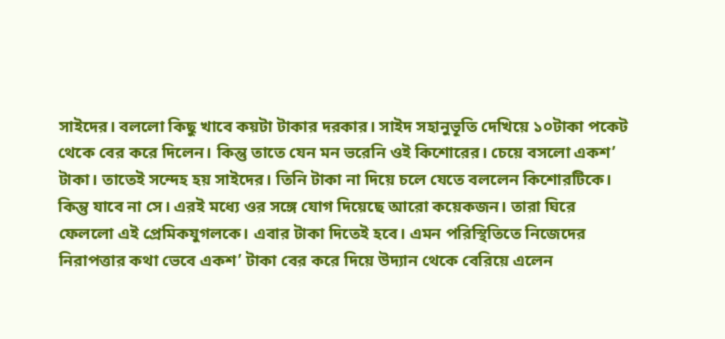সাইদের। বললো কিছু খাবে কয়টা টাকার দরকার। সাইদ সহানুভূতি দেখিয়ে ১০টাকা পকেট থেকে বের করে দিলেন। কিন্তু তাতে যেন মন ভরেনি ওই কিশোরের। চেয়ে বসলো একশ’ টাকা। তাতেই সন্দেহ হয় সাইদের। তিনি টাকা না দিয়ে চলে যেতে বললেন কিশোরটিকে। কিন্তু যাবে না সে। এরই মধ্যে ওর সঙ্গে যোগ দিয়েছে আরো কয়েকজন। তারা ঘিরে ফেললো এই প্রেমিকযুগলকে। এবার টাকা দিতেই হবে। এমন পরিস্থিতিতে নিজেদের নিরাপত্তার কথা ভেবে একশ’ টাকা বের করে দিয়ে উদ্যান থেকে বেরিয়ে এলেন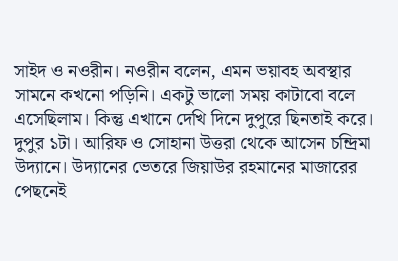সাইদ ও নওরীন। নওরীন বলেন, এমন ভয়াবহ অবস্থার সামনে কখনো পড়িনি। একটু ভালো সময় কাটাবো বলে এসেছিলাম। কিন্তু এখানে দেখি দিনে দুপুরে ছিনতাই করে। দুপুর ১টা। আরিফ ও সোহানা উত্তরা থেকে আসেন চন্দ্রিমা উদ্যানে। উদ্যানের ভেতরে জিয়াউর রহমানের মাজারের পেছনেই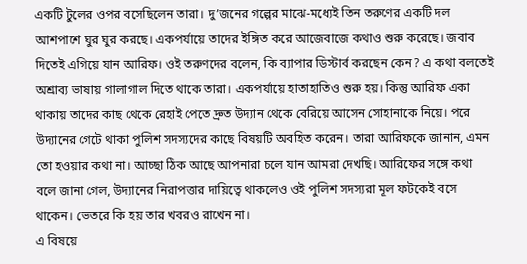একটি টুলের ওপর বসেছিলেন তারা। দু’জনের গল্পের মাঝে-মধ্যেই তিন তরুণের একটি দল আশপাশে ঘুর ঘুর করছে। একপর্যায়ে তাদের ইঙ্গিত করে আজেবাজে কথাও শুরু করেছে। জবাব দিতেই এগিয়ে যান আরিফ। ওই তরুণদের বলেন, কি ব্যাপার ডিস্টার্ব করছেন কেন? এ কথা বলতেই অশ্রাব্য ভাষায় গালাগাল দিতে থাকে তারা। একপর্যায়ে হাতাহাতিও শুরু হয়। কিন্তু আরিফ একা থাকায় তাদের কাছ থেকে রেহাই পেতে দ্রুত উদ্যান থেকে বেরিয়ে আসেন সোহানাকে নিয়ে। পরে উদ্যানের গেটে থাকা পুলিশ সদস্যদের কাছে বিষয়টি অবহিত করেন। তারা আরিফকে জানান, এমন তো হওয়ার কথা না। আচ্ছা ঠিক আছে আপনারা চলে যান আমরা দেখছি। আরিফের সঙ্গে কথা বলে জানা গেল, উদ্যানের নিরাপত্তার দায়িত্বে থাকলেও ওই পুলিশ সদস্যরা মূল ফটকেই বসে থাকেন। ভেতরে কি হয় তার খবরও রাখেন না।
এ বিষয়ে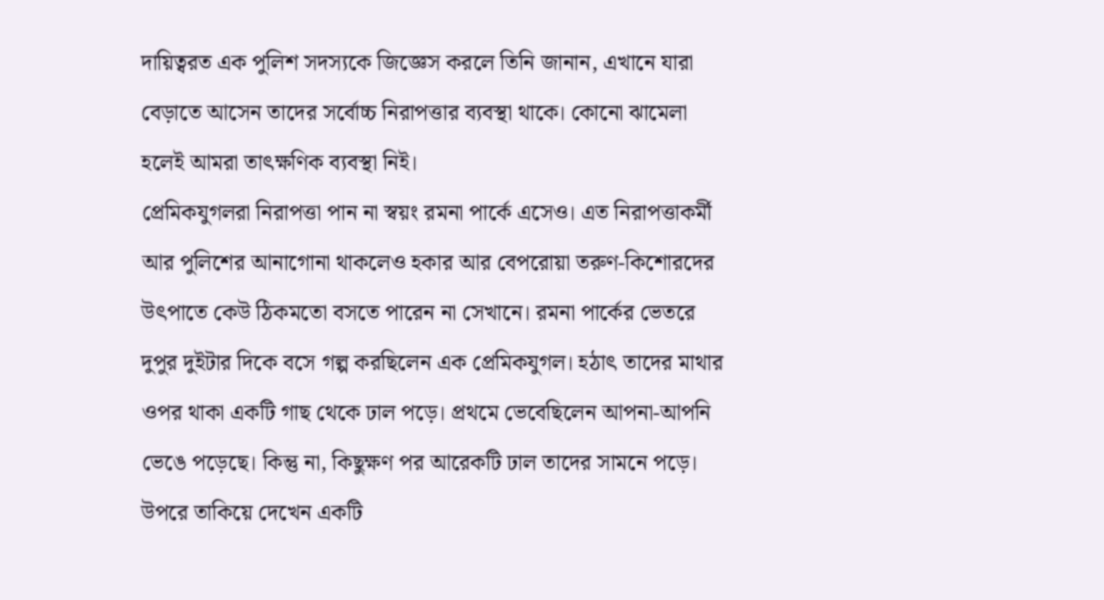দায়িত্বরত এক পুলিশ সদস্যকে জিজ্ঞেস করলে তিনি জানান, এখানে যারা বেড়াতে আসেন তাদের সর্বোচ্চ নিরাপত্তার ব্যবস্থা থাকে। কোনো ঝামেলা হলেই আমরা তাৎক্ষণিক ব্যবস্থা নিই।
প্রেমিকযুগলরা নিরাপত্তা পান না স্বয়ং রমনা পার্কে এসেও। এত নিরাপত্তাকর্মী আর পুলিশের আনাগোনা থাকলেও হকার আর বেপরোয়া তরুণ-কিশোরদের উৎপাতে কেউ ঠিকমতো বসতে পারেন না সেখানে। রমনা পার্কের ভেতরে দুপুর দুইটার দিকে বসে গল্প করছিলেন এক প্রেমিকযুগল। হঠাৎ তাদের মাথার ওপর থাকা একটি গাছ থেকে ঢাল পড়ে। প্রথমে ভেবেছিলেন আপনা-আপনি ভেঙে পড়েছে। কিন্তু না, কিছুক্ষণ পর আরেকটি ঢাল তাদের সামনে পড়ে। উপরে তাকিয়ে দেখেন একটি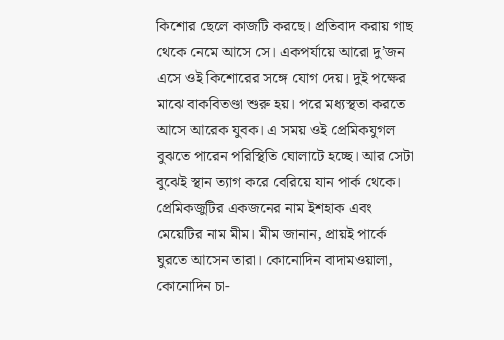কিশোর ছেলে কাজটি করছে। প্রতিবাদ করায় গাছ থেকে নেমে আসে সে। একপর্যায়ে আরো দু’জন এসে ওই কিশোরের সঙ্গে যোগ দেয়। দুই পক্ষের মাঝে বাকবিতণ্ডা শুরু হয়। পরে মধ্যস্থতা করতে আসে আরেক যুবক। এ সময় ওই প্রেমিকযুগল বুঝতে পারেন পরিস্থিতি ঘোলাটে হচ্ছে। আর সেটা বুঝেই স্থান ত্যাগ করে বেরিয়ে যান পার্ক থেকে। প্রেমিকজুটির একজনের নাম ইশহাক এবং মেয়েটির নাম মীম। মীম জানান, প্রায়ই পার্কে ঘুরতে আসেন তারা। কোনোদিন বাদামওয়ালা, কোনোদিন চা-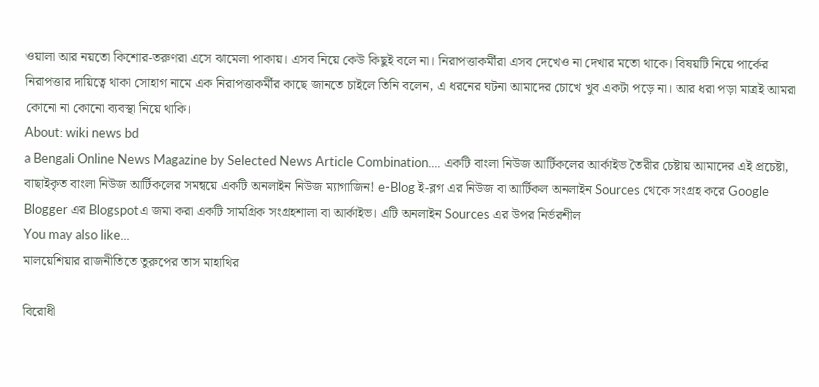ওয়ালা আর নয়তো কিশোর-তরুণরা এসে ঝামেলা পাকায়। এসব নিয়ে কেউ কিছুই বলে না। নিরাপত্তাকর্মীরা এসব দেখেও না দেখার মতো থাকে। বিষয়টি নিয়ে পার্কের নিরাপত্তার দায়িত্বে থাকা সোহাগ নামে এক নিরাপত্তাকর্মীর কাছে জানতে চাইলে তিনি বলেন, এ ধরনের ঘটনা আমাদের চোখে খুব একটা পড়ে না। আর ধরা পড়া মাত্রই আমরা কোনো না কোনো ব্যবস্থা নিয়ে থাকি।
About: wiki news bd
a Bengali Online News Magazine by Selected News Article Combination.... একটি বাংলা নিউজ আর্টিকলের আর্কাইভ তৈরীর চেষ্টায় আমাদের এই প্রচেষ্টা, বাছাইকৃত বাংলা নিউজ আর্টিকলের সমন্বয়ে একটি অনলাইন নিউজ ম্যাগাজিন! e-Blog ই-ব্লগ এর নিউজ বা আর্টিকল অনলাইন Sources থেকে সংগ্রহ করে Google Blogger এর Blogspotএ জমা করা একটি সামগ্রিক সংগ্রহশালা বা আর্কাইভ। এটি অনলাইন Sources এর উপর নির্ভরশীল
You may also like...
মালয়েশিয়ার রাজনীতিতে তুরুপের তাস মাহাথির

বিরোধী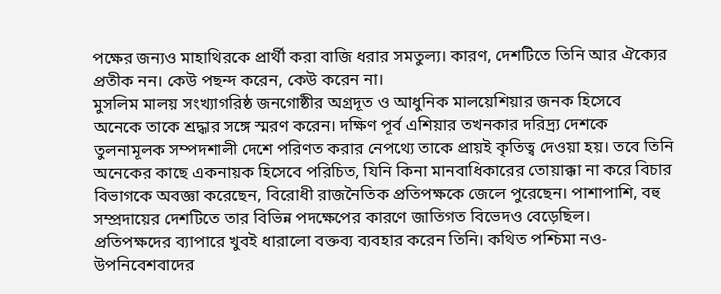পক্ষের জন্যও মাহাথিরকে প্রার্থী করা বাজি ধরার সমতুল্য। কারণ, দেশটিতে তিনি আর ঐক্যের প্রতীক নন। কেউ পছন্দ করেন, কেউ করেন না।
মুসলিম মালয় সংখ্যাগরিষ্ঠ জনগোষ্ঠীর অগ্রদূত ও আধুনিক মালয়েশিয়ার জনক হিসেবে অনেকে তাকে শ্রদ্ধার সঙ্গে স্মরণ করেন। দক্ষিণ পূর্ব এশিয়ার তখনকার দরিদ্র্য দেশকে তুলনামূলক সম্পদশালী দেশে পরিণত করার নেপথ্যে তাকে প্রায়ই কৃতিত্ব দেওয়া হয়। তবে তিনি অনেকের কাছে একনায়ক হিসেবে পরিচিত, যিনি কিনা মানবাধিকারের তোয়াক্কা না করে বিচার বিভাগকে অবজ্ঞা করেছেন, বিরোধী রাজনৈতিক প্রতিপক্ষকে জেলে পুরেছেন। পাশাপাশি, বহু সম্প্রদায়ের দেশটিতে তার বিভিন্ন পদক্ষেপের কারণে জাতিগত বিভেদও বেড়েছিল।
প্রতিপক্ষদের ব্যাপারে খুবই ধারালো বক্তব্য ব্যবহার করেন তিনি। কথিত পশ্চিমা নও-উপনিবেশবাদের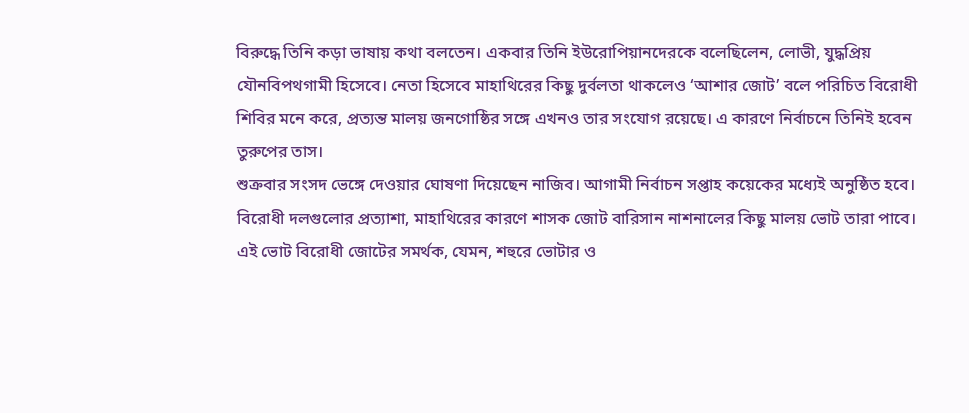বিরুদ্ধে তিনি কড়া ভাষায় কথা বলতেন। একবার তিনি ইউরোপিয়ানদেরকে বলেছিলেন, লোভী, যুদ্ধপ্রিয় যৌনবিপথগামী হিসেবে। নেতা হিসেবে মাহাথিরের কিছু দুর্বলতা থাকলেও ‘আশার জোট’ বলে পরিচিত বিরোধী শিবির মনে করে, প্রত্যন্ত মালয় জনগোষ্ঠির সঙ্গে এখনও তার সংযোগ রয়েছে। এ কারণে নির্বাচনে তিনিই হবেন তুরুপের তাস।
শুক্রবার সংসদ ভেঙ্গে দেওয়ার ঘোষণা দিয়েছেন নাজিব। আগামী নির্বাচন সপ্তাহ কয়েকের মধ্যেই অনুষ্ঠিত হবে। বিরোধী দলগুলোর প্রত্যাশা, মাহাথিরের কারণে শাসক জোট বারিসান নাশনালের কিছু মালয় ভোট তারা পাবে। এই ভোট বিরোধী জোটের সমর্থক, যেমন, শহুরে ভোটার ও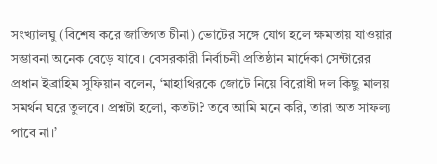সংখ্যালঘু (বিশেষ করে জাতিগত চীনা) ভোটের সঙ্গে যোগ হলে ক্ষমতায় যাওয়ার সম্ভাবনা অনেক বেড়ে যাবে। বেসরকারী নির্বাচনী প্রতিষ্ঠান মার্দেকা সেন্টারের প্রধান ইব্রাহিম সুফিয়ান বলেন, ‘মাহাথিরকে জোটে নিয়ে বিরোধী দল কিছু মালয় সমর্থন ঘরে তুলবে। প্রশ্নটা হলো, কতটা? তবে আমি মনে করি, তারা অত সাফল্য পাবে না।’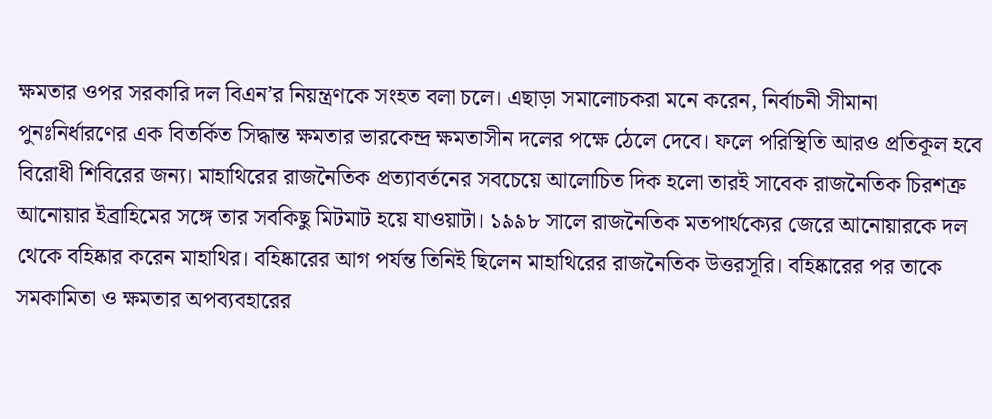ক্ষমতার ওপর সরকারি দল বিএন’র নিয়ন্ত্রণকে সংহত বলা চলে। এছাড়া সমালোচকরা মনে করেন, নির্বাচনী সীমানা পুনঃনির্ধারণের এক বিতর্কিত সিদ্ধান্ত ক্ষমতার ভারকেন্দ্র ক্ষমতাসীন দলের পক্ষে ঠেলে দেবে। ফলে পরিস্থিতি আরও প্রতিকূল হবে বিরোধী শিবিরের জন্য। মাহাথিরের রাজনৈতিক প্রত্যাবর্তনের সবচেয়ে আলোচিত দিক হলো তারই সাবেক রাজনৈতিক চিরশত্রু আনোয়ার ইব্রাহিমের সঙ্গে তার সবকিছু মিটমাট হয়ে যাওয়াটা। ১৯৯৮ সালে রাজনৈতিক মতপার্থক্যের জেরে আনোয়ারকে দল থেকে বহিষ্কার করেন মাহাথির। বহিষ্কারের আগ পর্যন্ত তিনিই ছিলেন মাহাথিরের রাজনৈতিক উত্তরসূরি। বহিষ্কারের পর তাকে সমকামিতা ও ক্ষমতার অপব্যবহারের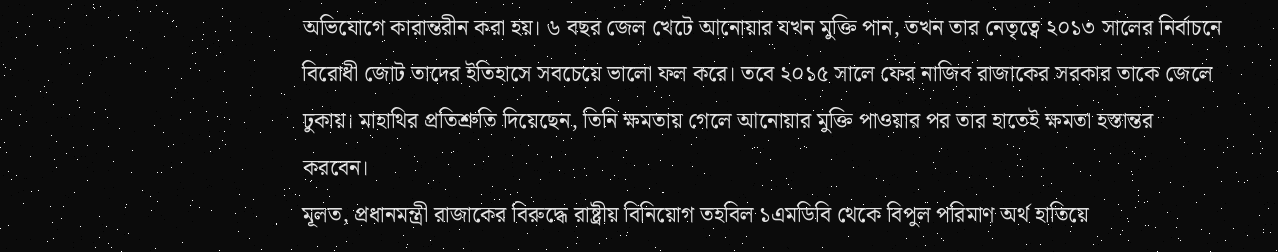অভিযোগে কারান্তরীন করা হয়। ৬ বছর জেল খেটে আনোয়ার যখন মুক্তি পান, তখন তার নেতৃত্বে ২০১৩ সালের নির্বাচনে বিরোধী জোট তাদের ইতিহাসে সবচেয়ে ভালো ফল করে। তবে ২০১৫ সালে ফের নাজিব রাজাকের সরকার তাকে জেলে ঢুকায়। মাহাথির প্রতিশ্রুতি দিয়েছেন, তিনি ক্ষমতায় গেলে আনোয়ার মুক্তি পাওয়ার পর তার হাতেই ক্ষমতা হস্তান্তর করবেন।
মূলত, প্রধানমন্ত্রী রাজাকের বিরুদ্ধে রাষ্ট্রীয় বিনিয়োগ তহবিল ১এমডিবি থেকে বিপুল পরিমাণ অর্থ হাতিয়ে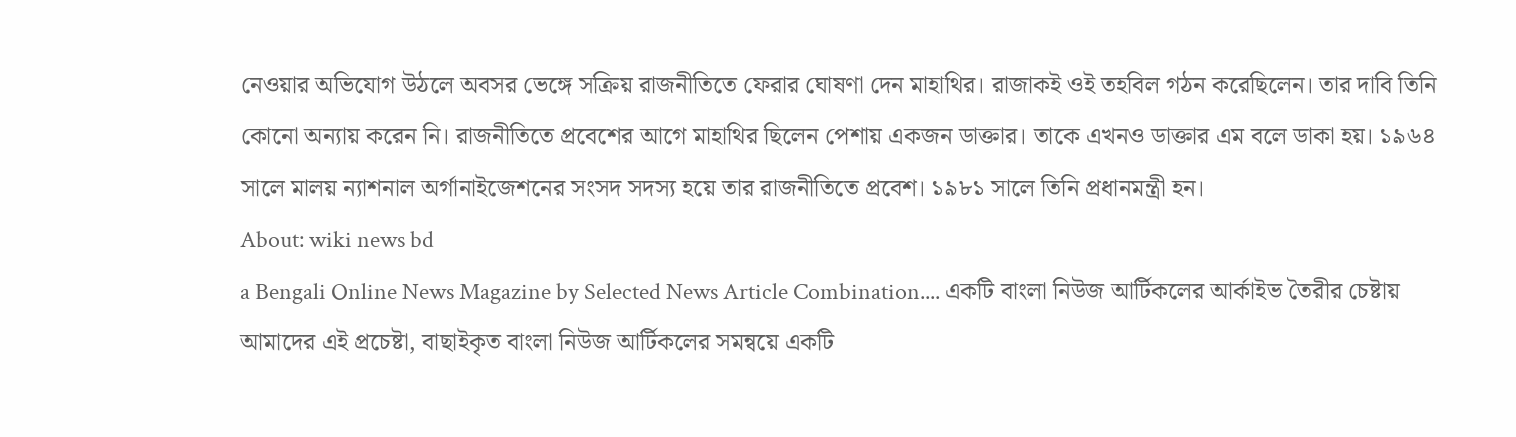নেওয়ার অভিযোগ উঠলে অবসর ভেঙ্গে সক্রিয় রাজনীতিতে ফেরার ঘোষণা দেন মাহাথির। রাজাকই ওই তহবিল গঠন করেছিলেন। তার দাবি তিনি কোনো অন্যায় করেন নি। রাজনীতিতে প্রবেশের আগে মাহাথির ছিলেন পেশায় একজন ডাক্তার। তাকে এখনও ডাক্তার এম বলে ডাকা হয়। ১৯৬৪ সালে মালয় ন্যাশনাল অর্গানাইজেশনের সংসদ সদস্য হয়ে তার রাজনীতিতে প্রবেশ। ১৯৮১ সালে তিনি প্রধানমন্ত্রী হন।
About: wiki news bd
a Bengali Online News Magazine by Selected News Article Combination.... একটি বাংলা নিউজ আর্টিকলের আর্কাইভ তৈরীর চেষ্টায় আমাদের এই প্রচেষ্টা, বাছাইকৃত বাংলা নিউজ আর্টিকলের সমন্বয়ে একটি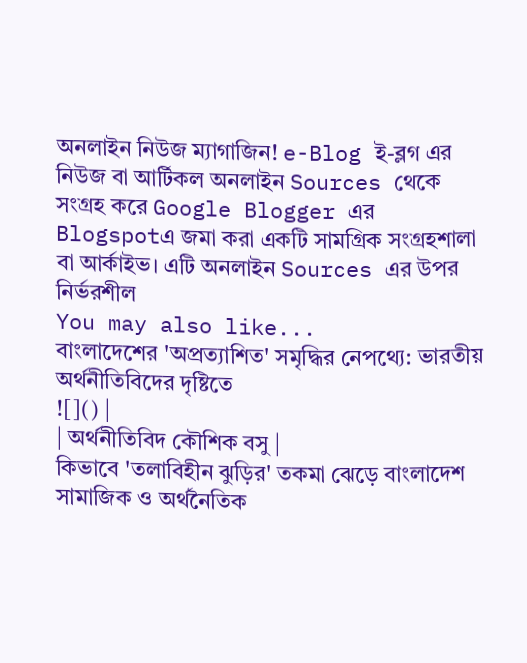অনলাইন নিউজ ম্যাগাজিন! e-Blog ই-ব্লগ এর নিউজ বা আর্টিকল অনলাইন Sources থেকে সংগ্রহ করে Google Blogger এর Blogspotএ জমা করা একটি সামগ্রিক সংগ্রহশালা বা আর্কাইভ। এটি অনলাইন Sources এর উপর নির্ভরশীল
You may also like...
বাংলাদেশের 'অপ্রত্যাশিত' সমৃদ্ধির নেপথ্যে: ভারতীয় অর্থনীতিবিদের দৃষ্টিতে
![]() |
| অর্থনীতিবিদ কৌশিক বসু |
কিভাবে 'তলাবিহীন ঝুড়ির' তকমা ঝেড়ে বাংলাদেশ সামাজিক ও অর্থনৈতিক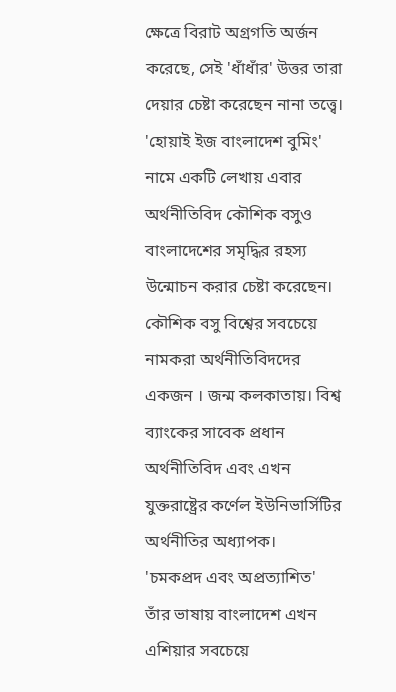ক্ষেত্রে বিরাট অগ্রগতি অর্জন করেছে, সেই 'ধাঁধাঁর' উত্তর তারা দেয়ার চেষ্টা করেছেন নানা তত্ত্বে।
'হোয়াই ইজ বাংলাদেশ বুমিং' নামে একটি লেখায় এবার অর্থনীতিবিদ কৌশিক বসুও বাংলাদেশের সমৃদ্ধির রহস্য উন্মোচন করার চেষ্টা করেছেন।
কৌশিক বসু বিশ্বের সবচেয়ে নামকরা অর্থনীতিবিদদের একজন । জন্ম কলকাতায়। বিশ্ব ব্যাংকের সাবেক প্রধান অর্থনীতিবিদ এবং এখন যুক্তরাষ্ট্রের কর্ণেল ইউনিভার্সিটির অর্থনীতির অধ্যাপক।
'চমকপ্রদ এবং অপ্রত্যাশিত'
তাঁর ভাষায় বাংলাদেশ এখন এশিয়ার সবচেয়ে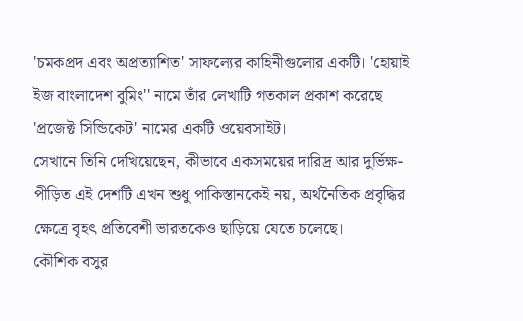'চমকপ্রদ এবং অপ্রত্যাশিত' সাফল্যের কাহিনীগুলোর একটি। 'হোয়াই ইজ বাংলাদেশ বুমিং'' নামে তাঁর লেখাটি গতকাল প্রকাশ করেছে 'প্রজেক্ট সিন্ডিকেট' নামের একটি ওয়েবসাইট।
সেখানে তিনি দেখিয়েছেন, কীভাবে একসময়ের দারিদ্র আর দুর্ভিক্ষ-পীড়িত এই দেশটি এখন শুধু পাকিস্তানকেই নয়, অর্থনৈতিক প্রবৃদ্ধির ক্ষেত্রে বৃহৎ প্রতিবেশী ভারতকেও ছাড়িয়ে যেতে চলেছে।
কৌশিক বসুর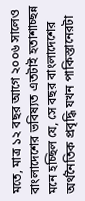মতে, মাত্র ১২ বছর আগে ২০০৬ সালেও বাংলাদেশের ভবিষ্যত এতটাই হতাশাচ্ছন্ন মনে হচ্ছিল যে, সে বছর বাংলাদেশের অর্থনৈতিক প্রবৃদ্ধি যখন পাকিস্তানেরটা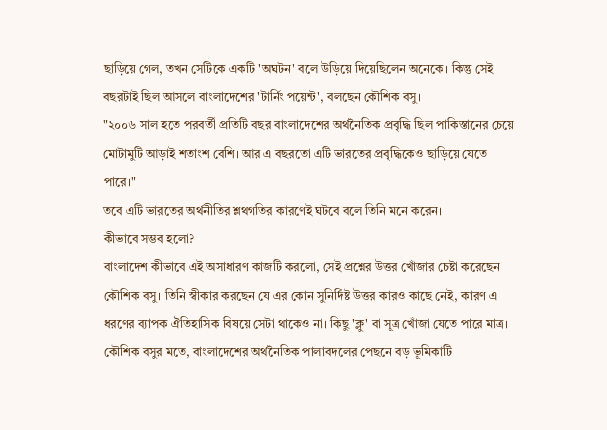ছাড়িয়ে গেল, তখন সেটিকে একটি 'অঘটন' বলে উড়িয়ে দিয়েছিলেন অনেকে। কিন্তু সেই বছরটাই ছিল আসলে বাংলাদেশের 'টার্নিং পয়েন্ট', বলছেন কৌশিক বসু।
"২০০৬ সাল হতে পরবর্তী প্রতিটি বছর বাংলাদেশের অর্থনৈতিক প্রবৃদ্ধি ছিল পাকিস্তানের চেয়ে মোটামুটি আড়াই শতাংশ বেশি। আর এ বছরতো এটি ভারতের প্রবৃদ্ধিকেও ছাড়িয়ে যেতে পারে।"
তবে এটি ভারতের অর্থনীতির শ্লথগতির কারণেই ঘটবে বলে তিনি মনে করেন।
কীভাবে সম্ভব হলো?
বাংলাদেশ কীভাবে এই অসাধারণ কাজটি করলো, সেই প্রশ্নের উত্তর খোঁজার চেষ্টা করেছেন কৌশিক বসু। তিনি স্বীকার করছেন যে এর কোন সুনির্দিষ্ট উত্তর কারও কাছে নেই, কারণ এ ধরণের ব্যাপক ঐতিহাসিক বিষয়ে সেটা থাকেও না। কিছু 'ক্লু' বা সূত্র খোঁজা যেতে পারে মাত্র।
কৌশিক বসুর মতে, বাংলাদেশের অর্থনৈতিক পালাবদলের পেছনে বড় ভূমিকাটি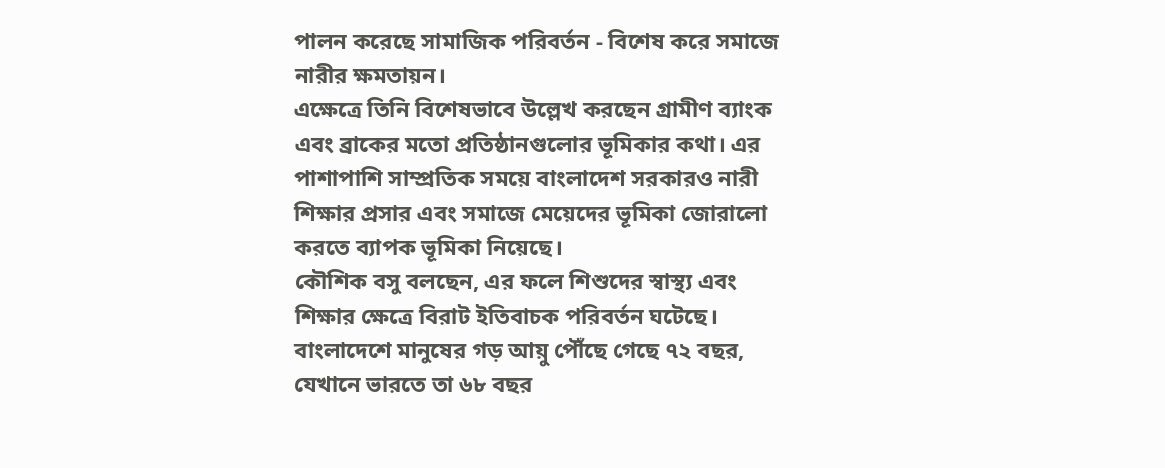পালন করেছে সামাজিক পরিবর্তন - বিশেষ করে সমাজে নারীর ক্ষমতায়ন।
এক্ষেত্রে তিনি বিশেষভাবে উল্লেখ করছেন গ্রামীণ ব্যাংক এবং ব্রাকের মতো প্রতিষ্ঠানগুলোর ভূমিকার কথা। এর পাশাপাশি সাম্প্রতিক সময়ে বাংলাদেশ সরকারও নারী শিক্ষার প্রসার এবং সমাজে মেয়েদের ভূমিকা জোরালো করতে ব্যাপক ভূমিকা নিয়েছে।
কৌশিক বসু বলছেন, এর ফলে শিশুদের স্বাস্থ্য এবং শিক্ষার ক্ষেত্রে বিরাট ইতিবাচক পরিবর্তন ঘটেছে। বাংলাদেশে মানুষের গড় আয়ু পৌঁছে গেছে ৭২ বছর, যেখানে ভারতে তা ৬৮ বছর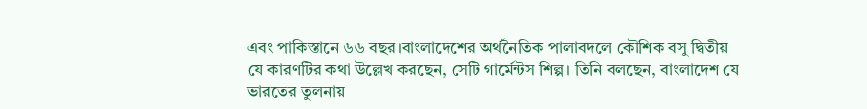এবং পাকিস্তানে ৬৬ বছর।বাংলাদেশের অর্থনৈতিক পালাবদলে কৌশিক বসু দ্বিতীয় যে কারণটির কথা উল্লেখ করছেন, সেটি গার্মেন্টস শিল্প। তিনি বলছেন, বাংলাদেশ যে ভারতের তুলনায়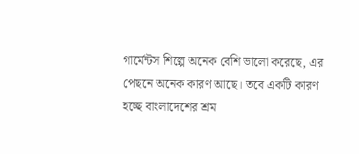গার্মেন্টস শিল্পে অনেক বেশি ভালো করেছে, এর পেছনে অনেক কারণ আছে। তবে একটি কারণ হচ্ছে বাংলাদেশের শ্রম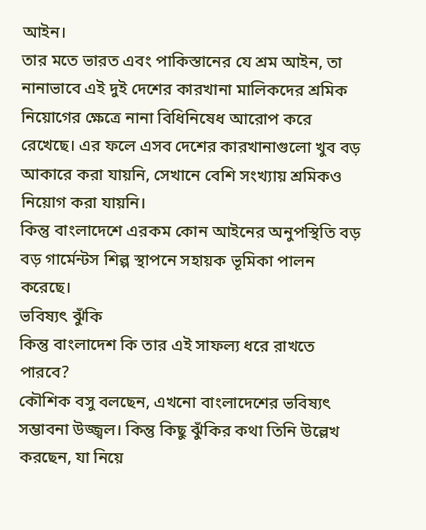আইন।
তার মতে ভারত এবং পাকিস্তানের যে শ্রম আইন, তা নানাভাবে এই দুই দেশের কারখানা মালিকদের শ্রমিক নিয়োগের ক্ষেত্রে নানা বিধিনিষেধ আরোপ করে রেখেছে। এর ফলে এসব দেশের কারখানাগুলো খুব বড় আকারে করা যায়নি, সেখানে বেশি সংখ্যায় শ্রমিকও নিয়োগ করা যায়নি।
কিন্তু বাংলাদেশে এরকম কোন আইনের অনুপস্থিতি বড় বড় গার্মেন্টস শিল্প স্থাপনে সহায়ক ভূমিকা পালন করেছে।
ভবিষ্যৎ ঝুঁকি
কিন্তু বাংলাদেশ কি তার এই সাফল্য ধরে রাখতে পারবে?
কৌশিক বসু বলছেন, এখনো বাংলাদেশের ভবিষ্যৎ সম্ভাবনা উজ্জ্বল। কিন্তু কিছু ঝুঁকির কথা তিনি উল্লেখ করছেন, যা নিয়ে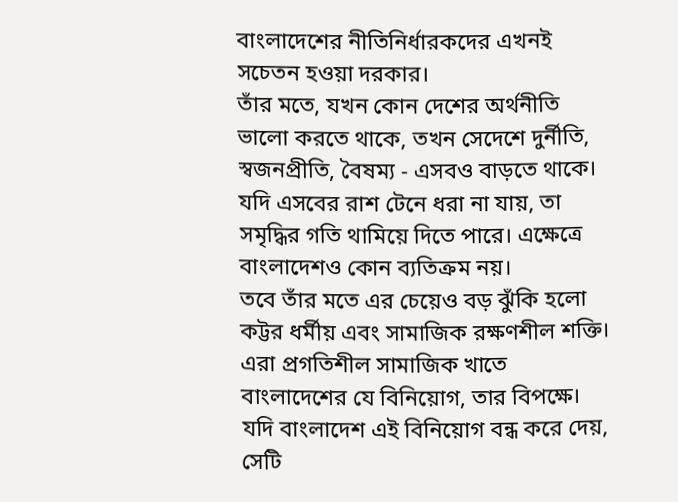বাংলাদেশের নীতিনির্ধারকদের এখনই সচেতন হওয়া দরকার।
তাঁর মতে, যখন কোন দেশের অর্থনীতি ভালো করতে থাকে, তখন সেদেশে দুর্নীতি, স্বজনপ্রীতি, বৈষম্য - এসবও বাড়তে থাকে। যদি এসবের রাশ টেনে ধরা না যায়, তা সমৃদ্ধির গতি থামিয়ে দিতে পারে। এক্ষেত্রে বাংলাদেশও কোন ব্যতিক্রম নয়।
তবে তাঁর মতে এর চেয়েও বড় ঝুঁকি হলো কট্টর ধর্মীয় এবং সামাজিক রক্ষণশীল শক্তি। এরা প্রগতিশীল সামাজিক খাতে বাংলাদেশের যে বিনিয়োগ, তার বিপক্ষে।
যদি বাংলাদেশ এই বিনিয়োগ বন্ধ করে দেয়, সেটি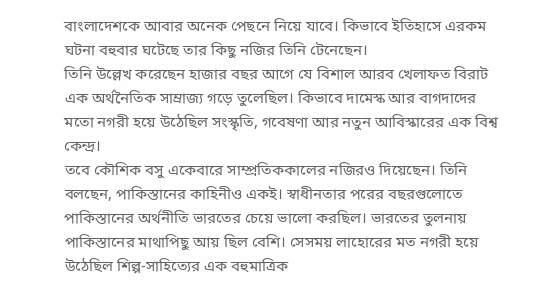বাংলাদেশকে আবার অনেক পেছনে নিয়ে যাবে। কিভাবে ইতিহাসে এরকম ঘটনা বহুবার ঘটেছে তার কিছু নজির তিনি টেনেছেন।
তিনি উল্লেখ করেছেন হাজার বছর আগে যে বিশাল আরব খেলাফত বিরাট এক অর্থনৈতিক সাম্রাজ্য গড়ে তুলেছিল। কিভাবে দামেস্ক আর বাগদাদের মতো নগরী হয়ে উঠেছিল সংস্কৃতি, গবেষণা আর নতুন আবিস্কারের এক বিশ্ব কেন্দ্র।
তবে কৌশিক বসু একেবারে সাম্প্রতিককালের নজিরও দিয়েছেন। তিনি বলছেন, পাকিস্তানের কাহিনীও একই। স্বাধীনতার পরের বছরগুলোতে পাকিস্তানের অর্থনীতি ভারতের চেয়ে ভালো করছিল। ভারতের তুলনায় পাকিস্তানের মাথাপিছু আয় ছিল বেশি। সেসময় লাহোরের মত নগরী হয়ে উঠেছিল শিল্প-সাহিত্যের এক বহুমাত্রিক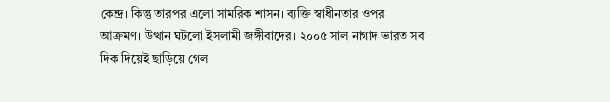কেন্দ্র। কিন্তু তারপর এলো সামরিক শাসন। ব্যক্তি স্বাধীনতার ওপর আক্রমণ। উত্থান ঘটলো ইসলামী জঙ্গীবাদের। ২০০৫ সাল নাগাদ ভারত সব দিক দিয়েই ছাড়িয়ে গেল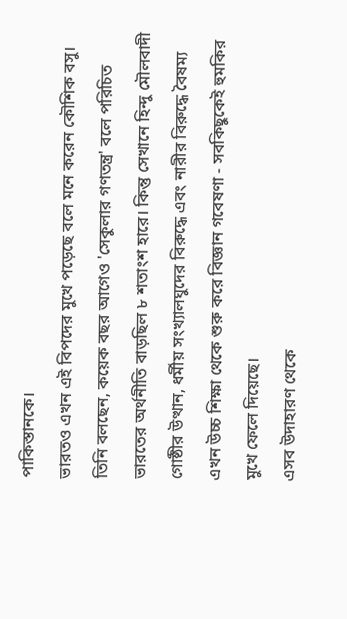পাকিস্তানকে।
ভারতও এখন এই বিপদের মুখে পড়েছে বলে মনে করেন কৌশিক বসু। তিনি বলছেন, কয়েক বছর আগেও 'সেকুলার গণতন্ত্র' বলে পরিচিত ভারতের অর্থনীতি বাড়ছিল ৮ শতাংশ হারে। কিন্তু সেখানে হিন্দু মৌলবাদী গোষ্ঠীর উত্থান, ধর্মীয় সংখ্যালঘুদের বিরুদ্ধে এবং নারীর বিরুদ্ধে বৈষম্য এখন উচ্চ শিক্ষা থেকে শুরু করে বিজ্ঞান গবেষণা - সবকিছুকেই হুমকির মুখে ফেলে দিয়েছে।
এসব উদাহারণ থেকে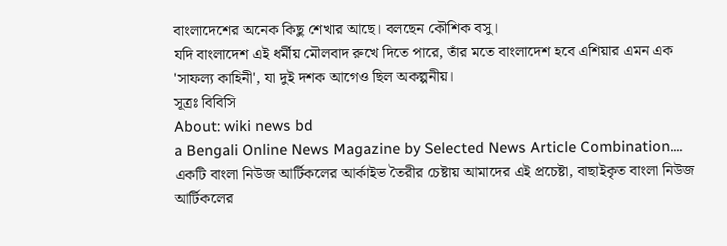বাংলাদেশের অনেক কিছু শেখার আছে। বলছেন কৌশিক বসু।
যদি বাংলাদেশ এই ধর্মীয় মৌলবাদ রুখে দিতে পারে, তাঁর মতে বাংলাদেশ হবে এশিয়ার এমন এক 'সাফল্য কাহিনী', যা দুই দশক আগেও ছিল অকল্পনীয়।
সূত্রঃ বিবিসি
About: wiki news bd
a Bengali Online News Magazine by Selected News Article Combination.... একটি বাংলা নিউজ আর্টিকলের আর্কাইভ তৈরীর চেষ্টায় আমাদের এই প্রচেষ্টা, বাছাইকৃত বাংলা নিউজ আর্টিকলের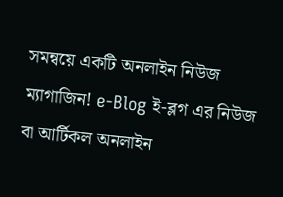সমন্বয়ে একটি অনলাইন নিউজ ম্যাগাজিন! e-Blog ই-ব্লগ এর নিউজ বা আর্টিকল অনলাইন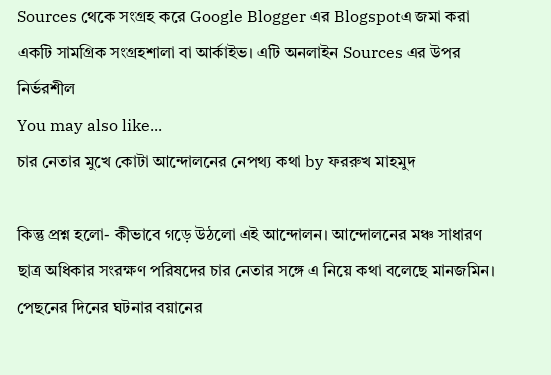Sources থেকে সংগ্রহ করে Google Blogger এর Blogspotএ জমা করা একটি সামগ্রিক সংগ্রহশালা বা আর্কাইভ। এটি অনলাইন Sources এর উপর নির্ভরশীল
You may also like...
চার নেতার মুখে কোটা আন্দোলনের নেপথ্য কথা by ফররুখ মাহমুদ

কিন্তু প্রশ্ন হলো- কীভাবে গড়ে উঠলো এই আন্দোলন। আন্দোলনের মঞ্চ সাধারণ ছাত্র অধিকার সংরক্ষণ পরিষদের চার নেতার সঙ্গে এ নিয়ে কথা বলেছে মানজমিন। পেছনের দিনের ঘটনার বয়ানের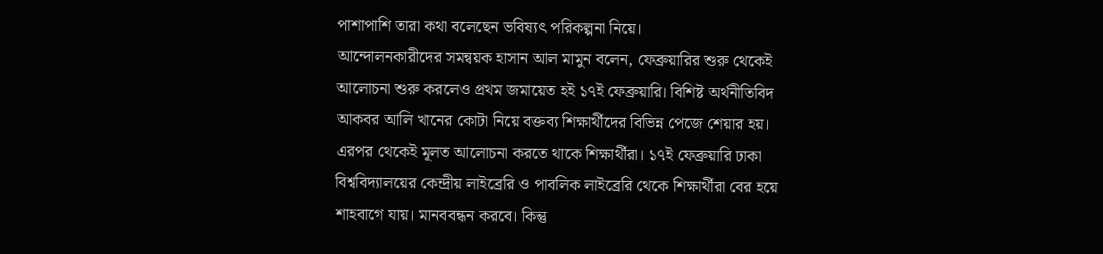পাশাপাশি তারা কথা বলেছেন ভবিষ্যৎ পরিকল্পনা নিয়ে।
আন্দোলনকারীদের সমন্বয়ক হাসান আল মামুন বলেন, ফেব্রুয়ারির শুরু থেকেই আলোচনা শুরু করলেও প্রথম জমায়েত হই ১৭ই ফেব্রুয়ারি। বিশিষ্ট অর্থনীতিবিদ আকবর আলি খানের কোটা নিয়ে বক্তব্য শিক্ষার্থীদের বিভিন্ন পেজে শেয়ার হয়। এরপর থেকেই মূলত আলোচনা করতে থাকে শিক্ষার্থীরা। ১৭ই ফেব্রুয়ারি ঢাকা বিশ্ববিদ্যালয়ের কেন্দ্রীয় লাইব্রেরি ও পাবলিক লাইব্রেরি থেকে শিক্ষার্থীরা বের হয়ে শাহবাগে যায়। মানববন্ধন করবে। কিন্তু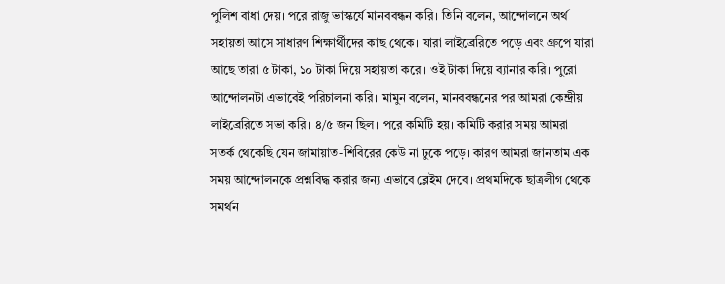পুলিশ বাধা দেয়। পরে রাজু ভাস্কর্যে মানববন্ধন করি। তিনি বলেন, আন্দোলনে অর্থ সহায়তা আসে সাধারণ শিক্ষার্থীদের কাছ থেকে। যারা লাইব্রেরিতে পড়ে এবং গ্রুপে যারা আছে তারা ৫ টাকা, ১০ টাকা দিয়ে সহায়তা করে। ওই টাকা দিয়ে ব্যানার করি। পুরো আন্দোলনটা এভাবেই পরিচালনা করি। মামুন বলেন, মানববন্ধনের পর আমরা কেন্দ্রীয় লাইব্রেরিতে সভা করি। ৪/৫ জন ছিল। পরে কমিটি হয়। কমিটি করার সময় আমরা সতর্ক থেকেছি যেন জামায়াত-শিবিরের কেউ না ঢুকে পড়ে। কারণ আমরা জানতাম এক সময় আন্দোলনকে প্রশ্নবিদ্ধ করার জন্য এভাবে ব্লেইম দেবে। প্রথমদিকে ছাত্রলীগ থেকে সমর্থন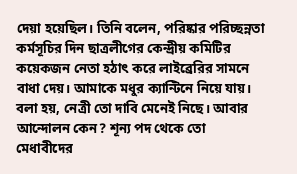দেয়া হয়েছিল। তিনি বলেন, পরিষ্কার পরিচ্ছন্নতা কর্মসূচির দিন ছাত্রলীগের কেন্দ্রীয় কমিটির কয়েকজন নেতা হঠাৎ করে লাইব্রেরির সামনে বাধা দেয়। আমাকে মধুর ক্যান্টিনে নিয়ে যায়। বলা হয়, নেত্রী তো দাবি মেনেই নিছে। আবার আন্দোলন কেন? শূন্য পদ থেকে তো মেধাবীদের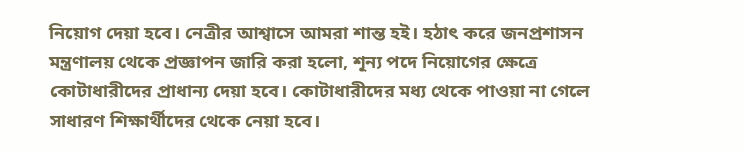নিয়োগ দেয়া হবে। নেত্রীর আশ্বাসে আমরা শান্ত হই। হঠাৎ করে জনপ্রশাসন মন্ত্রণালয় থেকে প্রজ্ঞাপন জারি করা হলো, শূন্য পদে নিয়োগের ক্ষেত্রে কোটাধারীদের প্রাধান্য দেয়া হবে। কোটাধারীদের মধ্য থেকে পাওয়া না গেলে সাধারণ শিক্ষার্থীদের থেকে নেয়া হবে।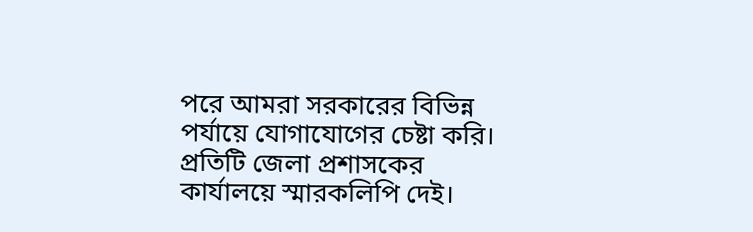পরে আমরা সরকারের বিভিন্ন পর্যায়ে যোগাযোগের চেষ্টা করি। প্রতিটি জেলা প্রশাসকের কার্যালয়ে স্মারকলিপি দেই।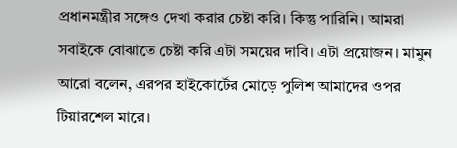প্রধানমন্ত্রীর সঙ্গেও দেখা করার চেষ্টা করি। কিন্তু পারিনি। আমরা সবাইকে বোঝাতে চেষ্টা করি এটা সময়ের দাবি। এটা প্রয়োজন। মামুন আরো বলেন, এরপর হাইকোর্টের মোড়ে পুলিশ আমাদের ওপর টিয়ারশেল মারে।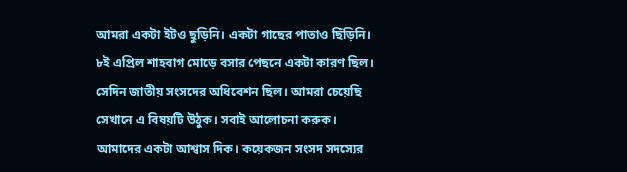আমরা একটা ইটও ছুড়িনি। একটা গাছের পাতাও ছিঁড়িনি। ৮ই এপ্রিল শাহবাগ মোড়ে বসার পেছনে একটা কারণ ছিল। সেদিন জাতীয় সংসদের অধিবেশন ছিল। আমরা চেয়েছি সেখানে এ বিষয়টি উঠুক। সবাই আলোচনা করুক। আমাদের একটা আশ্বাস দিক। কয়েকজন সংসদ সদস্যের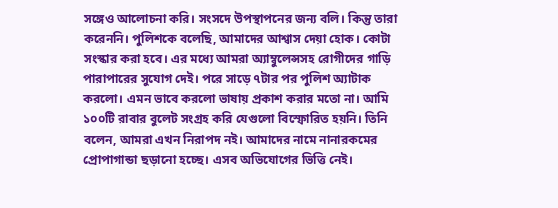সঙ্গেও আলোচনা করি। সংসদে উপস্থাপনের জন্য বলি। কিন্তু তারা করেননি। পুলিশকে বলেছি, আমাদের আশ্বাস দেয়া হোক। কোটা সংস্কার করা হবে। এর মধ্যে আমরা অ্যাম্বুলেন্সসহ রোগীদের গাড়ি পারাপারের সুযোগ দেই। পরে সাড়ে ৭টার পর পুলিশ অ্যাটাক করলো। এমন ভাবে করলো ভাষায় প্রকাশ করার মতো না। আমি ১০০টি রাবার বুলেট সংগ্রহ করি যেগুলো বিস্ফোরিত হয়নি। তিনি বলেন, আমরা এখন নিরাপদ নই। আমাদের নামে নানারকমের প্রোপাগান্ডা ছড়ানো হচ্ছে। এসব অভিযোগের ভিত্তি নেই।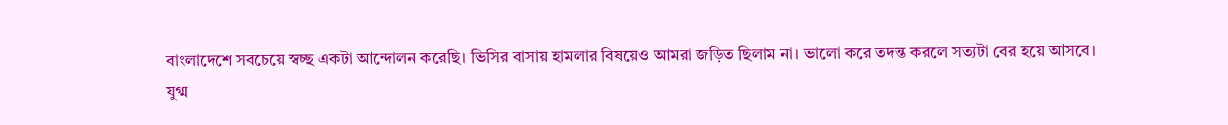বাংলাদেশে সবচেয়ে স্বচ্ছ একটা আন্দোলন করেছি। ভিসির বাসায় হামলার বিষয়েও আমরা জড়িত ছিলাম না। ভালো করে তদন্ত করলে সত্যটা বের হয়ে আসবে।
যুগ্ম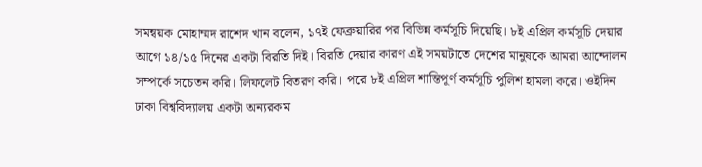সমন্বয়ক মোহাম্মদ রাশেদ খান বলেন, ১৭ই ফেব্রুয়ারির পর বিভিন্ন কর্মসূচি দিয়েছি। ৮ই এপ্রিল কর্মসূচি দেয়ার আগে ১৪/১৫ দিনের একটা বিরতি দিই। বিরতি দেয়ার কারণ এই সময়টাতে দেশের মানুষকে আমরা আন্দোলন সম্পর্কে সচেতন করি। লিফলেট বিতরণ করি। পরে ৮ই এপ্রিল শান্তিপূর্ণ কর্মসূচি পুলিশ হামলা করে। ওইদিন ঢাকা বিশ্ববিদ্যালয় একটা অন্যরকম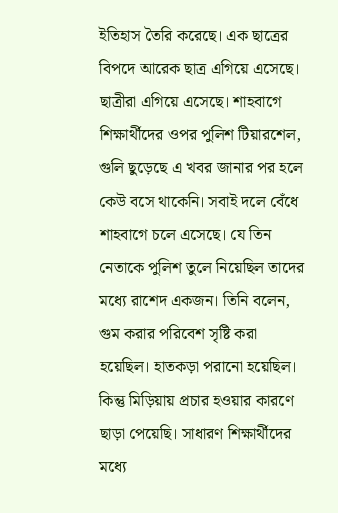ইতিহাস তৈরি করেছে। এক ছাত্রের বিপদে আরেক ছাত্র এগিয়ে এসেছে। ছাত্রীরা এগিয়ে এসেছে। শাহবাগে শিক্ষার্থীদের ওপর পুলিশ টিয়ারশেল, গুলি ছুড়েছে এ খবর জানার পর হলে কেউ বসে থাকেনি। সবাই দলে বেঁধে শাহবাগে চলে এসেছে। যে তিন নেতাকে পুলিশ তুলে নিয়েছিল তাদের মধ্যে রাশেদ একজন। তিনি বলেন, গুম করার পরিবেশ সৃষ্টি করা হয়েছিল। হাতকড়া পরানো হয়েছিল। কিন্তু মিড়িয়ায় প্রচার হওয়ার কারণে ছাড়া পেয়েছি। সাধারণ শিক্ষার্থীদের মধ্যে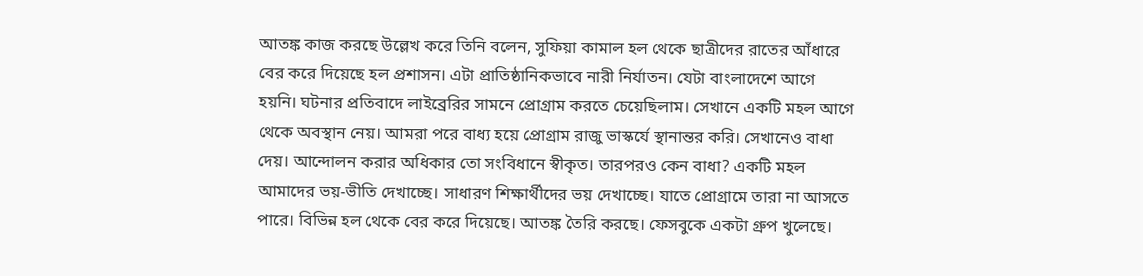আতঙ্ক কাজ করছে উল্লেখ করে তিনি বলেন, সুফিয়া কামাল হল থেকে ছাত্রীদের রাতের আঁধারে বের করে দিয়েছে হল প্রশাসন। এটা প্রাতিষ্ঠানিকভাবে নারী নির্যাতন। যেটা বাংলাদেশে আগে হয়নি। ঘটনার প্রতিবাদে লাইব্রেরির সামনে প্রোগ্রাম করতে চেয়েছিলাম। সেখানে একটি মহল আগে থেকে অবস্থান নেয়। আমরা পরে বাধ্য হয়ে প্রোগ্রাম রাজু ভাস্কর্যে স্থানান্তর করি। সেখানেও বাধা দেয়। আন্দোলন করার অধিকার তো সংবিধানে স্বীকৃত। তারপরও কেন বাধা? একটি মহল আমাদের ভয়-ভীতি দেখাচ্ছে। সাধারণ শিক্ষার্থীদের ভয় দেখাচ্ছে। যাতে প্রোগ্রামে তারা না আসতে পারে। বিভিন্ন হল থেকে বের করে দিয়েছে। আতঙ্ক তৈরি করছে। ফেসবুকে একটা গ্রুপ খুলেছে।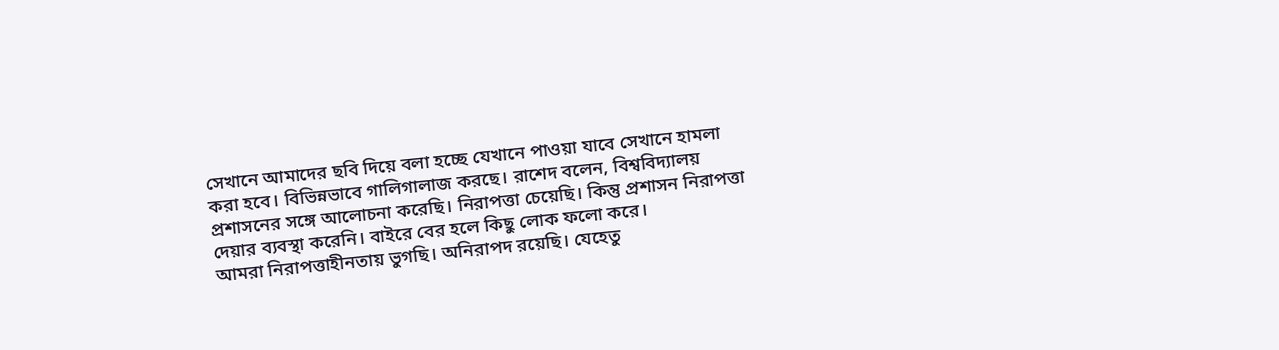সেখানে আমাদের ছবি দিয়ে বলা হচ্ছে যেখানে পাওয়া যাবে সেখানে হামলা করা হবে। বিভিন্নভাবে গালিগালাজ করছে। রাশেদ বলেন, বিশ্ববিদ্যালয় প্রশাসনের সঙ্গে আলোচনা করেছি। নিরাপত্তা চেয়েছি। কিন্তু প্রশাসন নিরাপত্তা দেয়ার ব্যবস্থা করেনি। বাইরে বের হলে কিছু লোক ফলো করে।
আমরা নিরাপত্তাহীনতায় ভুগছি। অনিরাপদ রয়েছি। যেহেতু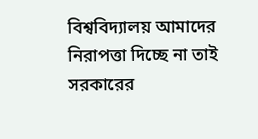বিশ্ববিদ্যালয় আমাদের নিরাপত্তা দিচ্ছে না তাই সরকারের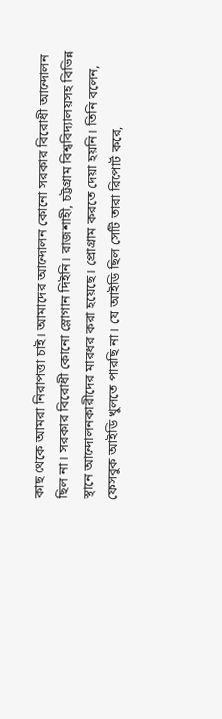কাছ থেকে আমরা নিরাপত্তা চাই। আমাদের আন্দোলন কোনো সরকার বিরোধী আন্দোলন ছিল না। সরকার বিরোধী কোনো স্লোগান দিইনি। রাজশাহী, চট্টগ্রাম বিশ্ববিদ্যালয়সহ বিভিন্ন স্থানে আন্দোলনকারীদের মারধর করা হয়েছে। প্রোগ্রাম করতে দেয়া হয়নি। তিনি বলেন, ফেসবুক আইডি খুলতে পারছি না। যে আইডি ছিল সেটি তারা রিপোর্ট করে,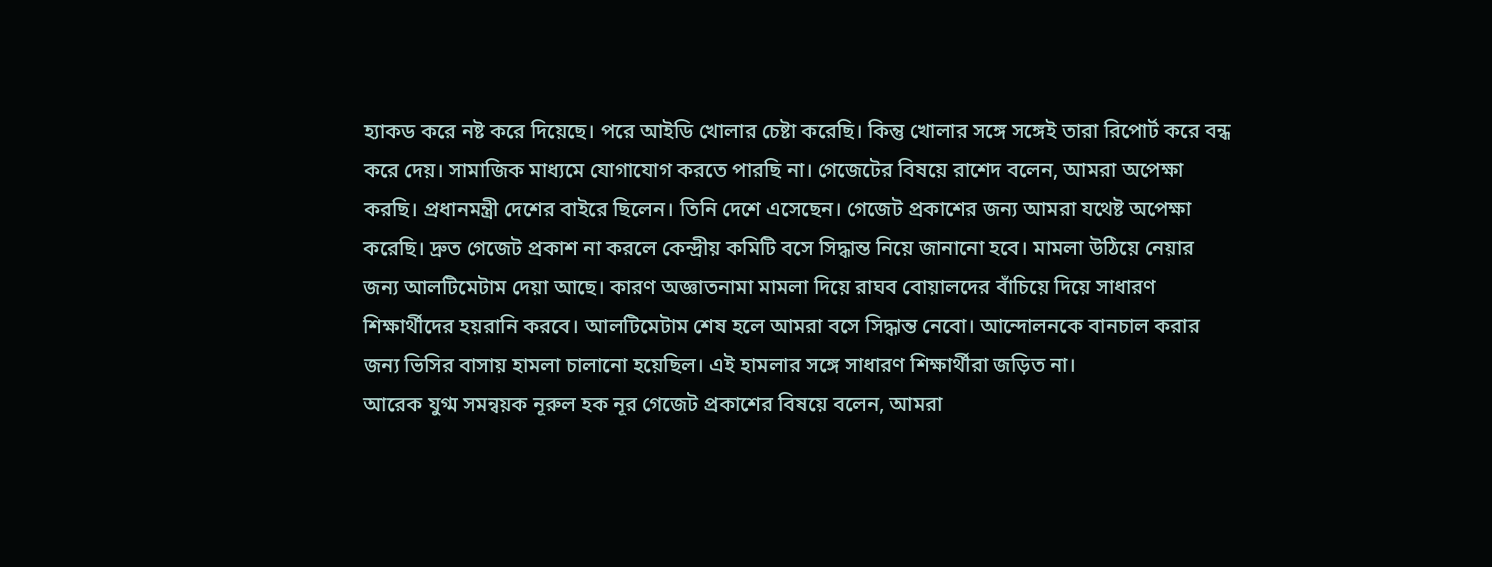হ্যাকড করে নষ্ট করে দিয়েছে। পরে আইডি খোলার চেষ্টা করেছি। কিন্তু খোলার সঙ্গে সঙ্গেই তারা রিপোর্ট করে বন্ধ করে দেয়। সামাজিক মাধ্যমে যোগাযোগ করতে পারছি না। গেজেটের বিষয়ে রাশেদ বলেন, আমরা অপেক্ষা করছি। প্রধানমন্ত্রী দেশের বাইরে ছিলেন। তিনি দেশে এসেছেন। গেজেট প্রকাশের জন্য আমরা যথেষ্ট অপেক্ষা করেছি। দ্রুত গেজেট প্রকাশ না করলে কেন্দ্রীয় কমিটি বসে সিদ্ধান্ত নিয়ে জানানো হবে। মামলা উঠিয়ে নেয়ার জন্য আলটিমেটাম দেয়া আছে। কারণ অজ্ঞাতনামা মামলা দিয়ে রাঘব বোয়ালদের বাঁচিয়ে দিয়ে সাধারণ শিক্ষার্থীদের হয়রানি করবে। আলটিমেটাম শেষ হলে আমরা বসে সিদ্ধান্ত নেবো। আন্দোলনকে বানচাল করার জন্য ভিসির বাসায় হামলা চালানো হয়েছিল। এই হামলার সঙ্গে সাধারণ শিক্ষার্থীরা জড়িত না।
আরেক যুগ্ম সমন্বয়ক নূরুল হক নূর গেজেট প্রকাশের বিষয়ে বলেন, আমরা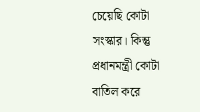চেয়েছি কোটা সংস্কার। কিন্তু প্রধানমন্ত্রী কোটা বাতিল করে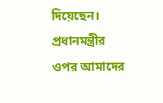দিয়েছেন। প্রধানমন্ত্রীর ওপর আমাদের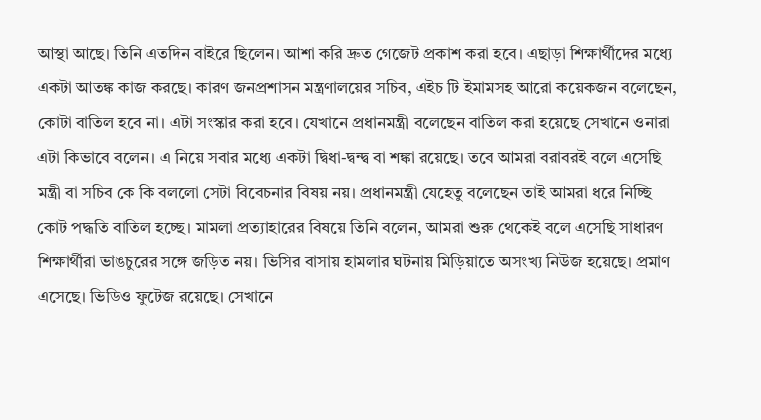আস্থা আছে। তিনি এতদিন বাইরে ছিলেন। আশা করি দ্রুত গেজেট প্রকাশ করা হবে। এছাড়া শিক্ষার্থীদের মধ্যে একটা আতঙ্ক কাজ করছে। কারণ জনপ্রশাসন মন্ত্রণালয়ের সচিব, এইচ টি ইমামসহ আরো কয়েকজন বলেছেন, কোটা বাতিল হবে না। এটা সংস্কার করা হবে। যেখানে প্রধানমন্ত্রী বলেছেন বাতিল করা হয়েছে সেখানে ওনারা এটা কিভাবে বলেন। এ নিয়ে সবার মধ্যে একটা দ্বিধা-দ্বন্দ্ব বা শঙ্কা রয়েছে। তবে আমরা বরাবরই বলে এসেছি মন্ত্রী বা সচিব কে কি বললো সেটা বিবেচনার বিষয় নয়। প্রধানমন্ত্রী যেহেতু বলেছেন তাই আমরা ধরে নিচ্ছি কোট পদ্ধতি বাতিল হচ্ছে। মামলা প্রত্যাহারের বিষয়ে তিনি বলেন, আমরা শুরু থেকেই বলে এসেছি সাধারণ শিক্ষার্থীরা ভাঙচুরের সঙ্গে জড়িত নয়। ভিসির বাসায় হামলার ঘটনায় মিড়িয়াতে অসংখ্য নিউজ হয়েছে। প্রমাণ এসেছে। ভিডিও ফুটেজ রয়েছে। সেখানে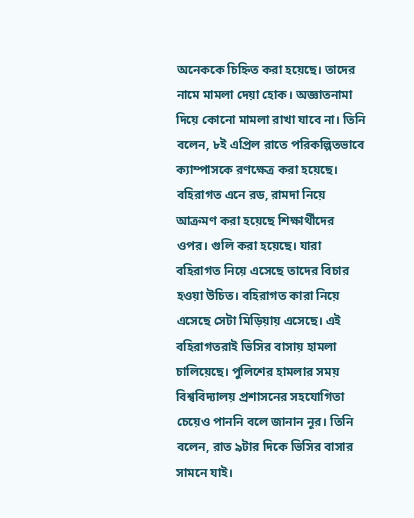অনেককে চিহ্নিত করা হয়েছে। তাদের নামে মামলা দেয়া হোক। অজ্ঞাতনামা দিয়ে কোনো মামলা রাখা যাবে না। তিনি বলেন, ৮ই এপ্রিল রাতে পরিকল্পিতভাবে ক্যাম্পাসকে রণক্ষেত্র করা হয়েছে। বহিরাগত এনে রড, রামদা নিয়ে আক্রমণ করা হয়েছে শিক্ষার্থীদের ওপর। গুলি করা হয়েছে। যারা বহিরাগত নিয়ে এসেছে তাদের বিচার হওয়া উচিত। বহিরাগত কারা নিয়ে এসেছে সেটা মিড়িয়ায় এসেছে। এই বহিরাগতরাই ভিসির বাসায় হামলা চালিয়েছে। পুলিশের হামলার সময় বিশ্ববিদ্যালয় প্রশাসনের সহযোগিতা চেয়েও পাননি বলে জানান নূর। তিনি বলেন, রাত ৯টার দিকে ভিসির বাসার সামনে যাই।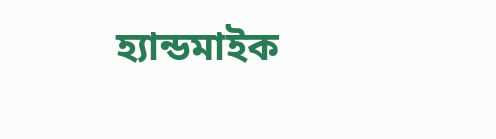হ্যান্ডমাইক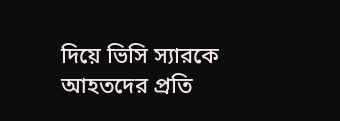দিয়ে ভিসি স্যারকে আহতদের প্রতি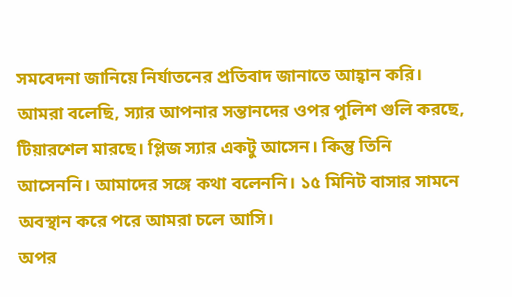সমবেদনা জানিয়ে নির্যাতনের প্রতিবাদ জানাতে আহ্বান করি। আমরা বলেছি, স্যার আপনার সন্তানদের ওপর পুলিশ গুলি করছে, টিয়ারশেল মারছে। প্লিজ স্যার একটু আসেন। কিন্তু তিনি আসেননি। আমাদের সঙ্গে কথা বলেননি। ১৫ মিনিট বাসার সামনে অবস্থান করে পরে আমরা চলে আসি।
অপর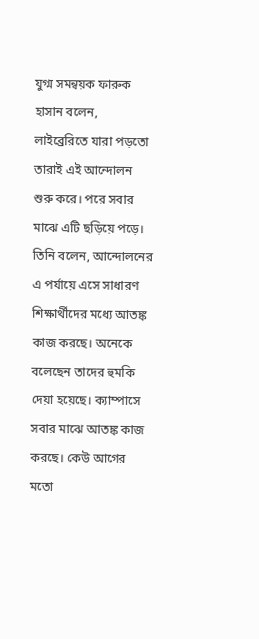যুগ্ম সমন্বয়ক ফারুক হাসান বলেন, লাইব্রেরিতে যারা পড়তো তারাই এই আন্দোলন শুরু করে। পরে সবার মাঝে এটি ছড়িয়ে পড়ে। তিনি বলেন, আন্দোলনের এ পর্যায়ে এসে সাধারণ শিক্ষার্থীদের মধ্যে আতঙ্ক কাজ করছে। অনেকে বলেছেন তাদের হুমকি দেয়া হয়েছে। ক্যাম্পাসে সবার মাঝে আতঙ্ক কাজ করছে। কেউ আগের মতো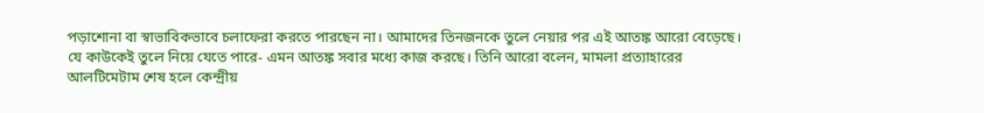পড়াশোনা বা স্বাভাবিকভাবে চলাফেরা করতে পারছেন না। আমাদের তিনজনকে তুলে নেয়ার পর এই আতঙ্ক আরো বেড়েছে। যে কাউকেই তুলে নিয়ে যেতে পারে- এমন আতঙ্ক সবার মধ্যে কাজ করছে। তিনি আরো বলেন, মামলা প্রত্যাহারের আলটিমেটাম শেষ হলে কেন্দ্রীয়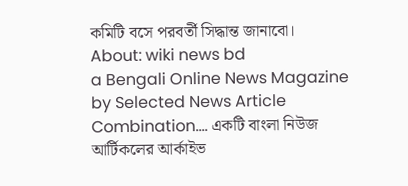কমিটি বসে পরবর্তী সিদ্ধান্ত জানাবো।
About: wiki news bd
a Bengali Online News Magazine by Selected News Article Combination.... একটি বাংলা নিউজ আর্টিকলের আর্কাইভ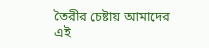তৈরীর চেষ্টায় আমাদের এই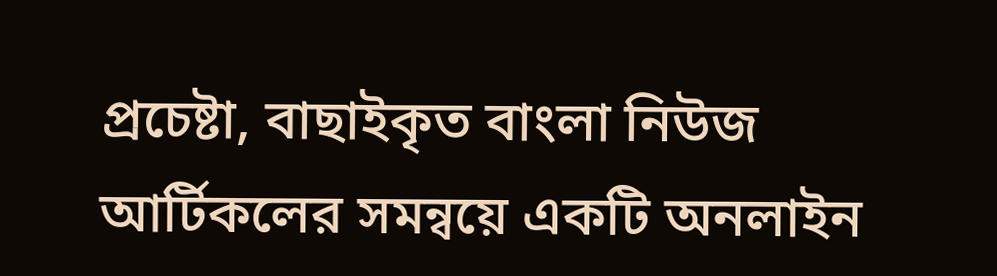প্রচেষ্টা, বাছাইকৃত বাংলা নিউজ আর্টিকলের সমন্বয়ে একটি অনলাইন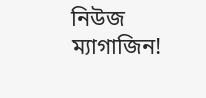নিউজ ম্যাগাজিন!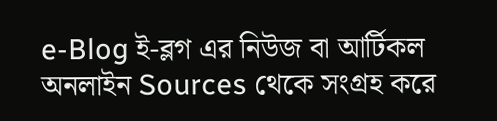e-Blog ই-ব্লগ এর নিউজ বা আর্টিকল অনলাইন Sources থেকে সংগ্রহ করে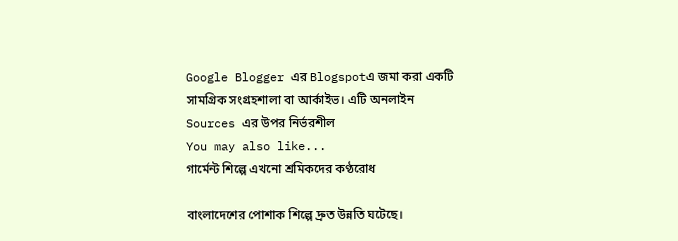Google Blogger এর Blogspotএ জমা করা একটি সামগ্রিক সংগ্রহশালা বা আর্কাইভ। এটি অনলাইন Sources এর উপর নির্ভরশীল
You may also like...
গার্মেন্ট শিল্পে এখনো শ্রমিকদের কণ্ঠরোধ

বাংলাদেশের পোশাক শিল্পে দ্রুত উন্নতি ঘটেছে।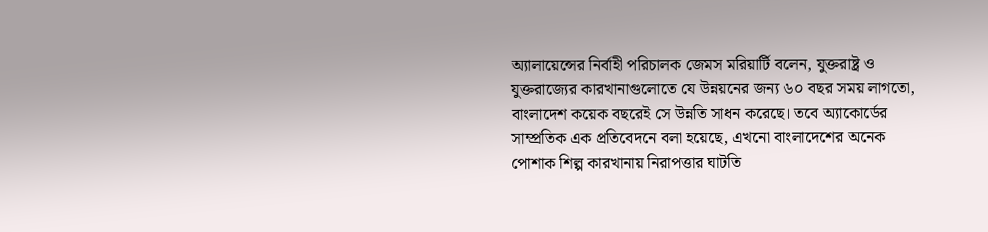অ্যালায়েন্সের নির্বাহী পরিচালক জেমস মরিয়ার্টি বলেন, যুক্তরাষ্ট্র ও যুক্তরাজ্যের কারখানাগুলোতে যে উন্নয়নের জন্য ৬০ বছর সময় লাগতো, বাংলাদেশ কয়েক বছরেই সে উন্নতি সাধন করেছে। তবে অ্যাকোর্ডের সাম্প্রতিক এক প্রতিবেদনে বলা হয়েছে, এখনো বাংলাদেশের অনেক পোশাক শিল্প কারখানায় নিরাপত্তার ঘাটতি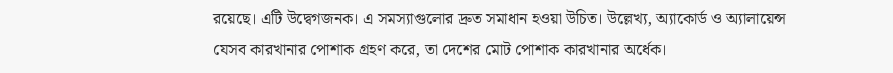রয়েছে। এটি উদ্বেগজনক। এ সমস্যাগুলোর দ্রুত সমাধান হওয়া উচিত। উল্লেখ্য, অ্যাকোর্ড ও অ্যালায়েন্স যেসব কারখানার পোশাক গ্রহণ করে, তা দেশের মোট পোশাক কারখানার অর্ধেক।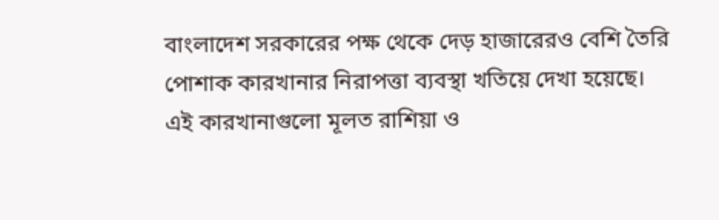বাংলাদেশ সরকারের পক্ষ থেকে দেড় হাজারেরও বেশি তৈরি পোশাক কারখানার নিরাপত্তা ব্যবস্থা খতিয়ে দেখা হয়েছে। এই কারখানাগুলো মূলত রাশিয়া ও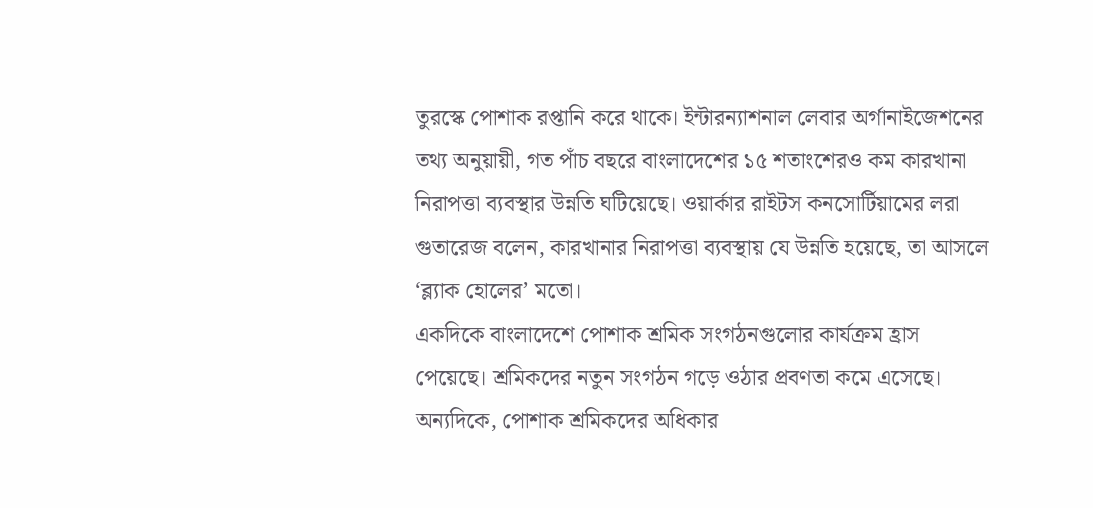তুরস্কে পোশাক রপ্তানি করে থাকে। ইন্টারন্যাশনাল লেবার অর্গানাইজেশনের তথ্য অনুয়ায়ী, গত পাঁচ বছরে বাংলাদেশের ১৫ শতাংশেরও কম কারখানা নিরাপত্তা ব্যবস্থার উন্নতি ঘটিয়েছে। ওয়ার্কার রাইটস কনসোর্টিয়ামের লরা গুতারেজ বলেন, কারখানার নিরাপত্তা ব্যবস্থায় যে উন্নতি হয়েছে, তা আসলে ‘ব্ল্যাক হোলের’ মতো।
একদিকে বাংলাদেশে পোশাক শ্রমিক সংগঠনগুলোর কার্যক্রম হ্রাস পেয়েছে। শ্রমিকদের নতুন সংগঠন গড়ে ওঠার প্রবণতা কমে এসেছে। অন্যদিকে, পোশাক শ্রমিকদের অধিকার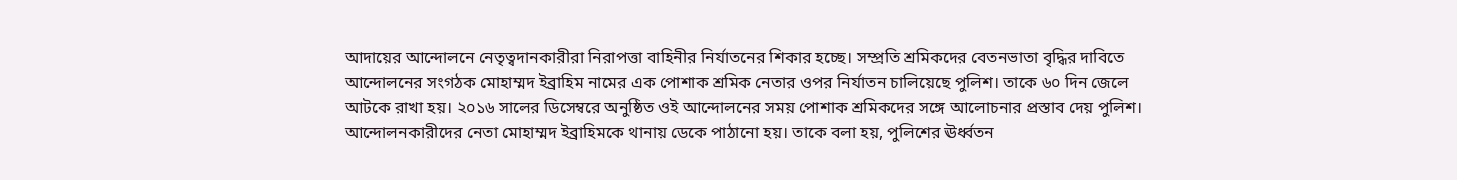আদায়ের আন্দোলনে নেতৃত্বদানকারীরা নিরাপত্তা বাহিনীর নির্যাতনের শিকার হচ্ছে। সম্প্রতি শ্রমিকদের বেতনভাতা বৃদ্ধির দাবিতে আন্দোলনের সংগঠক মোহাম্মদ ইব্রাহিম নামের এক পোশাক শ্রমিক নেতার ওপর নির্যাতন চালিয়েছে পুলিশ। তাকে ৬০ দিন জেলে আটকে রাখা হয়। ২০১৬ সালের ডিসেম্বরে অনুষ্ঠিত ওই আন্দোলনের সময় পোশাক শ্রমিকদের সঙ্গে আলোচনার প্রস্তাব দেয় পুলিশ। আন্দোলনকারীদের নেতা মোহাম্মদ ইব্রাহিমকে থানায় ডেকে পাঠানো হয়। তাকে বলা হয়, পুলিশের ঊর্ধ্বতন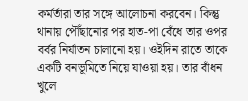কর্মর্তারা তার সঙ্গে আলোচনা করবেন। কিন্তু থানায় পৌঁছানোর পর হাত-পা বেঁধে তার ওপর বর্বর নির্যাতন চালানো হয়। ওইদিন রাতে তাকে একটি বনভূমিতে নিয়ে যাওয়া হয়। তার বাঁধন খুলে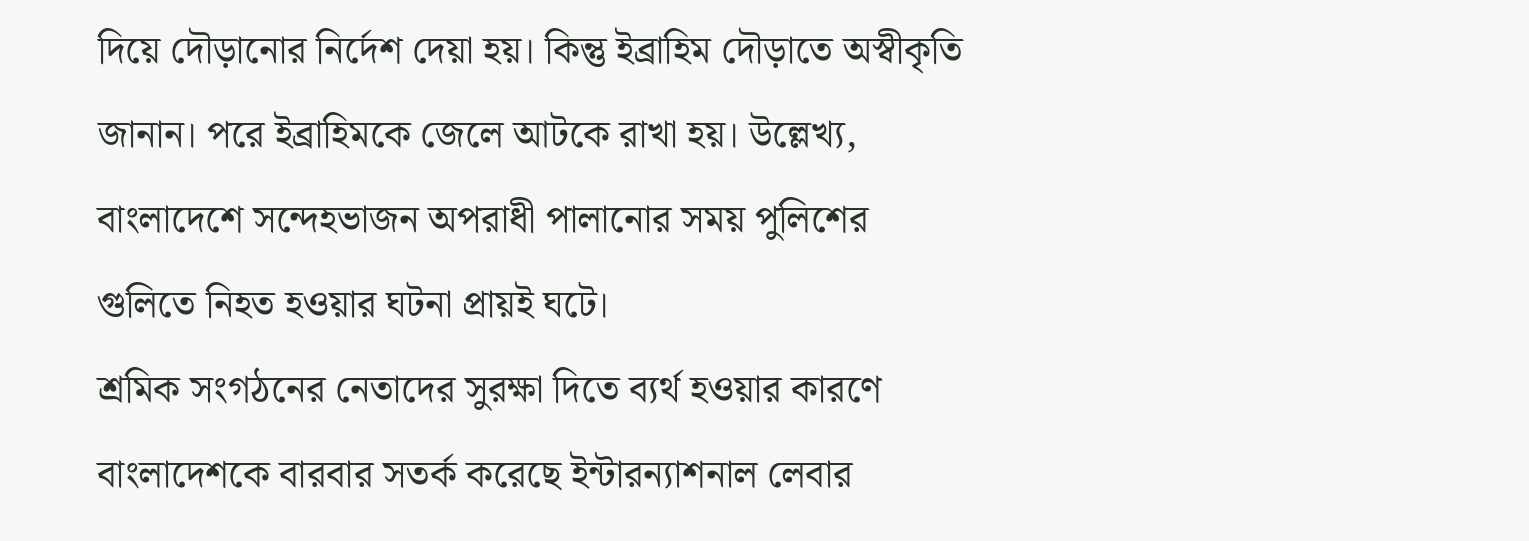দিয়ে দৌড়ানোর নির্দেশ দেয়া হয়। কিন্তু ইব্রাহিম দৌড়াতে অস্বীকৃতি জানান। পরে ইব্রাহিমকে জেলে আটকে রাখা হয়। উল্লেখ্য, বাংলাদেশে সন্দেহভাজন অপরাধী পালানোর সময় পুলিশের গুলিতে নিহত হওয়ার ঘটনা প্রায়ই ঘটে।
শ্রমিক সংগঠনের নেতাদের সুরক্ষা দিতে ব্যর্থ হওয়ার কারণে বাংলাদেশকে বারবার সতর্ক করেছে ইন্টারন্যাশনাল লেবার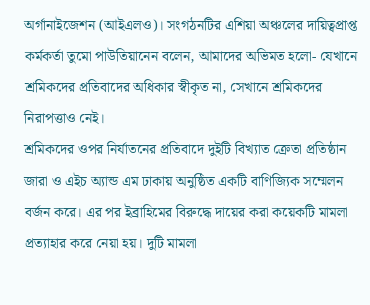অর্গানাইজেশন (আইএলও)। সংগঠনটির এশিয়া অঞ্চলের দায়িত্বপ্রাপ্ত কর্মকর্তা তুমো পাউতিয়ানেন বলেন, আমাদের অভিমত হলো- যেখানে শ্রমিকদের প্রতিবাদের অধিকার স্বীকৃত না, সেখানে শ্রমিকদের নিরাপত্তাও নেই।
শ্রমিকদের ওপর নির্যাতনের প্রতিবাদে দুইটি বিখ্যাত ক্রেতা প্রতিষ্ঠান জারা ও এইচ অ্যান্ড এম ঢাকায় অনুষ্ঠিত একটি বাণিজ্যিক সম্মেলন বর্জন করে। এর পর ইব্রাহিমের বিরুদ্ধে দায়ের করা কয়েকটি মামলা প্রত্যাহার করে নেয়া হয়। দুটি মামলা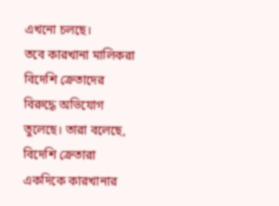এখনো চলছে।
তবে কারখানা মালিকরা বিদেশি ক্রেতাদের বিরুদ্ধে অভিযোগ তুলেছে। তারা বলেছে, বিদেশি ক্রেতারা একদিকে কারখানার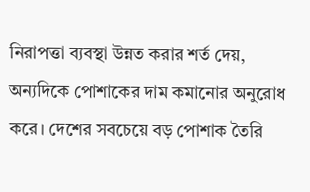নিরাপত্তা ব্যবস্থা উন্নত করার শর্ত দেয়, অন্যদিকে পোশাকের দাম কমানোর অনুরোধ করে। দেশের সবচেয়ে বড় পোশাক তৈরি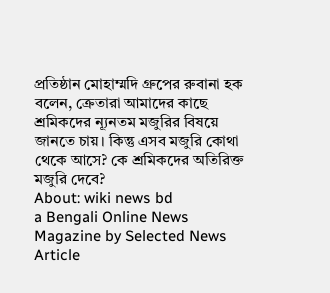প্রতিষ্ঠান মোহাম্মদি গ্রুপের রুবানা হক বলেন, ক্রেতারা আমাদের কাছে শ্রমিকদের ন্যূনতম মজুরির বিষয়ে জানতে চায়। কিন্তু এসব মজুরি কোথা থেকে আসে? কে শ্রমিকদের অতিরিক্ত মজুরি দেবে?
About: wiki news bd
a Bengali Online News Magazine by Selected News Article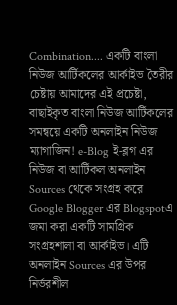Combination.... একটি বাংলা নিউজ আর্টিকলের আর্কাইভ তৈরীর চেষ্টায় আমাদের এই প্রচেষ্টা, বাছাইকৃত বাংলা নিউজ আর্টিকলের সমন্বয়ে একটি অনলাইন নিউজ ম্যাগাজিন! e-Blog ই-ব্লগ এর নিউজ বা আর্টিকল অনলাইন Sources থেকে সংগ্রহ করে Google Blogger এর Blogspotএ জমা করা একটি সামগ্রিক সংগ্রহশালা বা আর্কাইভ। এটি অনলাইন Sources এর উপর নির্ভরশীল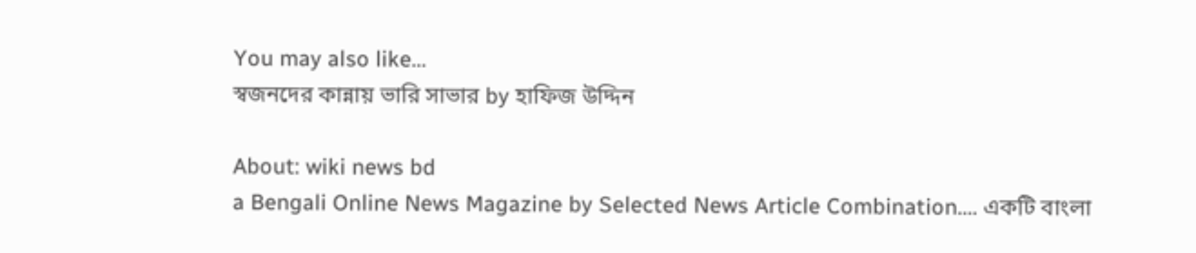You may also like...
স্বজনদের কান্নায় ভারি সাভার by হাফিজ উদ্দিন

About: wiki news bd
a Bengali Online News Magazine by Selected News Article Combination.... একটি বাংলা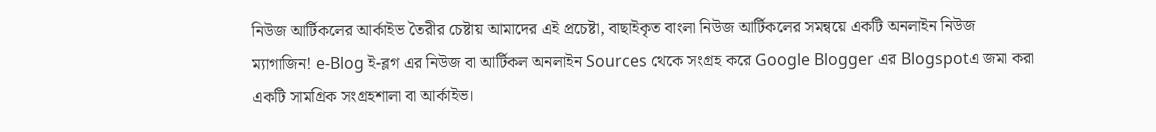নিউজ আর্টিকলের আর্কাইভ তৈরীর চেষ্টায় আমাদের এই প্রচেষ্টা, বাছাইকৃত বাংলা নিউজ আর্টিকলের সমন্বয়ে একটি অনলাইন নিউজ ম্যাগাজিন! e-Blog ই-ব্লগ এর নিউজ বা আর্টিকল অনলাইন Sources থেকে সংগ্রহ করে Google Blogger এর Blogspotএ জমা করা একটি সামগ্রিক সংগ্রহশালা বা আর্কাইভ।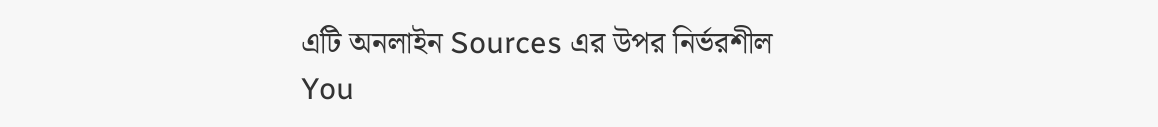এটি অনলাইন Sources এর উপর নির্ভরশীল
You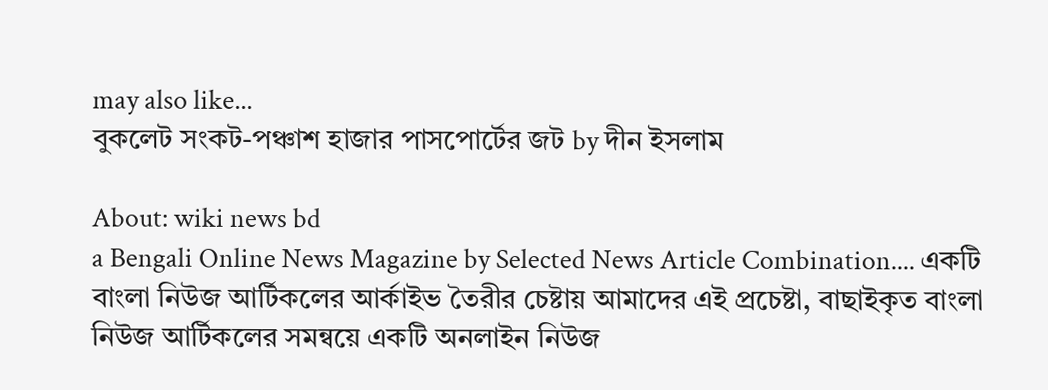may also like...
বুকলেট সংকট-পঞ্চাশ হাজার পাসপোর্টের জট by দীন ইসলাম

About: wiki news bd
a Bengali Online News Magazine by Selected News Article Combination.... একটি বাংলা নিউজ আর্টিকলের আর্কাইভ তৈরীর চেষ্টায় আমাদের এই প্রচেষ্টা, বাছাইকৃত বাংলা নিউজ আর্টিকলের সমন্বয়ে একটি অনলাইন নিউজ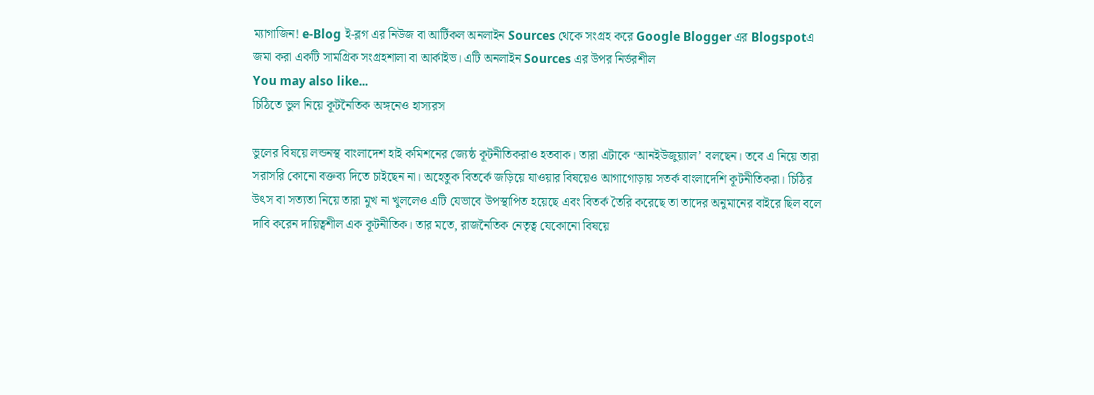ম্যাগাজিন! e-Blog ই-ব্লগ এর নিউজ বা আর্টিকল অনলাইন Sources থেকে সংগ্রহ করে Google Blogger এর Blogspotএ জমা করা একটি সামগ্রিক সংগ্রহশালা বা আর্কাইভ। এটি অনলাইন Sources এর উপর নির্ভরশীল
You may also like...
চিঠিতে ভুল নিয়ে কূটনৈতিক অঙ্গনেও হাস্যরস

ভুলের বিষয়ে লন্ডনস্থ বাংলাদেশ হাই কমিশনের জ্যেষ্ঠ কূটনীতিকরাও হতবাক। তারা এটাকে ‘আনইউজুয়্যাল’ বলছেন। তবে এ নিয়ে তারা সরাসরি কোনো বক্তব্য দিতে চাইছেন না। অহেতুক বিতর্কে জড়িয়ে যাওয়ার বিষয়েও আগাগোড়ায় সতর্ক বাংলাদেশি কূটনীতিকরা। চিঠির উৎস বা সত্যতা নিয়ে তারা মুখ না খুললেও এটি যেভাবে উপস্থাপিত হয়েছে এবং বিতর্ক তৈরি করেছে তা তাদের অনুমানের বাইরে ছিল বলে দাবি করেন দায়িত্বশীল এক কূটনীতিক। তার মতে, রাজনৈতিক নেতৃত্ব যেকোনো বিষয়ে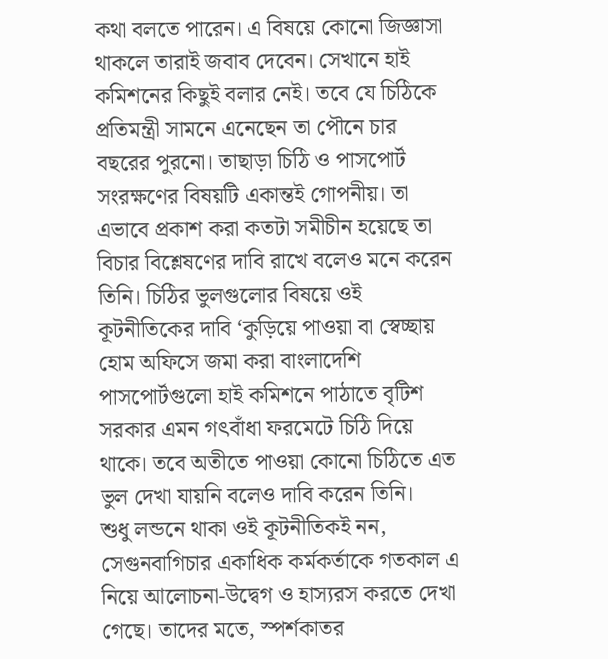কথা বলতে পারেন। এ বিষয়ে কোনো জিজ্ঞাসা থাকলে তারাই জবাব দেবেন। সেখানে হাই কমিশনের কিছুই বলার নেই। তবে যে চিঠিকে প্রতিমন্ত্রী সামনে এনেছেন তা পৌনে চার বছরের পুরনো। তাছাড়া চিঠি ও পাসপোর্ট সংরক্ষণের বিষয়টি একান্তই গোপনীয়। তা এভাবে প্রকাশ করা কতটা সমীচীন হয়েছে তা বিচার বিশ্লেষণের দাবি রাখে বলেও মনে করেন তিনি। চিঠির ভুলগুলোর বিষয়ে ওই কূটনীতিকের দাবি ‘কুড়িয়ে পাওয়া বা স্বেচ্ছায় হোম অফিসে জমা করা বাংলাদেশি পাসপোর্টগুলো হাই কমিশনে পাঠাতে বৃটিশ সরকার এমন গৎবাঁধা ফরমেটে চিঠি দিয়ে থাকে। তবে অতীতে পাওয়া কোনো চিঠিতে এত ভুল দেখা যায়নি বলেও দাবি করেন তিনি।
শুধু লন্ডনে থাকা ওই কূটনীতিকই নন, সেগুনবাগিচার একাধিক কর্মকর্তাকে গতকাল এ নিয়ে আলোচনা-উদ্বেগ ও হাস্যরস করতে দেখা গেছে। তাদের মতে, স্পর্শকাতর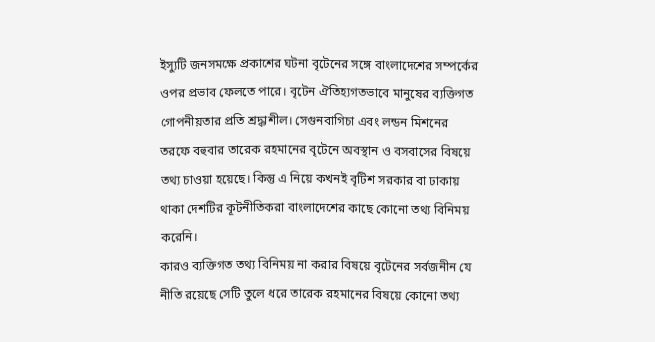ইস্যুটি জনসমক্ষে প্রকাশের ঘটনা বৃটেনের সঙ্গে বাংলাদেশের সম্পর্কের ওপর প্রভাব ফেলতে পারে। বৃটেন ঐতিহ্যগতভাবে মানুষের ব্যক্তিগত গোপনীয়তার প্রতি শ্রদ্ধাশীল। সেগুনবাগিচা এবং লন্ডন মিশনের তরফে বহুবার তারেক রহমানের বৃটেনে অবস্থান ও বসবাসের বিষয়ে তথ্য চাওয়া হয়েছে। কিন্তু এ নিয়ে কখনই বৃটিশ সরকার বা ঢাকায় থাকা দেশটির কূটনীতিকরা বাংলাদেশের কাছে কোনো তথ্য বিনিময় করেনি।
কারও ব্যক্তিগত তথ্য বিনিময় না করার বিষয়ে বৃটেনের সর্বজনীন যে নীতি রয়েছে সেটি তুলে ধরে তারেক রহমানের বিষয়ে কোনো তথ্য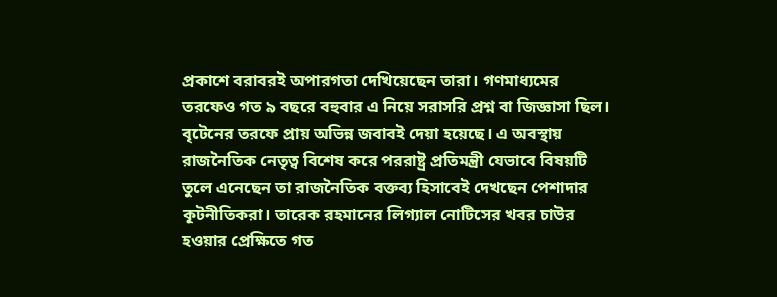প্রকাশে বরাবরই অপারগতা দেখিয়েছেন তারা। গণমাধ্যমের তরফেও গত ৯ বছরে বহুবার এ নিয়ে সরাসরি প্রশ্ন বা জিজ্ঞাসা ছিল। বৃটেনের তরফে প্রায় অভিন্ন জবাবই দেয়া হয়েছে। এ অবস্থায় রাজনৈতিক নেতৃত্ব বিশেষ করে পররাষ্ট্র প্রতিমন্ত্রী যেভাবে বিষয়টি তুলে এনেছেন তা রাজনৈতিক বক্তব্য হিসাবেই দেখছেন পেশাদার কূটনীতিকরা। তারেক রহমানের লিগ্যাল নোটিসের খবর চাউর হওয়ার প্রেক্ষিতে গত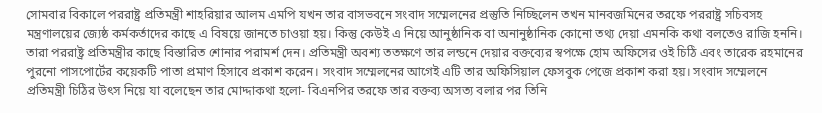সোমবার বিকালে পররাষ্ট্র প্রতিমন্ত্রী শাহরিয়ার আলম এমপি যখন তার বাসভবনে সংবাদ সম্মেলনের প্রস্তুতি নিচ্ছিলেন তখন মানবজমিনের তরফে পররাষ্ট্র সচিবসহ মন্ত্রণালয়ের জ্যেষ্ঠ কর্মকর্তাদের কাছে এ বিষয়ে জানতে চাওয়া হয়। কিন্তু কেউই এ নিয়ে আনুষ্ঠানিক বা অনানুষ্ঠানিক কোনো তথ্য দেয়া এমনকি কথা বলতেও রাজি হননি। তারা পররাষ্ট্র প্রতিমন্ত্রীর কাছে বিস্তারিত শোনার পরামর্শ দেন। প্রতিমন্ত্রী অবশ্য ততক্ষণে তার লন্ডনে দেয়ার বক্তব্যের স্বপক্ষে হোম অফিসের ওই চিঠি এবং তারেক রহমানের পুরনো পাসপোর্টের কয়েকটি পাতা প্রমাণ হিসাবে প্রকাশ করেন। সংবাদ সম্মেলনের আগেই এটি তার অফিসিয়াল ফেসবুক পেজে প্রকাশ করা হয়। সংবাদ সম্মেলনে প্রতিমন্ত্রী চিঠির উৎস নিয়ে যা বলেছেন তার মোদ্দাকথা হলো- বিএনপির তরফে তার বক্তব্য অসত্য বলার পর তিনি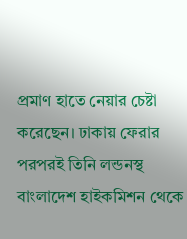প্রমাণ হাতে নেয়ার চেষ্টা করেছেন। ঢাকায় ফেরার পরপরই তিনি লন্ডনস্থ বাংলাদেশ হাইকমিশন থেকে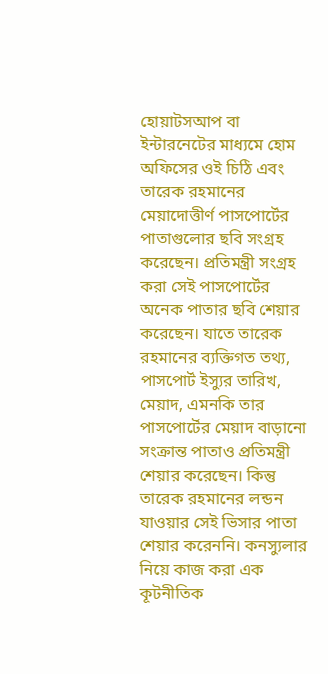হোয়াটসআপ বা ইন্টারনেটের মাধ্যমে হোম অফিসের ওই চিঠি এবং তারেক রহমানের মেয়াদোত্তীর্ণ পাসপোর্টের পাতাগুলোর ছবি সংগ্রহ করেছেন। প্রতিমন্ত্রী সংগ্রহ করা সেই পাসপোর্টের অনেক পাতার ছবি শেয়ার করেছেন। যাতে তারেক রহমানের ব্যক্তিগত তথ্য, পাসপোর্ট ইস্যুর তারিখ, মেয়াদ, এমনকি তার পাসপোর্টের মেয়াদ বাড়ানো সংক্রান্ত পাতাও প্রতিমন্ত্রী শেয়ার করেছেন। কিন্তু তারেক রহমানের লন্ডন যাওয়ার সেই ভিসার পাতা শেয়ার করেননি। কনস্যুলার নিয়ে কাজ করা এক কূটনীতিক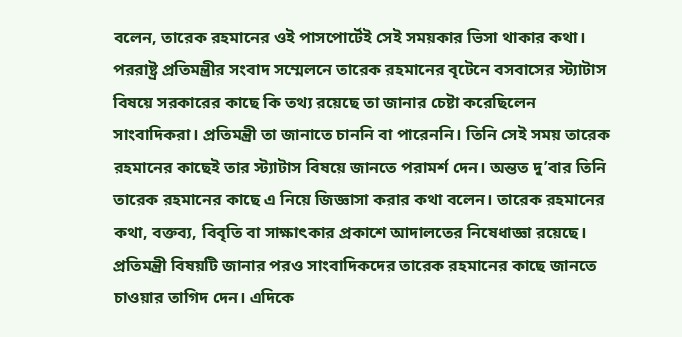বলেন, তারেক রহমানের ওই পাসপোর্টেই সেই সময়কার ভিসা থাকার কথা। পররাষ্ট্র প্রতিমন্ত্রীর সংবাদ সম্মেলনে তারেক রহমানের বৃটেনে বসবাসের স্ট্যাটাস বিষয়ে সরকারের কাছে কি তথ্য রয়েছে তা জানার চেষ্টা করেছিলেন সাংবাদিকরা। প্রতিমন্ত্রী তা জানাতে চাননি বা পারেননি। তিনি সেই সময় তারেক রহমানের কাছেই তার স্ট্যাটাস বিষয়ে জানতে পরামর্শ দেন। অন্তত দু’বার তিনি তারেক রহমানের কাছে এ নিয়ে জিজ্ঞাসা করার কথা বলেন। তারেক রহমানের কথা, বক্তব্য, বিবৃতি বা সাক্ষাৎকার প্রকাশে আদালতের নিষেধাজ্ঞা রয়েছে। প্রতিমন্ত্রী বিষয়টি জানার পরও সাংবাদিকদের তারেক রহমানের কাছে জানতে চাওয়ার তাগিদ দেন। এদিকে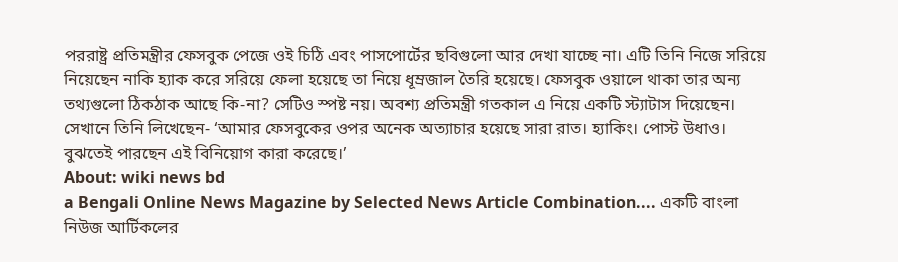পররাষ্ট্র প্রতিমন্ত্রীর ফেসবুক পেজে ওই চিঠি এবং পাসপোর্টের ছবিগুলো আর দেখা যাচ্ছে না। এটি তিনি নিজে সরিয়ে নিয়েছেন নাকি হ্যাক করে সরিয়ে ফেলা হয়েছে তা নিয়ে ধূম্রজাল তৈরি হয়েছে। ফেসবুক ওয়ালে থাকা তার অন্য তথ্যগুলো ঠিকঠাক আছে কি-না? সেটিও স্পষ্ট নয়। অবশ্য প্রতিমন্ত্রী গতকাল এ নিয়ে একটি স্ট্যাটাস দিয়েছেন। সেখানে তিনি লিখেছেন- ‘আমার ফেসবুকের ওপর অনেক অত্যাচার হয়েছে সারা রাত। হ্যাকিং। পোস্ট উধাও। বুঝতেই পারছেন এই বিনিয়োগ কারা করেছে।’
About: wiki news bd
a Bengali Online News Magazine by Selected News Article Combination.... একটি বাংলা নিউজ আর্টিকলের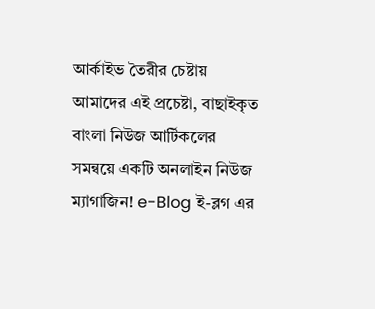আর্কাইভ তৈরীর চেষ্টায় আমাদের এই প্রচেষ্টা, বাছাইকৃত বাংলা নিউজ আর্টিকলের সমন্বয়ে একটি অনলাইন নিউজ ম্যাগাজিন! e-Blog ই-ব্লগ এর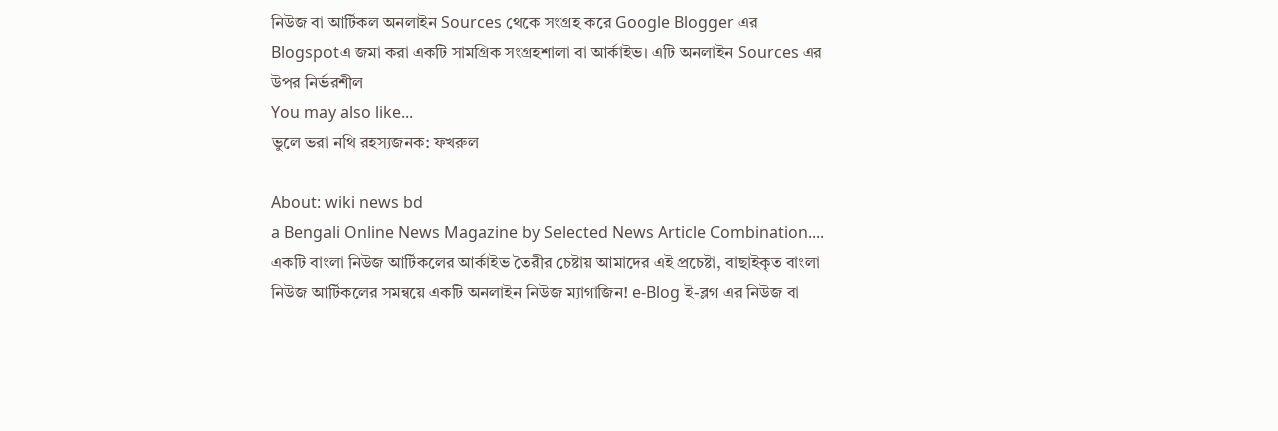নিউজ বা আর্টিকল অনলাইন Sources থেকে সংগ্রহ করে Google Blogger এর Blogspotএ জমা করা একটি সামগ্রিক সংগ্রহশালা বা আর্কাইভ। এটি অনলাইন Sources এর উপর নির্ভরশীল
You may also like...
ভুলে ভরা নথি রহস্যজনক: ফখরুল

About: wiki news bd
a Bengali Online News Magazine by Selected News Article Combination.... একটি বাংলা নিউজ আর্টিকলের আর্কাইভ তৈরীর চেষ্টায় আমাদের এই প্রচেষ্টা, বাছাইকৃত বাংলা নিউজ আর্টিকলের সমন্বয়ে একটি অনলাইন নিউজ ম্যাগাজিন! e-Blog ই-ব্লগ এর নিউজ বা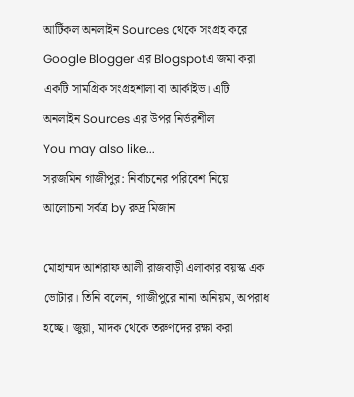আর্টিকল অনলাইন Sources থেকে সংগ্রহ করে Google Blogger এর Blogspotএ জমা করা একটি সামগ্রিক সংগ্রহশালা বা আর্কাইভ। এটি অনলাইন Sources এর উপর নির্ভরশীল
You may also like...
সরজমিন গাজীপুর: নির্বাচনের পরিবেশ নিয়ে আলোচনা সর্বত্র by রুদ্র মিজান

মোহাম্মদ আশরাফ আলী রাজবাড়ী এলাকার বয়স্ক এক ভোটার। তিনি বলেন, গাজীপুরে নানা অনিয়ম, অপরাধ হচ্ছে। জুয়া, মাদক থেকে তরুণদের রক্ষা করা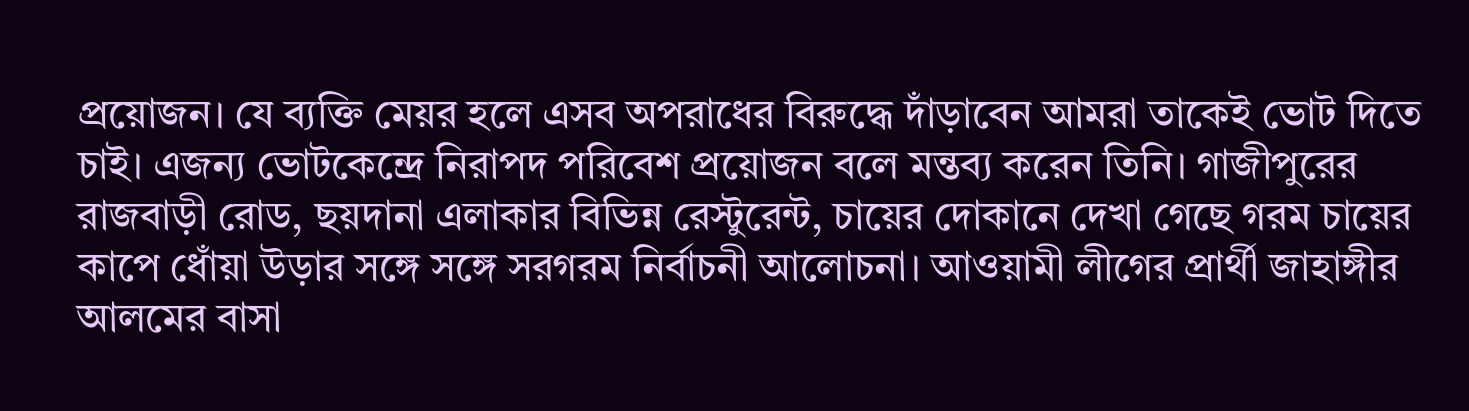প্রয়োজন। যে ব্যক্তি মেয়র হলে এসব অপরাধের বিরুদ্ধে দাঁড়াবেন আমরা তাকেই ভোট দিতে চাই। এজন্য ভোটকেন্দ্রে নিরাপদ পরিবেশ প্রয়োজন বলে মন্তব্য করেন তিনি। গাজীপুরের রাজবাড়ী রোড, ছয়দানা এলাকার বিভিন্ন রেস্টুরেন্ট, চায়ের দোকানে দেখা গেছে গরম চায়ের কাপে ধোঁয়া উড়ার সঙ্গে সঙ্গে সরগরম নির্বাচনী আলোচনা। আওয়ামী লীগের প্রার্থী জাহাঙ্গীর আলমের বাসা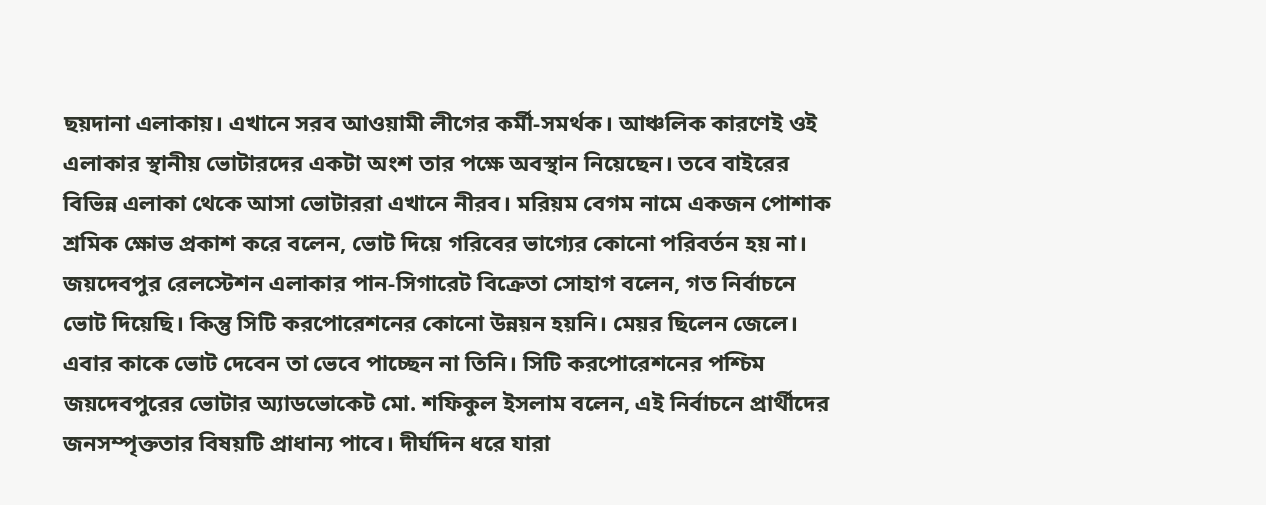ছয়দানা এলাকায়। এখানে সরব আওয়ামী লীগের কর্মী-সমর্থক। আঞ্চলিক কারণেই ওই এলাকার স্থানীয় ভোটারদের একটা অংশ তার পক্ষে অবস্থান নিয়েছেন। তবে বাইরের বিভিন্ন এলাকা থেকে আসা ভোটাররা এখানে নীরব। মরিয়ম বেগম নামে একজন পোশাক শ্রমিক ক্ষোভ প্রকাশ করে বলেন, ভোট দিয়ে গরিবের ভাগ্যের কোনো পরিবর্তন হয় না।
জয়দেবপুর রেলস্টেশন এলাকার পান-সিগারেট বিক্রেতা সোহাগ বলেন, গত নির্বাচনে ভোট দিয়েছি। কিন্তু সিটি করপোরেশনের কোনো উন্নয়ন হয়নি। মেয়র ছিলেন জেলে। এবার কাকে ভোট দেবেন তা ভেবে পাচ্ছেন না তিনি। সিটি করপোরেশনের পশ্চিম জয়দেবপুরের ভোটার অ্যাডভোকেট মো. শফিকুল ইসলাম বলেন, এই নির্বাচনে প্রার্থীদের জনসম্পৃক্ততার বিষয়টি প্রাধান্য পাবে। দীর্ঘদিন ধরে যারা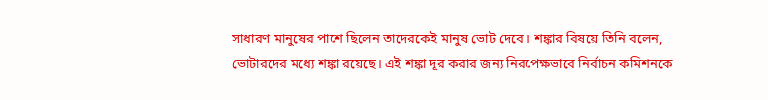সাধারণ মানুষের পাশে ছিলেন তাদেরকেই মানুষ ভোট দেবে। শঙ্কার বিষয়ে তিনি বলেন, ভোটারদের মধ্যে শঙ্কা রয়েছে। এই শঙ্কা দূর করার জন্য নিরপেক্ষভাবে নির্বাচন কমিশনকে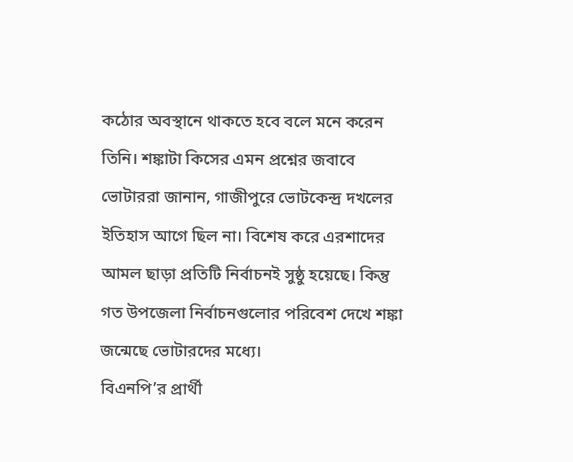কঠোর অবস্থানে থাকতে হবে বলে মনে করেন তিনি। শঙ্কাটা কিসের এমন প্রশ্নের জবাবে ভোটাররা জানান, গাজীপুরে ভোটকেন্দ্র দখলের ইতিহাস আগে ছিল না। বিশেষ করে এরশাদের আমল ছাড়া প্রতিটি নির্বাচনই সুষ্ঠু হয়েছে। কিন্তু গত উপজেলা নির্বাচনগুলোর পরিবেশ দেখে শঙ্কা জন্মেছে ভোটারদের মধ্যে।
বিএনপি’র প্রার্থী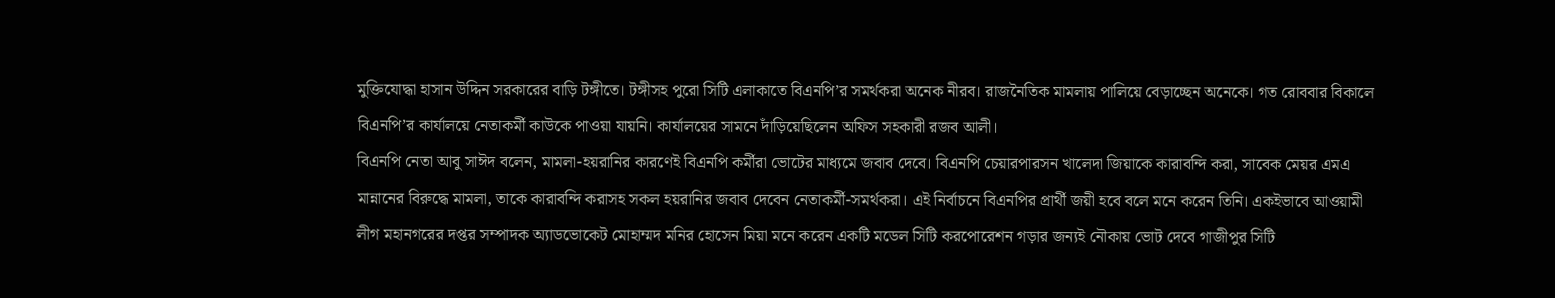মুক্তিযোদ্ধা হাসান উদ্দিন সরকারের বাড়ি টঙ্গীতে। টঙ্গীসহ পুরো সিটি এলাকাতে বিএনপি’র সমর্থকরা অনেক নীরব। রাজনৈতিক মামলায় পালিয়ে বেড়াচ্ছেন অনেকে। গত রোববার বিকালে বিএনপি’র কার্যালয়ে নেতাকর্মী কাউকে পাওয়া যায়নি। কার্যালয়ের সামনে দাঁড়িয়েছিলেন অফিস সহকারী রজব আলী।
বিএনপি নেতা আবু সাঈদ বলেন, মামলা-হয়রানির কারণেই বিএনপি কর্মীরা ভোটের মাধ্যমে জবাব দেবে। বিএনপি চেয়ারপারসন খালেদা জিয়াকে কারাবন্দি করা, সাবেক মেয়র এমএ মান্নানের বিরুদ্ধে মামলা, তাকে কারাবন্দি করাসহ সকল হয়রানির জবাব দেবেন নেতাকর্মী-সমর্থকরা। এই নির্বাচনে বিএনপির প্রার্থী জয়ী হবে বলে মনে করেন তিনি। একইভাবে আওয়ামী লীগ মহানগরের দপ্তর সম্পাদক অ্যাডভোকেট মোহাম্মদ মনির হোসেন মিয়া মনে করেন একটি মডেল সিটি করপোরেশন গড়ার জন্যই নৌকায় ভোট দেবে গাজীপুর সিটি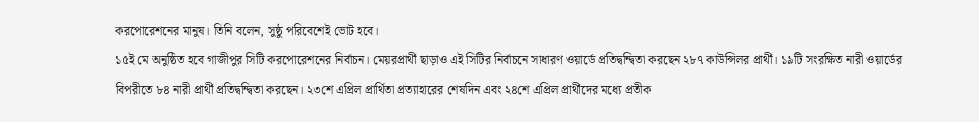করপোরেশনের মানুষ। তিনি বলেন, সুষ্ঠু পরিবেশেই ভোট হবে।
১৫ই মে অনুষ্ঠিত হবে গাজীপুর সিটি করপোরেশনের নির্বাচন। মেয়রপ্রার্থী ছাড়াও এই সিটির নির্বাচনে সাধারণ ওয়ার্ডে প্রতিদ্বন্দ্বিতা করছেন ২৮৭ কাউন্সিলর প্রার্থী। ১৯টি সংরক্ষিত নারী ওয়ার্ডের বিপরীতে ৮৪ নারী প্রার্থী প্রতিদ্বন্দ্বিতা করছেন। ২৩শে এপ্রিল প্রার্থিতা প্রত্যাহারের শেষদিন এবং ২৪শে এপ্রিল প্রার্থীদের মধ্যে প্রতীক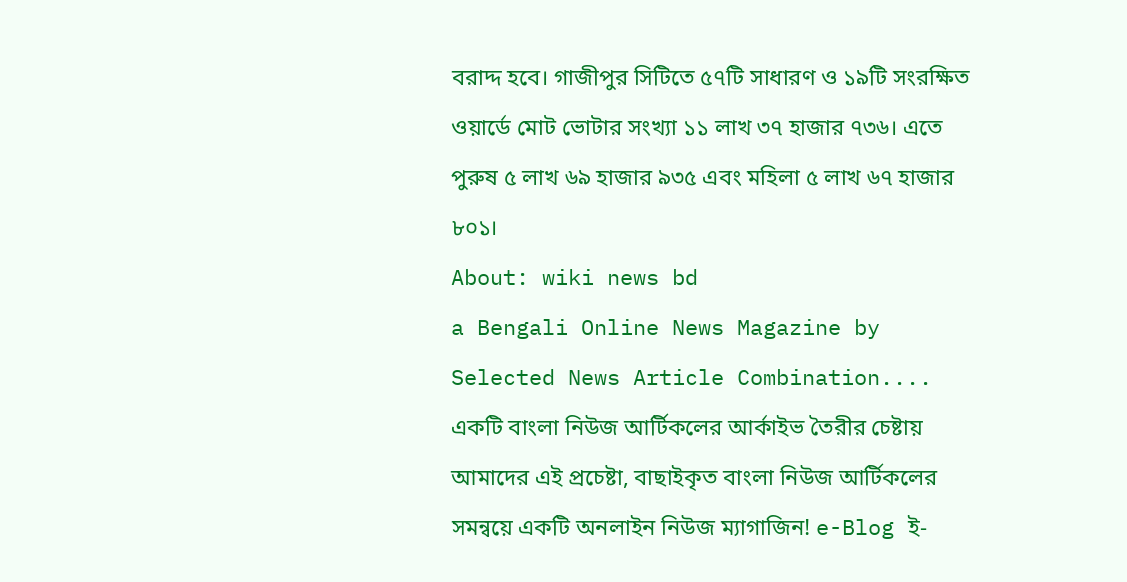বরাদ্দ হবে। গাজীপুর সিটিতে ৫৭টি সাধারণ ও ১৯টি সংরক্ষিত ওয়ার্ডে মোট ভোটার সংখ্যা ১১ লাখ ৩৭ হাজার ৭৩৬। এতে পুরুষ ৫ লাখ ৬৯ হাজার ৯৩৫ এবং মহিলা ৫ লাখ ৬৭ হাজার ৮০১।
About: wiki news bd
a Bengali Online News Magazine by Selected News Article Combination.... একটি বাংলা নিউজ আর্টিকলের আর্কাইভ তৈরীর চেষ্টায় আমাদের এই প্রচেষ্টা, বাছাইকৃত বাংলা নিউজ আর্টিকলের সমন্বয়ে একটি অনলাইন নিউজ ম্যাগাজিন! e-Blog ই-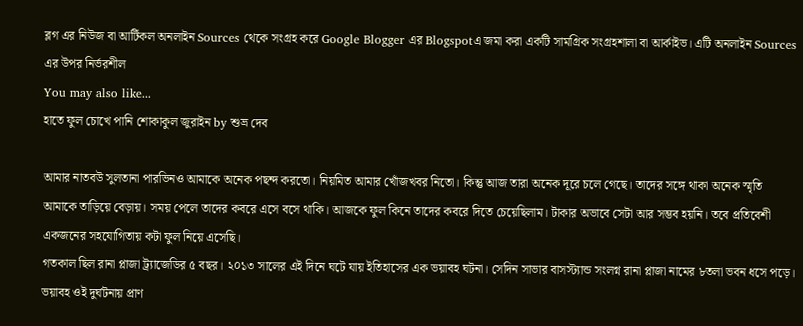ব্লগ এর নিউজ বা আর্টিকল অনলাইন Sources থেকে সংগ্রহ করে Google Blogger এর Blogspotএ জমা করা একটি সামগ্রিক সংগ্রহশালা বা আর্কাইভ। এটি অনলাইন Sources এর উপর নির্ভরশীল
You may also like...
হাতে ফুল চোখে পানি শোকাকুল জুরাইন by শুভ্র দেব

আমার নাতবউ সুলতানা পারভিনও আমাকে অনেক পছন্দ করতো। নিয়মিত আমার খোঁজখবর নিতো। কিন্তু আজ তারা অনেক দূরে চলে গেছে। তাদের সঙ্গে থাকা অনেক স্মৃতি আমাকে তাড়িয়ে বেড়ায়। সময় পেলে তাদের কবরে এসে বসে থাকি। আজকে ফুল কিনে তাদের কবরে দিতে চেয়েছিলাম। টাকার অভাবে সেটা আর সম্ভব হয়নি। তবে প্রতিবেশী একজনের সহযোগিতায় কটা ফুল নিয়ে এসেছি।
গতকাল ছিল রানা প্লাজা ট্র্যাজেডির ৫ বছর। ২০১৩ সালের এই দিনে ঘটে যায় ইতিহাসের এক ভয়াবহ ঘটনা। সেদিন সাভার বাসস্ট্যান্ড সংলগ্ন রানা প্লাজা নামের ৮তলা ভবন ধসে পড়ে। ভয়াবহ ওই দুর্ঘটনায় প্রাণ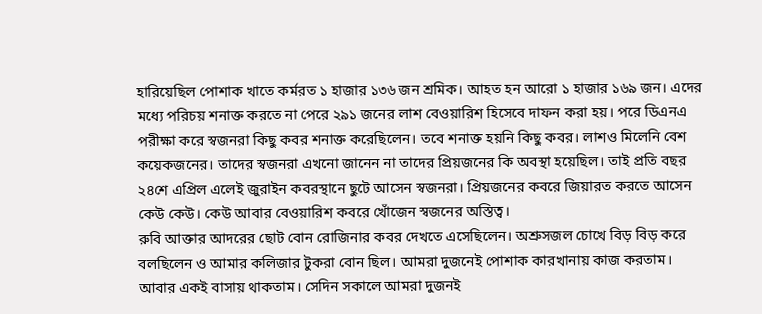হারিয়েছিল পোশাক খাতে কর্মরত ১ হাজার ১৩৬ জন শ্রমিক। আহত হন আরো ১ হাজার ১৬৯ জন। এদের মধ্যে পরিচয় শনাক্ত করতে না পেরে ২৯১ জনের লাশ বেওয়ারিশ হিসেবে দাফন করা হয়। পরে ডিএনএ পরীক্ষা করে স্বজনরা কিছু কবর শনাক্ত করেছিলেন। তবে শনাক্ত হয়নি কিছু কবর। লাশও মিলেনি বেশ কয়েকজনের। তাদের স্বজনরা এখনো জানেন না তাদের প্রিয়জনের কি অবস্থা হয়েছিল। তাই প্রতি বছর ২৪শে এপ্রিল এলেই জুরাইন কবরস্থানে ছুটে আসেন স্বজনরা। প্রিয়জনের কবরে জিয়ারত করতে আসেন কেউ কেউ। কেউ আবার বেওয়ারিশ কবরে খোঁজেন স্বজনের অস্তিত্ব।
রুবি আক্তার আদরের ছোট বোন রোজিনার কবর দেখতে এসেছিলেন। অশ্রুসজল চোখে বিড় বিড় করে বলছিলেন ও আমার কলিজার টুকরা বোন ছিল। আমরা দুজনেই পোশাক কারখানায় কাজ করতাম। আবার একই বাসায় থাকতাম। সেদিন সকালে আমরা দুজনই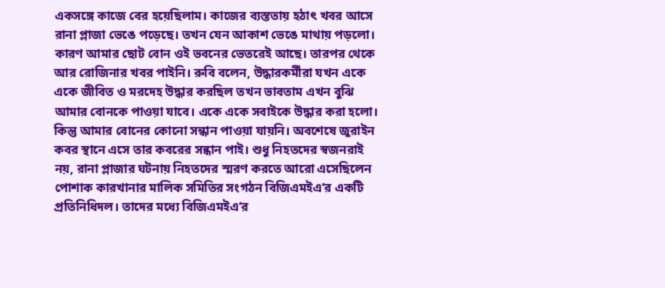একসঙ্গে কাজে বের হয়েছিলাম। কাজের ব্যস্ততায় হঠাৎ খবর আসে রানা প্লাজা ভেঙে পড়েছে। তখন যেন আকাশ ভেঙে মাথায় পড়লো। কারণ আমার ছোট বোন ওই ভবনের ভেতরেই আছে। তারপর থেকে আর রোজিনার খবর পাইনি। রুবি বলেন, উদ্ধারকর্মীরা যখন একে একে জীবিত ও মরদেহ উদ্ধার করছিল তখন ভাবতাম এখন বুঝি আমার বোনকে পাওয়া যাবে। একে একে সবাইকে উদ্ধার করা হলো। কিন্তু আমার বোনের কোনো সন্ধান পাওয়া যায়নি। অবশেষে জুরাইন কবর স্থানে এসে তার কবরের সন্ধান পাই। শুধু নিহতদের স্বজনরাই নয়, রানা প্লাজার ঘটনায় নিহতদের স্মরণ করতে আরো এসেছিলেন পোশাক কারখানার মালিক সমিতির সংগঠন বিজিএমইএ’র একটি প্রতিনিধিদল। তাদের মধ্যে বিজিএমইএ’র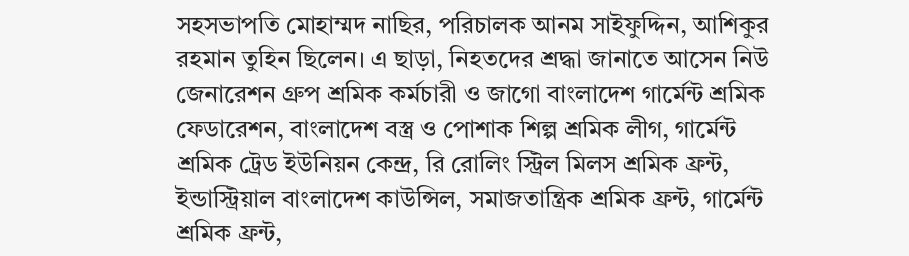সহসভাপতি মোহাম্মদ নাছির, পরিচালক আনম সাইফুদ্দিন, আশিকুর রহমান তুহিন ছিলেন। এ ছাড়া, নিহতদের শ্রদ্ধা জানাতে আসেন নিউ জেনারেশন গ্রুপ শ্রমিক কর্মচারী ও জাগো বাংলাদেশ গার্মেন্ট শ্রমিক ফেডারেশন, বাংলাদেশ বস্ত্র ও পোশাক শিল্প শ্রমিক লীগ, গার্মেন্ট শ্রমিক ট্রেড ইউনিয়ন কেন্দ্র, রি রোলিং স্ট্রিল মিলস শ্রমিক ফ্রন্ট, ইন্ডাস্ট্রিয়াল বাংলাদেশ কাউন্সিল, সমাজতান্ত্রিক শ্রমিক ফ্রন্ট, গার্মেন্ট শ্রমিক ফ্রন্ট,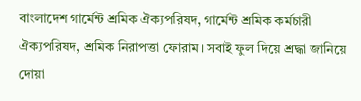বাংলাদেশ গার্মেন্ট শ্রমিক ঐক্যপরিষদ, গার্মেন্ট শ্রমিক কর্মচারী ঐক্যপরিষদ, শ্রমিক নিরাপত্তা ফোরাম। সবাই ফুল দিয়ে শ্রদ্ধা জানিয়ে দোয়া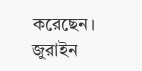করেছেন।
জুরাইন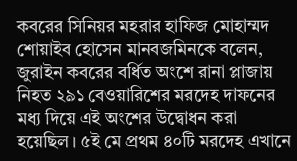কবরের সিনিয়র মহরার হাফিজ মোহাম্মদ শোয়াইব হোসেন মানবজমিনকে বলেন, জুরাইন কবরের বর্ধিত অংশে রানা প্লাজায় নিহত ২৯১ বেওয়ারিশের মরদেহ দাফনের মধ্য দিয়ে এই অংশের উদ্বোধন করা হয়েছিল। ৫ই মে প্রথম ৪০টি মরদেহ এখানে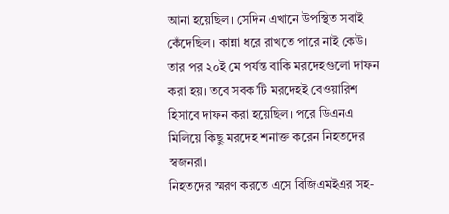আনা হয়েছিল। সেদিন এখানে উপস্থিত সবাই কেঁদেছিল। কান্না ধরে রাখতে পারে নাই কেউ। তার পর ২০ই মে পর্যন্ত বাকি মরদেহগুলো দাফন করা হয়। তবে সবক’টি মরদেহই বেওয়ারিশ হিসাবে দাফন করা হয়েছিল। পরে ডিএনএ মিলিয়ে কিছু মরদেহ শনাক্ত করেন নিহতদের স্বজনরা।
নিহতদের স্মরণ করতে এসে বিজিএমইএর সহ-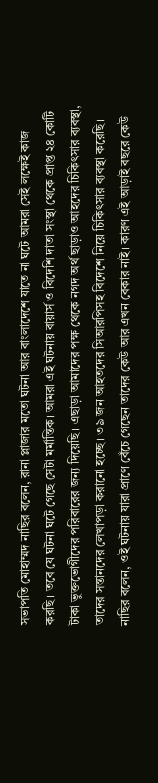সভাপতি মোহাম্মদ নাছির বলেন, রানা প্লাজার মতো ঘটনা আর বাংলাদেশে যাতে না ঘটে আমরা সেই লক্ষেই কাজ করছি। তবে যে ঘটনা ঘটে গেছে সেটা মর্মান্তিক। আমরা এই ঘটনায় বায়ার্স ও বিদেশি দাতা সংস্থা থেকে প্রাপ্ত ২৪ কোটি টাকা ভুক্তভোগীদের পরিবারের জন্য দিয়েছি। এছাড়া আমাদের পক্ষ থেকে নগদ অর্থ ছাড়াও আহদের চিকিৎসার ব্যবস্থা, তাদের সন্তানদের লেখাপড়া করানো হচ্ছে। ৩৯ জন আহতদের সিআরপিসহ বিদেশে নিয়ে চিকিৎসার ব্যবস্থা করেছি। নাছির বলেন, ওই ঘটনায় যারা প্রাণে বেঁচে গেছেন তাদের কেউ আর এখন বেকার নাই। কারণ এই আড়াই বছরে কেউ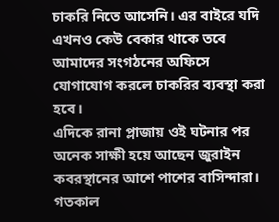চাকরি নিতে আসেনি। এর বাইরে যদি এখনও কেউ বেকার থাকে তবে আমাদের সংগঠনের অফিসে যোগাযোগ করলে চাকরির ব্যবস্থা করা হবে।
এদিকে রানা প্লাজায় ওই ঘটনার পর অনেক সাক্ষী হয়ে আছেন জুরাইন কবরস্থানের আশে পাশের বাসিন্দারা। গতকাল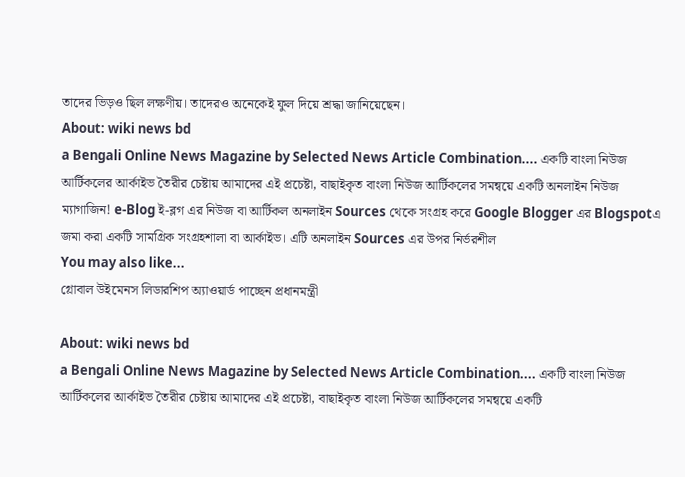তাদের ভিড়ও ছিল লক্ষণীয়। তাদেরও অনেকেই ফুল দিয়ে শ্রদ্ধা জানিয়েছেন।
About: wiki news bd
a Bengali Online News Magazine by Selected News Article Combination.... একটি বাংলা নিউজ আর্টিকলের আর্কাইভ তৈরীর চেষ্টায় আমাদের এই প্রচেষ্টা, বাছাইকৃত বাংলা নিউজ আর্টিকলের সমন্বয়ে একটি অনলাইন নিউজ ম্যাগাজিন! e-Blog ই-ব্লগ এর নিউজ বা আর্টিকল অনলাইন Sources থেকে সংগ্রহ করে Google Blogger এর Blogspotএ জমা করা একটি সামগ্রিক সংগ্রহশালা বা আর্কাইভ। এটি অনলাইন Sources এর উপর নির্ভরশীল
You may also like...
গ্লোবাল উইমেনস লিডারশিপ অ্যাওয়ার্ড পাচ্ছেন প্রধানমন্ত্রী

About: wiki news bd
a Bengali Online News Magazine by Selected News Article Combination.... একটি বাংলা নিউজ আর্টিকলের আর্কাইভ তৈরীর চেষ্টায় আমাদের এই প্রচেষ্টা, বাছাইকৃত বাংলা নিউজ আর্টিকলের সমন্বয়ে একটি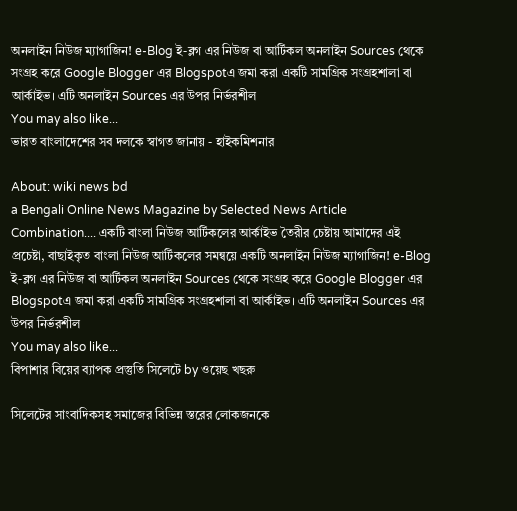অনলাইন নিউজ ম্যাগাজিন! e-Blog ই-ব্লগ এর নিউজ বা আর্টিকল অনলাইন Sources থেকে সংগ্রহ করে Google Blogger এর Blogspotএ জমা করা একটি সামগ্রিক সংগ্রহশালা বা আর্কাইভ। এটি অনলাইন Sources এর উপর নির্ভরশীল
You may also like...
ভারত বাংলাদেশের সব দলকে স্বাগত জানায় - হাইকমিশনার

About: wiki news bd
a Bengali Online News Magazine by Selected News Article Combination.... একটি বাংলা নিউজ আর্টিকলের আর্কাইভ তৈরীর চেষ্টায় আমাদের এই প্রচেষ্টা, বাছাইকৃত বাংলা নিউজ আর্টিকলের সমন্বয়ে একটি অনলাইন নিউজ ম্যাগাজিন! e-Blog ই-ব্লগ এর নিউজ বা আর্টিকল অনলাইন Sources থেকে সংগ্রহ করে Google Blogger এর Blogspotএ জমা করা একটি সামগ্রিক সংগ্রহশালা বা আর্কাইভ। এটি অনলাইন Sources এর উপর নির্ভরশীল
You may also like...
বিপাশার বিয়ের ব্যাপক প্রস্তুতি সিলেটে by ওয়েছ খছরু

সিলেটের সাংবাদিকসহ সমাজের বিভিন্ন স্তরের লোকজনকে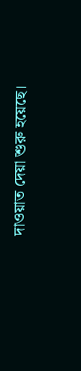দাওয়াত দেয়া শুরু হয়েছে।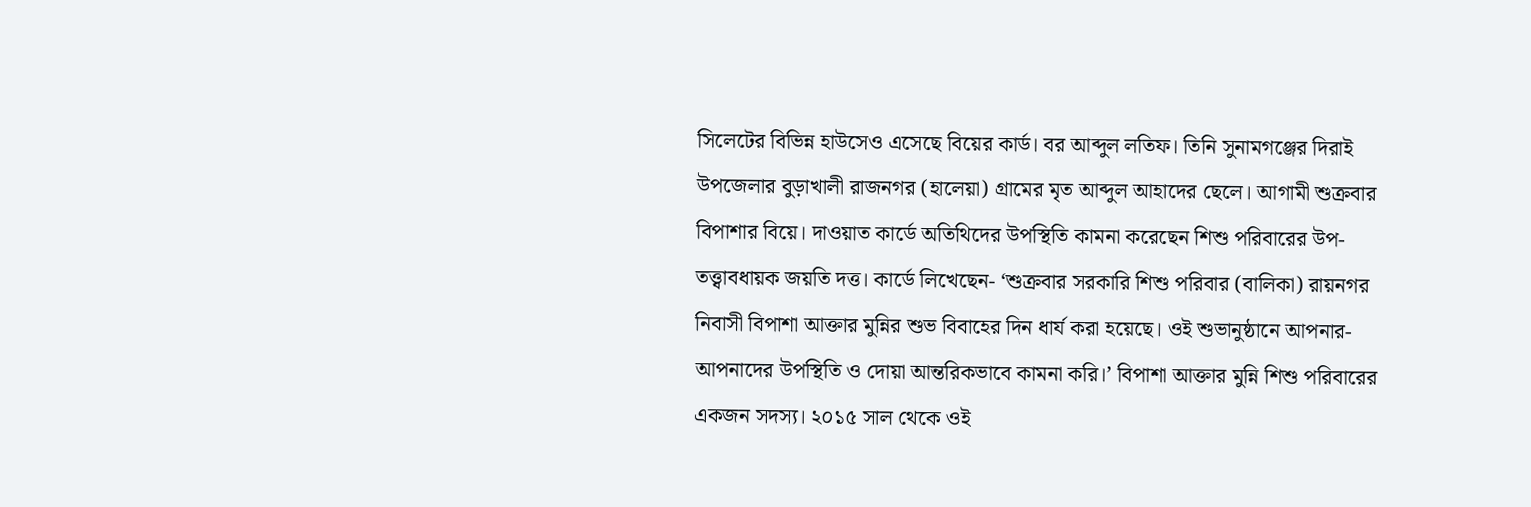সিলেটের বিভিন্ন হাউসেও এসেছে বিয়ের কার্ড। বর আব্দুল লতিফ। তিনি সুনামগঞ্জের দিরাই উপজেলার বুড়াখালী রাজনগর (হালেয়া) গ্রামের মৃত আব্দুল আহাদের ছেলে। আগামী শুক্রবার বিপাশার বিয়ে। দাওয়াত কার্ডে অতিথিদের উপস্থিতি কামনা করেছেন শিশু পরিবারের উপ-তত্ত্বাবধায়ক জয়তি দত্ত। কার্ডে লিখেছেন- ‘শুক্রবার সরকারি শিশু পরিবার (বালিকা) রায়নগর নিবাসী বিপাশা আক্তার মুন্নির শুভ বিবাহের দিন ধার্য করা হয়েছে। ওই শুভানুষ্ঠানে আপনার-আপনাদের উপস্থিতি ও দোয়া আন্তরিকভাবে কামনা করি।’ বিপাশা আক্তার মুন্নি শিশু পরিবারের একজন সদস্য। ২০১৫ সাল থেকে ওই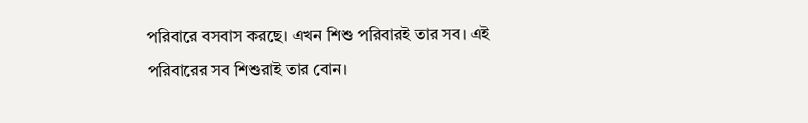পরিবারে বসবাস করছে। এখন শিশু পরিবারই তার সব। এই পরিবারের সব শিশুরাই তার বোন।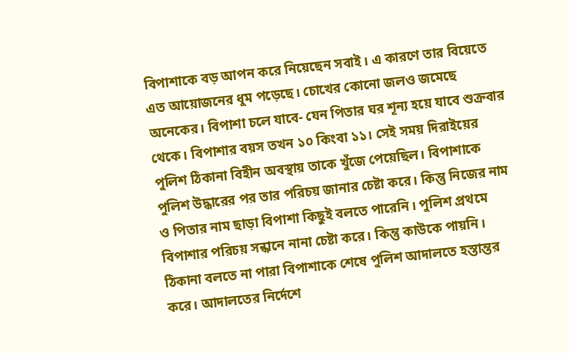বিপাশাকে বড় আপন করে নিয়েছেন সবাই। এ কারণে তার বিয়েতে এত আয়োজনের ধুম পড়েছে। চোখের কোনো জলও জমেছে অনেকের। বিপাশা চলে যাবে- যেন পিতার ঘর শূন্য হয়ে যাবে শুক্রবার থেকে। বিপাশার বয়স তখন ১০ কিংবা ১১। সেই সময় দিরাইয়ের পুলিশ ঠিকানা বিহীন অবস্থায় তাকে খুঁজে পেয়েছিল। বিপাশাকে পুলিশ উদ্ধারের পর তার পরিচয় জানার চেষ্টা করে। কিন্তু নিজের নাম ও পিতার নাম ছাড়া বিপাশা কিছুই বলতে পারেনি। পুলিশ প্রথমে বিপাশার পরিচয় সন্ধানে নানা চেষ্টা করে। কিন্তু কাউকে পায়নি। ঠিকানা বলতে না পারা বিপাশাকে শেষে পুলিশ আদালতে হস্তান্তর করে। আদালতের নির্দেশে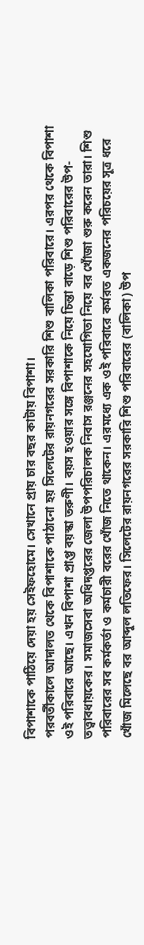বিপাশাকে পাঠিয়ে দেয়া হয় সেইফহোমে। সেখানে প্রায় চার বছর কাটায় বিপাশা।
পরবর্তীকালে আদালত থেকে বিপাশাকে পাঠানো হয় সিলেটের রায়নগরের সরকারি শিশু বালিকা পরিবারে। এরপর থেকে বিপাশা ওই পরিবারে আছে। এখন বিপাশা প্রাপ্ত বয়স্কা তরুণী। বয়স হওয়ার সঙ্গে বিপাশাকে নিয়ে চিন্তা বাড়ে শিশু পরিবারের উপ-তত্ত্বাবধায়কের। সমাজসেবা অধিদপ্তরের জেলা উপপরিচালক নিবাস রঞ্জনের সহযোগিতা নিয়ে বর খোঁজা শুরু করেন তারা। শিশু পরিবারের সব কর্মকর্তা ও কর্মচারী বরের খোঁজ নিতে থাকেন। এরমধ্যে এক ওই পরিবারে কর্মরত একজনের পরিচয়ের সূত্র ধরে খোঁজ মিলেছে বর আব্দুল লতিফের। সিলেটের রায়নগরের সরকারি শিশু পরিবারের (বালিকা) উপ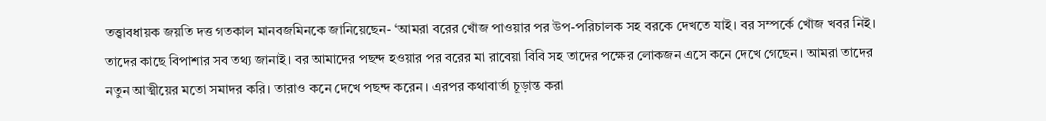তত্ত্বাবধায়ক জয়তি দত্ত গতকাল মানবজমিনকে জানিয়েছেন- ‘আমরা বরের খোঁজ পাওয়ার পর উপ-পরিচালক সহ বরকে দেখতে যাই। বর সম্পর্কে খোঁজ খবর নিই। তাদের কাছে বিপাশার সব তথ্য জানাই। বর আমাদের পছন্দ হওয়ার পর বরের মা রাবেয়া বিবি সহ তাদের পক্ষের লোকজন এসে কনে দেখে গেছেন। আমরা তাদের নতুন আত্মীয়ের মতো সমাদর করি। তারাও কনে দেখে পছন্দ করেন। এরপর কথাবার্তা চূড়ান্ত করা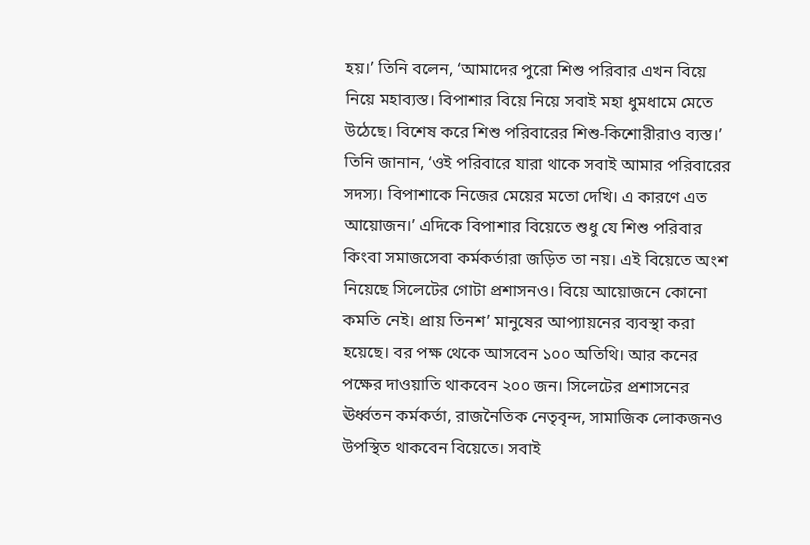হয়।’ তিনি বলেন, ‘আমাদের পুরো শিশু পরিবার এখন বিয়ে নিয়ে মহাব্যস্ত। বিপাশার বিয়ে নিয়ে সবাই মহা ধুমধামে মেতে উঠেছে। বিশেষ করে শিশু পরিবারের শিশু-কিশোরীরাও ব্যস্ত।’ তিনি জানান, ‘ওই পরিবারে যারা থাকে সবাই আমার পরিবারের সদস্য। বিপাশাকে নিজের মেয়ের মতো দেখি। এ কারণে এত আয়োজন।’ এদিকে বিপাশার বিয়েতে শুধু যে শিশু পরিবার কিংবা সমাজসেবা কর্মকর্তারা জড়িত তা নয়। এই বিয়েতে অংশ নিয়েছে সিলেটের গোটা প্রশাসনও। বিয়ে আয়োজনে কোনো কমতি নেই। প্রায় তিনশ’ মানুষের আপ্যায়নের ব্যবস্থা করা হয়েছে। বর পক্ষ থেকে আসবেন ১০০ অতিথি। আর কনের পক্ষের দাওয়াতি থাকবেন ২০০ জন। সিলেটের প্রশাসনের ঊর্ধ্বতন কর্মকর্তা, রাজনৈতিক নেতৃবৃন্দ, সামাজিক লোকজনও উপস্থিত থাকবেন বিয়েতে। সবাই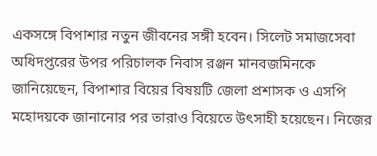একসঙ্গে বিপাশার নতুন জীবনের সঙ্গী হবেন। সিলেট সমাজসেবা অধিদপ্তরের উপর পরিচালক নিবাস রঞ্জন মানবজমিনকে জানিয়েছেন, বিপাশার বিয়ের বিষয়টি জেলা প্রশাসক ও এসপি মহোদয়কে জানানোর পর তারাও বিয়েতে উৎসাহী হয়েছেন। নিজের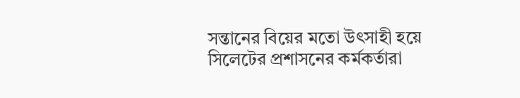সন্তানের বিয়ের মতো উৎসাহী হয়ে সিলেটের প্রশাসনের কর্মকর্তারা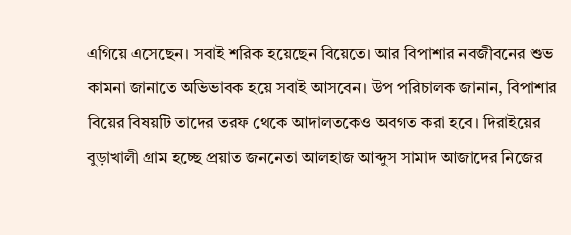এগিয়ে এসেছেন। সবাই শরিক হয়েছেন বিয়েতে। আর বিপাশার নবজীবনের শুভ কামনা জানাতে অভিভাবক হয়ে সবাই আসবেন। উপ পরিচালক জানান, বিপাশার বিয়ের বিষয়টি তাদের তরফ থেকে আদালতকেও অবগত করা হবে। দিরাইয়ের বুড়াখালী গ্রাম হচ্ছে প্রয়াত জননেতা আলহাজ আব্দুস সামাদ আজাদের নিজের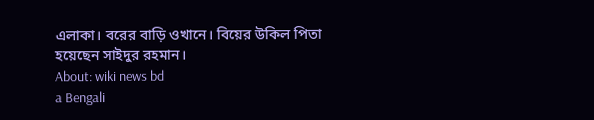এলাকা। বরের বাড়ি ওখানে। বিয়ের উকিল পিতা হয়েছেন সাইদুর রহমান।
About: wiki news bd
a Bengali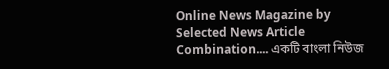Online News Magazine by Selected News Article Combination.... একটি বাংলা নিউজ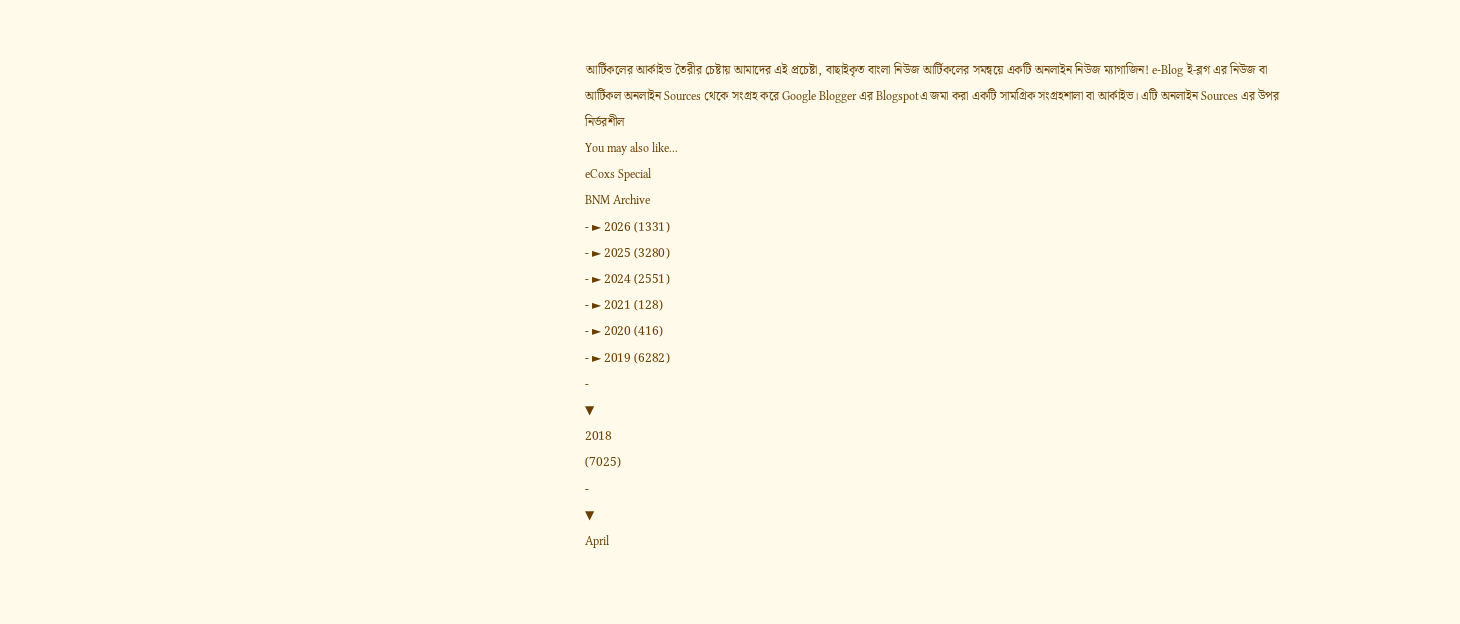আর্টিকলের আর্কাইভ তৈরীর চেষ্টায় আমাদের এই প্রচেষ্টা, বাছাইকৃত বাংলা নিউজ আর্টিকলের সমন্বয়ে একটি অনলাইন নিউজ ম্যাগাজিন! e-Blog ই-ব্লগ এর নিউজ বা আর্টিকল অনলাইন Sources থেকে সংগ্রহ করে Google Blogger এর Blogspotএ জমা করা একটি সামগ্রিক সংগ্রহশালা বা আর্কাইভ। এটি অনলাইন Sources এর উপর নির্ভরশীল
You may also like...
eCoxs Special
BNM Archive
- ► 2026 (1331)
- ► 2025 (3280)
- ► 2024 (2551)
- ► 2021 (128)
- ► 2020 (416)
- ► 2019 (6282)
-
▼
2018
(7025)
-
▼
April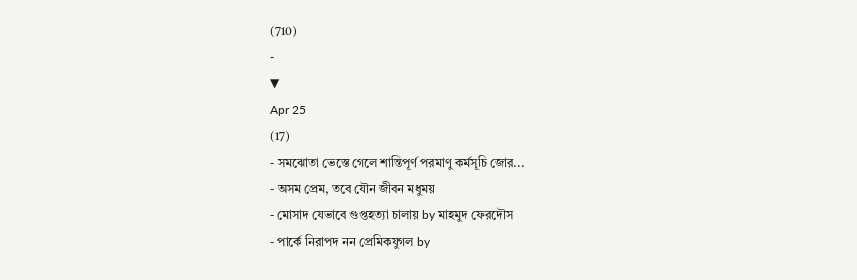(710)
-
▼
Apr 25
(17)
- সমঝোতা ভেস্তে গেলে শান্তিপূর্ণ পরমাণু কর্মসূচি জোর...
- অসম প্রেম, তবে যৌন জীবন মধুময়
- মোসাদ যেভাবে গুপ্তহত্যা চালায় by মাহমুদ ফেরদৌস
- পার্কে নিরাপদ নন প্রেমিকযুগল by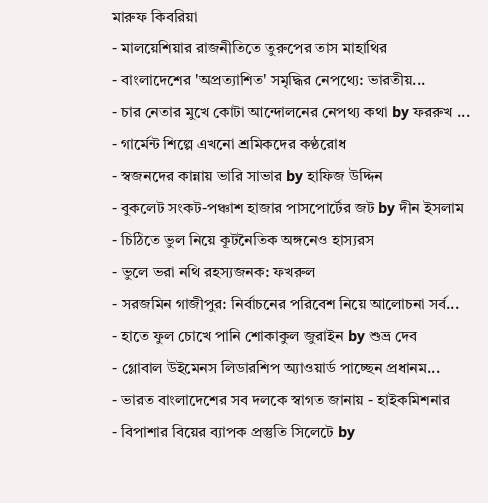মারুফ কিবরিয়া
- মালয়েশিয়ার রাজনীতিতে তুরুপের তাস মাহাথির
- বাংলাদেশের 'অপ্রত্যাশিত' সমৃদ্ধির নেপথ্যে: ভারতীয়...
- চার নেতার মুখে কোটা আন্দোলনের নেপথ্য কথা by ফররুখ ...
- গার্মেন্ট শিল্পে এখনো শ্রমিকদের কণ্ঠরোধ
- স্বজনদের কান্নায় ভারি সাভার by হাফিজ উদ্দিন
- বুকলেট সংকট-পঞ্চাশ হাজার পাসপোর্টের জট by দীন ইসলাম
- চিঠিতে ভুল নিয়ে কূটনৈতিক অঙ্গনেও হাস্যরস
- ভুলে ভরা নথি রহস্যজনক: ফখরুল
- সরজমিন গাজীপুর: নির্বাচনের পরিবেশ নিয়ে আলোচনা সর্ব...
- হাতে ফুল চোখে পানি শোকাকুল জুরাইন by শুভ্র দেব
- গ্লোবাল উইমেনস লিডারশিপ অ্যাওয়ার্ড পাচ্ছেন প্রধানম...
- ভারত বাংলাদেশের সব দলকে স্বাগত জানায় - হাইকমিশনার
- বিপাশার বিয়ের ব্যাপক প্রস্তুতি সিলেটে by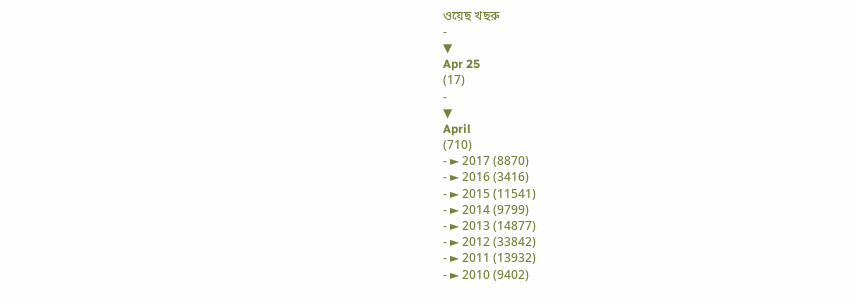ওয়েছ খছরু
-
▼
Apr 25
(17)
-
▼
April
(710)
- ► 2017 (8870)
- ► 2016 (3416)
- ► 2015 (11541)
- ► 2014 (9799)
- ► 2013 (14877)
- ► 2012 (33842)
- ► 2011 (13932)
- ► 2010 (9402)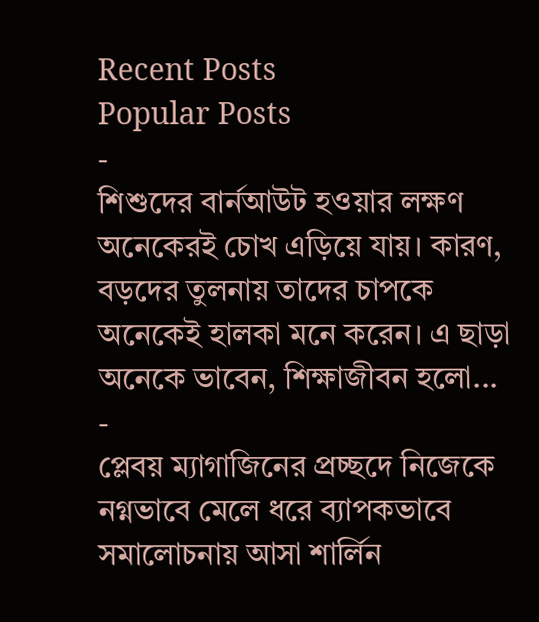Recent Posts
Popular Posts
-
শিশুদের বার্নআউট হওয়ার লক্ষণ অনেকেরই চোখ এড়িয়ে যায়। কারণ, বড়দের তুলনায় তাদের চাপকে অনেকেই হালকা মনে করেন। এ ছাড়া অনেকে ভাবেন, শিক্ষাজীবন হলো...
-
প্লেবয় ম্যাগাজিনের প্রচ্ছদে নিজেকে নগ্নভাবে মেলে ধরে ব্যাপকভাবে সমালোচনায় আসা শার্লিন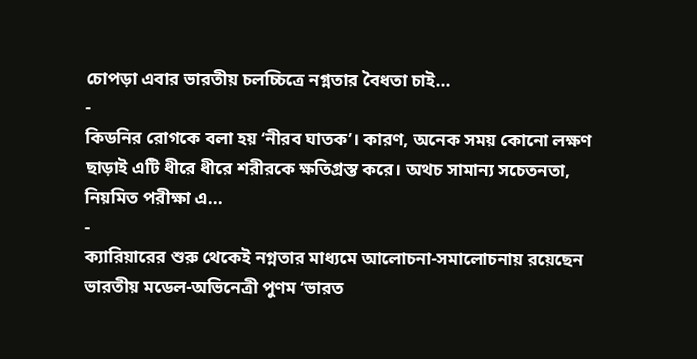চোপড়া এবার ভারতীয় চলচ্চিত্রে নগ্নতার বৈধতা চাই...
-
কিডনির রোগকে বলা হয় ‘নীরব ঘাতক’। কারণ, অনেক সময় কোনো লক্ষণ ছাড়াই এটি ধীরে ধীরে শরীরকে ক্ষতিগ্রস্ত করে। অথচ সামান্য সচেতনতা, নিয়মিত পরীক্ষা এ...
-
ক্যারিয়ারের শুরু থেকেই নগ্নতার মাধ্যমে আলোচনা-সমালোচনায় রয়েছেন ভারতীয় মডেল-অভিনেত্রী পুণম ‘ভারত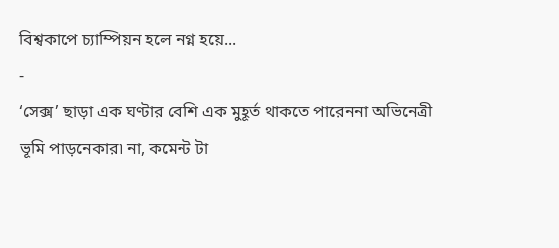বিশ্বকাপে চ্যাম্পিয়ন হলে নগ্ন হয়ে...
-
‘সেক্স’ ছাড়া এক ঘণ্টার বেশি এক মুহূর্ত থাকতে পারেননা অভিনেত্রী ভূমি পাড়নেকার৷ না, কমেন্ট টা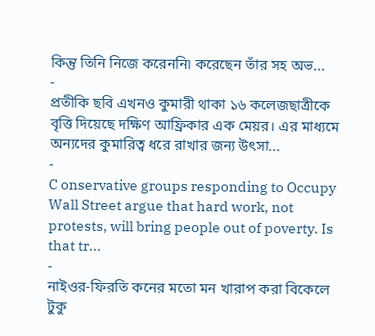কিন্তু তিনি নিজে করেননি৷ করেছেন তাঁর সহ অভ...
-
প্রতীকি ছবি এখনও কুমারী থাকা ১৬ কলেজছাত্রীকে বৃত্তি দিয়েছে দক্ষিণ আফ্রিকার এক মেয়র। এর মাধ্যমে অন্যদের কুমারিত্ব ধরে রাখার জন্য উৎসা...
-
C onservative groups responding to Occupy Wall Street argue that hard work, not protests, will bring people out of poverty. Is that tr...
-
নাইওর-ফিরতি কনের মতো মন খারাপ করা বিকেলে টুকু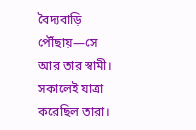বৈদ্যবাড়ি পৌঁছায়—সে আর তার স্বামী। সকালেই যাত্রা করেছিল তারা।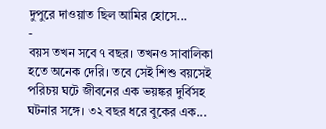দুপুরে দাওয়াত ছিল আমির হোসে...
-
বয়স তখন সবে ৭ বছর। তখনও সাবালিকা হতে অনেক দেরি। তবে সেই শিশু বয়সেই পরিচয় ঘটে জীবনের এক ভয়ঙ্কর দুর্বিসহ ঘটনার সঙ্গে। ৩২ বছর ধরে বুকের এক...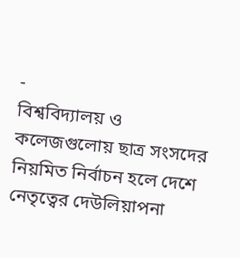-
বিশ্ববিদ্যালয় ও কলেজগুলোয় ছাত্র সংসদের নিয়মিত নির্বাচন হলে দেশে নেতৃত্বের দেউলিয়াপনা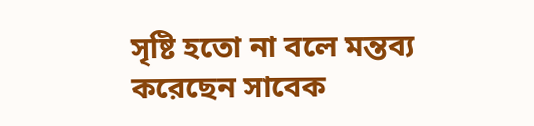সৃষ্টি হতো না বলে মন্তব্য করেছেন সাবেক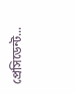প্রেসিডেন্ট...